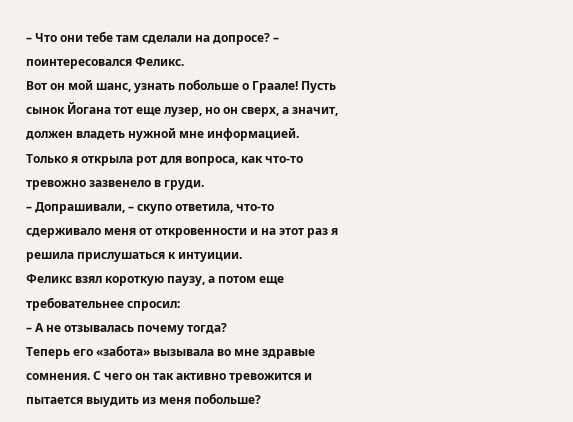– Что они тебе там сделали на допросе? – поинтересовался Феликс.
Вот он мой шанс, узнать побольше о Граале! Пусть сынок Йогана тот еще лузер, но он сверх, а значит, должен владеть нужной мне информацией.
Только я открыла рот для вопроса, как что-то тревожно зазвенело в груди.
– Допрашивали, – скупо ответила, что-то сдерживало меня от откровенности и на этот раз я решила прислушаться к интуиции.
Феликс взял короткую паузу, а потом еще требовательнее спросил:
– А не отзывалась почему тогда?
Теперь его «забота» вызывала во мне здравые сомнения. С чего он так активно тревожится и пытается выудить из меня побольше?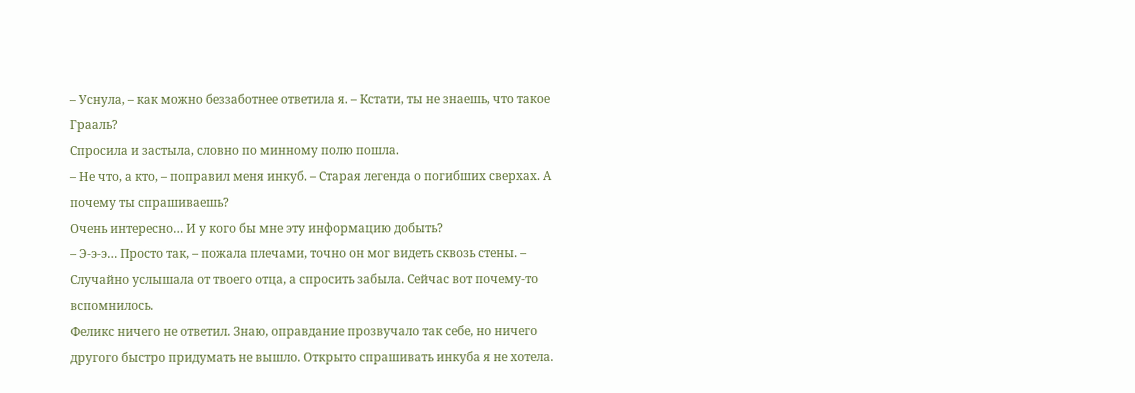– Уснула, – как можно беззаботнее ответила я. – Кстати, ты не знаешь, что такое Грааль?
Спросила и застыла, словно по минному полю пошла.
– Не что, а кто, – поправил меня инкуб. – Старая легенда о погибших сверхах. А почему ты спрашиваешь?
Очень интересно… И у кого бы мне эту информацию добыть?
– Э-э-э… Просто так, – пожала плечами, точно он мог видеть сквозь стены. – Случайно услышала от твоего отца, а спросить забыла. Сейчас вот почему-то вспомнилось.
Феликс ничего не ответил. Знаю, оправдание прозвучало так себе, но ничего другого быстро придумать не вышло. Открыто спрашивать инкуба я не хотела.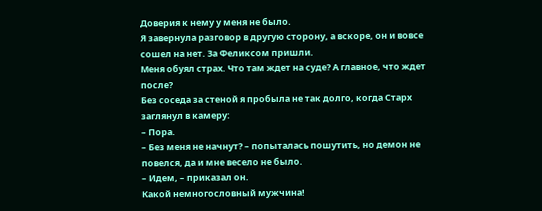Доверия к нему у меня не было.
Я завернула разговор в другую сторону, а вскоре, он и вовсе сошел на нет. За Феликсом пришли.
Меня обуял страх. Что там ждет на суде? А главное, что ждет после?
Без соседа за стеной я пробыла не так долго, когда Старх заглянул в камеру:
– Пора.
– Без меня не начнут? – попыталась пошутить, но демон не повелся, да и мне весело не было.
– Идем, – приказал он.
Какой немногословный мужчина!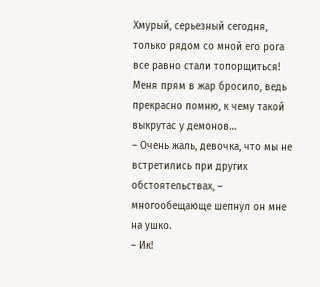Хмурый, серьезный сегодня, только рядом со мной его рога все равно стали топорщиться! Меня прям в жар бросило, ведь прекрасно помню, к чему такой выкрутас у демонов…
– Очень жаль, девочка, что мы не встретились при других обстоятельствах, – многообещающе шепнул он мне на ушко.
– Ик!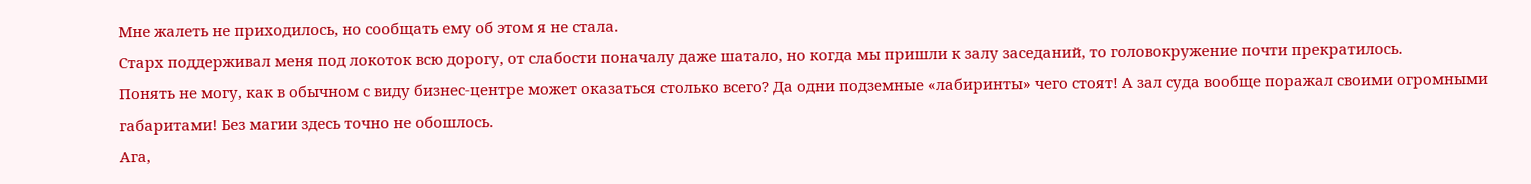Мне жалеть не приходилось, но сообщать ему об этом я не стала.
Старх поддерживал меня под локоток всю дорогу, от слабости поначалу даже шатало, но когда мы пришли к залу заседаний, то головокружение почти прекратилось.
Понять не могу, как в обычном с виду бизнес-центре может оказаться столько всего? Да одни подземные «лабиринты» чего стоят! А зал суда вообще поражал своими огромными габаритами! Без магии здесь точно не обошлось.
Ага,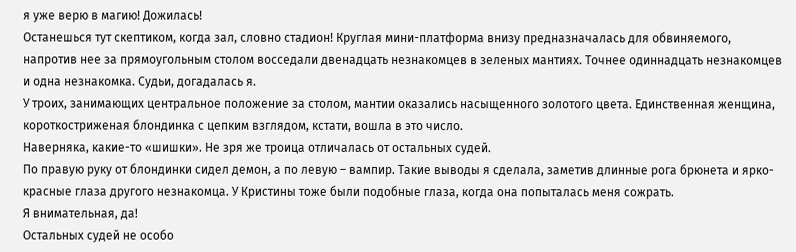я уже верю в магию! Дожилась!
Останешься тут скептиком, когда зал, словно стадион! Круглая мини-платформа внизу предназначалась для обвиняемого, напротив нее за прямоугольным столом восседали двенадцать незнакомцев в зеленых мантиях. Точнее одиннадцать незнакомцев и одна незнакомка. Судьи, догадалась я.
У троих, занимающих центральное положение за столом, мантии оказались насыщенного золотого цвета. Единственная женщина, короткостриженая блондинка с цепким взглядом, кстати, вошла в это число.
Наверняка, какие-то «шишки». Не зря же троица отличалась от остальных судей.
По правую руку от блондинки сидел демон, а по левую – вампир. Такие выводы я сделала, заметив длинные рога брюнета и ярко-красные глаза другого незнакомца. У Кристины тоже были подобные глаза, когда она попыталась меня сожрать.
Я внимательная, да!
Остальных судей не особо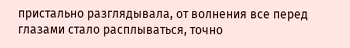пристально разглядывала, от волнения все перед глазами стало расплываться, точно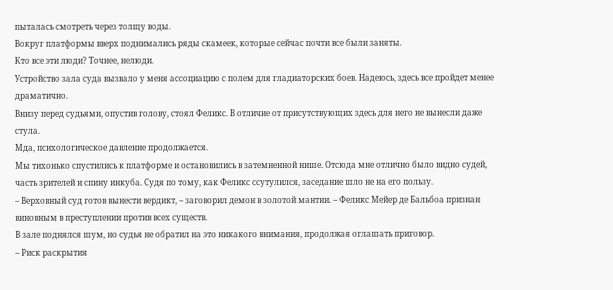пыталась смотреть через толщу воды.
Вокруг платформы вверх поднимались ряды скамеек, которые сейчас почти все были заняты.
Кто все эти люди? Точнее, нелюди.
Устройство зала суда вызвало у меня ассоциацию с полем для гладиаторских боев. Надеюсь, здесь все пройдет менее драматично.
Внизу перед судьями, опустив голову, стоял Феликс. В отличие от присутствующих здесь для него не вынесли даже стула.
Мда, психологическое давление продолжается.
Мы тихонько спустились к платформе и остановились в затемненной нише. Отсюда мне отлично было видно судей, часть зрителей и спину инкуба. Судя по тому, как Феликс ссутулился, заседание шло не на его пользу.
– Верховный суд готов вынести вердикт, – заговорил демон в золотой мантии. – Феликс Мейер де Бальбоа признан виновным в преступлении против всех существ.
В зале поднялся шум, но судья не обратил на это никакого внимания, продолжая оглашать приговор.
– Риск раскрытия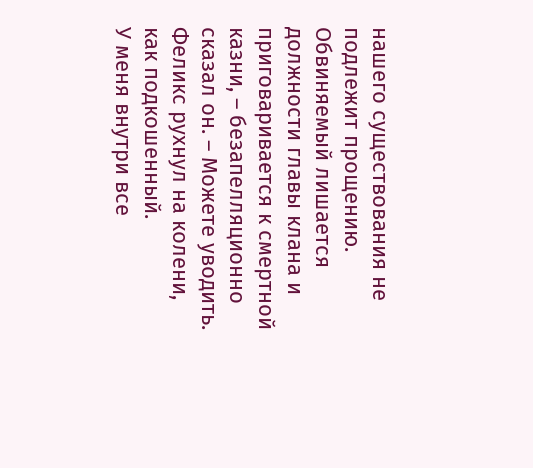нашего существования не подлежит прощению. Обвиняемый лишается должности главы клана и приговаривается к смертной казни, – безапелляционно сказал он. – Можете уводить.
Феликс рухнул на колени, как подкошенный.
У меня внутри все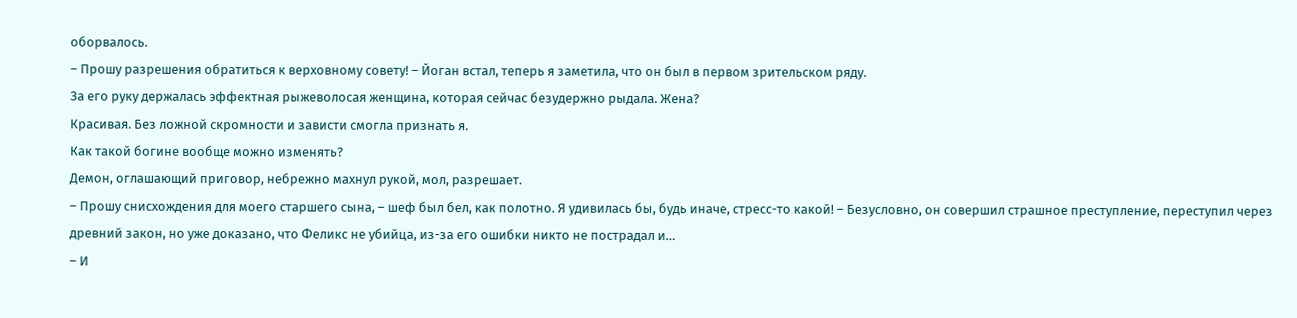оборвалось.
– Прошу разрешения обратиться к верховному совету! – Йоган встал, теперь я заметила, что он был в первом зрительском ряду.
За его руку держалась эффектная рыжеволосая женщина, которая сейчас безудержно рыдала. Жена?
Красивая. Без ложной скромности и зависти смогла признать я.
Как такой богине вообще можно изменять?
Демон, оглашающий приговор, небрежно махнул рукой, мол, разрешает.
– Прошу снисхождения для моего старшего сына, – шеф был бел, как полотно. Я удивилась бы, будь иначе, стресс-то какой! – Безусловно, он совершил страшное преступление, переступил через древний закон, но уже доказано, что Феликс не убийца, из-за его ошибки никто не пострадал и…
– И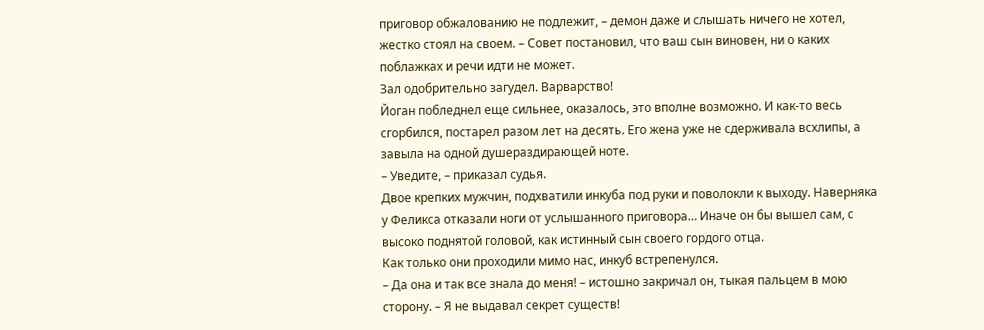приговор обжалованию не подлежит, – демон даже и слышать ничего не хотел, жестко стоял на своем. – Совет постановил, что ваш сын виновен, ни о каких поблажках и речи идти не может.
Зал одобрительно загудел. Варварство!
Йоган побледнел еще сильнее, оказалось, это вполне возможно. И как-то весь сгорбился, постарел разом лет на десять. Его жена уже не сдерживала всхлипы, а завыла на одной душераздирающей ноте.
– Уведите, – приказал судья.
Двое крепких мужчин, подхватили инкуба под руки и поволокли к выходу. Наверняка у Феликса отказали ноги от услышанного приговора… Иначе он бы вышел сам, с высоко поднятой головой, как истинный сын своего гордого отца.
Как только они проходили мимо нас, инкуб встрепенулся.
– Да она и так все знала до меня! – истошно закричал он, тыкая пальцем в мою сторону. – Я не выдавал секрет существ!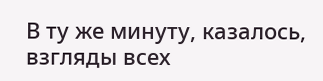В ту же минуту, казалось, взгляды всех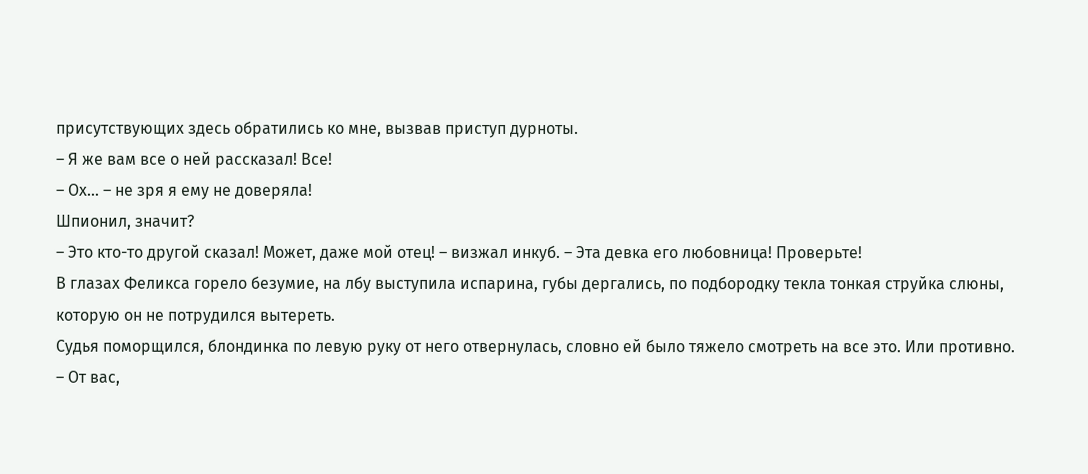присутствующих здесь обратились ко мне, вызвав приступ дурноты.
– Я же вам все о ней рассказал! Все!
– Ох… – не зря я ему не доверяла!
Шпионил, значит?
– Это кто-то другой сказал! Может, даже мой отец! – визжал инкуб. – Эта девка его любовница! Проверьте!
В глазах Феликса горело безумие, на лбу выступила испарина, губы дергались, по подбородку текла тонкая струйка слюны, которую он не потрудился вытереть.
Судья поморщился, блондинка по левую руку от него отвернулась, словно ей было тяжело смотреть на все это. Или противно.
– От вас,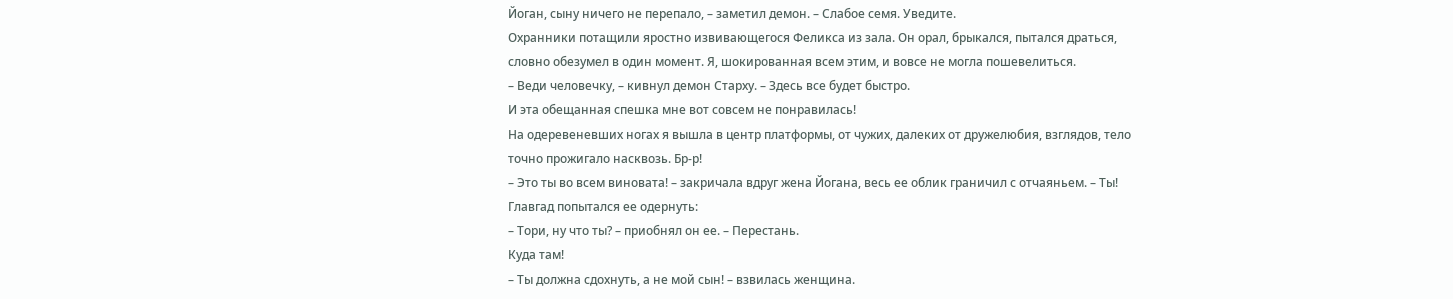Йоган, сыну ничего не перепало, – заметил демон. – Слабое семя. Уведите.
Охранники потащили яростно извивающегося Феликса из зала. Он орал, брыкался, пытался драться, словно обезумел в один момент. Я, шокированная всем этим, и вовсе не могла пошевелиться.
– Веди человечку, – кивнул демон Старху. – Здесь все будет быстро.
И эта обещанная спешка мне вот совсем не понравилась!
На одеревеневших ногах я вышла в центр платформы, от чужих, далеких от дружелюбия, взглядов, тело точно прожигало насквозь. Бр-р!
– Это ты во всем виновата! – закричала вдруг жена Йогана, весь ее облик граничил с отчаяньем. – Ты!
Главгад попытался ее одернуть:
– Тори, ну что ты? – приобнял он ее. – Перестань.
Куда там!
– Ты должна сдохнуть, а не мой сын! – взвилась женщина.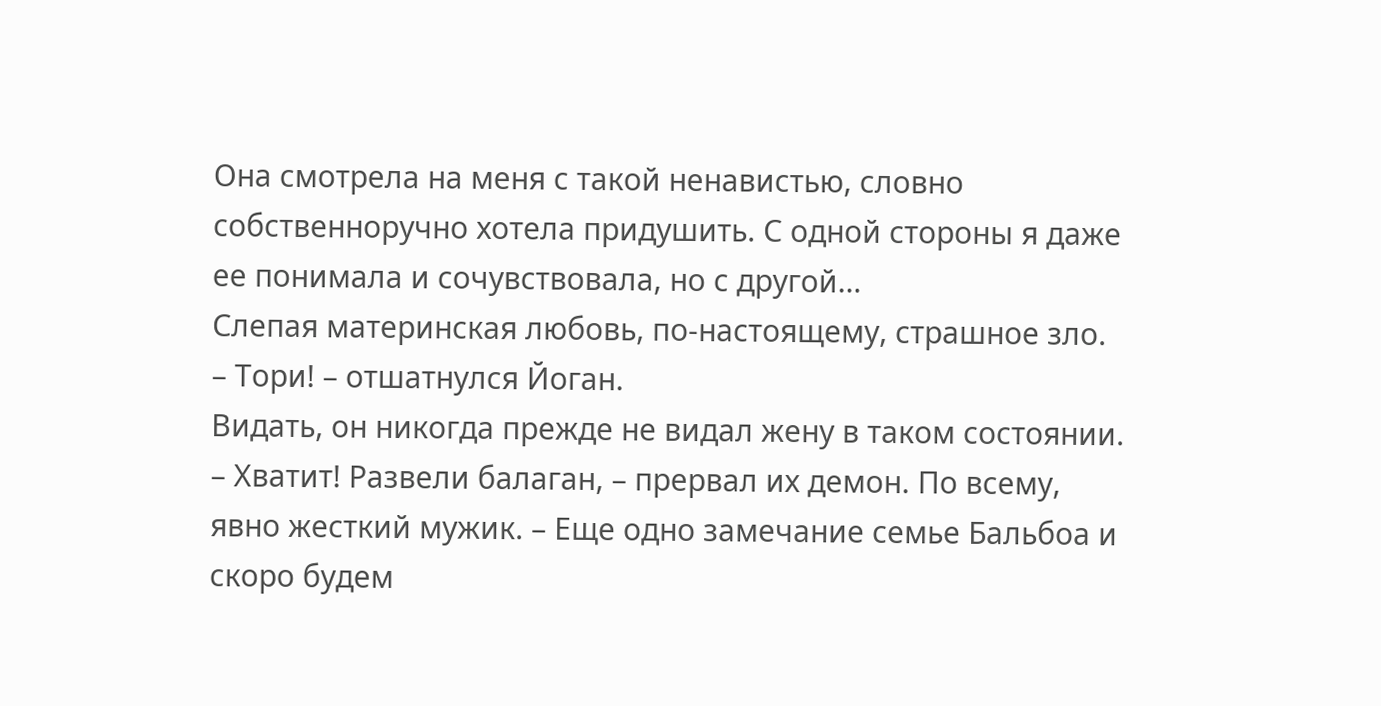Она смотрела на меня с такой ненавистью, словно собственноручно хотела придушить. С одной стороны я даже ее понимала и сочувствовала, но с другой…
Слепая материнская любовь, по-настоящему, страшное зло.
– Тори! – отшатнулся Йоган.
Видать, он никогда прежде не видал жену в таком состоянии.
– Хватит! Развели балаган, – прервал их демон. По всему, явно жесткий мужик. – Еще одно замечание семье Бальбоа и скоро будем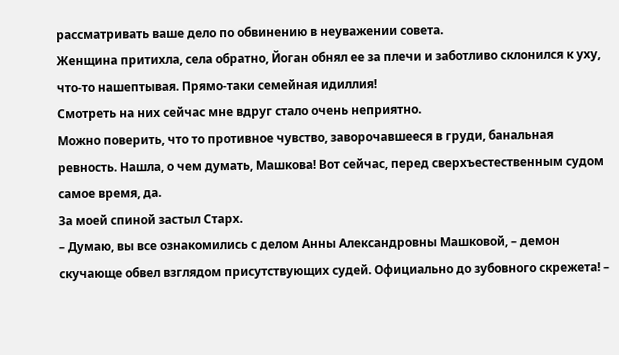рассматривать ваше дело по обвинению в неуважении совета.
Женщина притихла, села обратно, Йоган обнял ее за плечи и заботливо склонился к уху, что-то нашептывая. Прямо-таки семейная идиллия!
Смотреть на них сейчас мне вдруг стало очень неприятно.
Можно поверить, что то противное чувство, заворочавшееся в груди, банальная ревность. Нашла, о чем думать, Машкова! Вот сейчас, перед сверхъестественным судом самое время, да.
За моей спиной застыл Старх.
– Думаю, вы все ознакомились с делом Анны Александровны Машковой, – демон скучающе обвел взглядом присутствующих судей. Официально до зубовного скрежета! –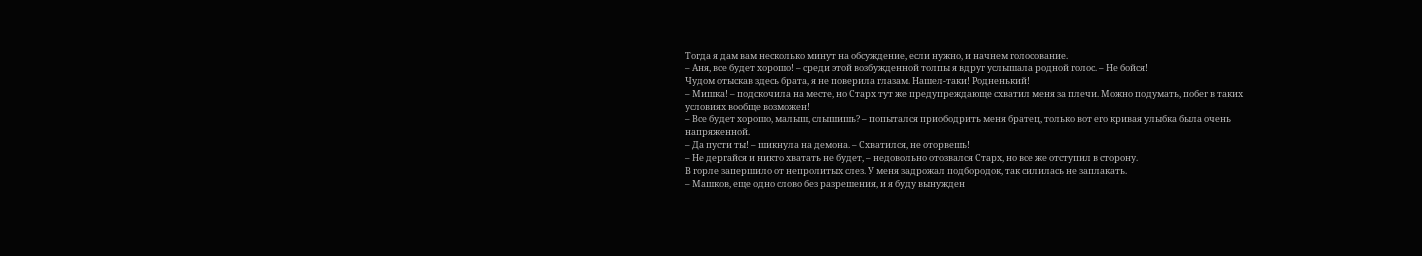Тогда я дам вам несколько минут на обсуждение, если нужно, и начнем голосование.
– Аня, все будет хорошо! – среди этой возбужденной толпы я вдруг услышала родной голос. – Не бойся!
Чудом отыскав здесь брата, я не поверила глазам. Нашел-таки! Родненький!
– Мишка! – подскочила на месте, но Старх тут же предупреждающе схватил меня за плечи. Можно подумать, побег в таких условиях вообще возможен!
– Все будет хорошо, малыш, слышишь? – попытался приободрить меня братец, только вот его кривая улыбка была очень напряженной.
– Да пусти ты! – шикнула на демона. – Схватился, не оторвешь!
– Не дергайся и никто хватать не будет, – недовольно отозвался Старх, но все же отступил в сторону.
В горле запершило от непролитых слез. У меня задрожал подбородок, так силилась не заплакать.
– Машков, еще одно слово без разрешения, и я буду вынужден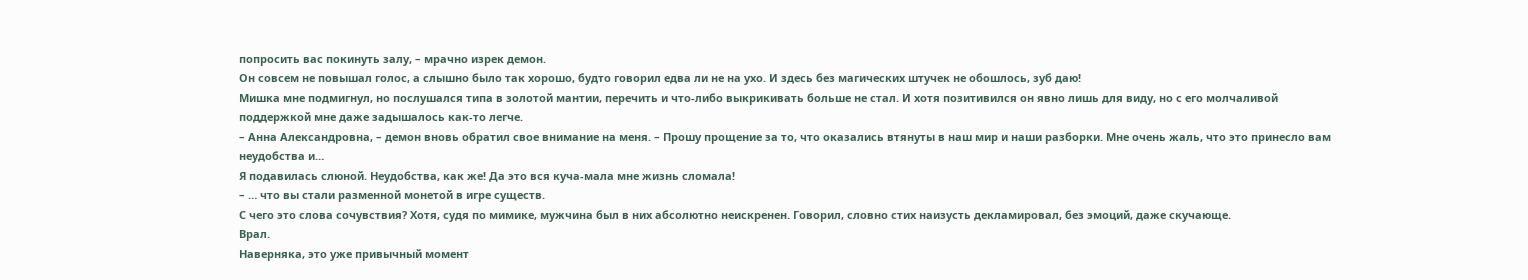попросить вас покинуть залу, – мрачно изрек демон.
Он совсем не повышал голос, а слышно было так хорошо, будто говорил едва ли не на ухо. И здесь без магических штучек не обошлось, зуб даю!
Мишка мне подмигнул, но послушался типа в золотой мантии, перечить и что-либо выкрикивать больше не стал. И хотя позитивился он явно лишь для виду, но с его молчаливой поддержкой мне даже задышалось как-то легче.
– Анна Александровна, – демон вновь обратил свое внимание на меня. – Прошу прощение за то, что оказались втянуты в наш мир и наши разборки. Мне очень жаль, что это принесло вам неудобства и…
Я подавилась слюной. Неудобства, как же! Да это вся куча-мала мне жизнь сломала!
– … что вы стали разменной монетой в игре существ.
С чего это слова сочувствия? Хотя, судя по мимике, мужчина был в них абсолютно неискренен. Говорил, словно стих наизусть декламировал, без эмоций, даже скучающе.
Врал.
Наверняка, это уже привычный момент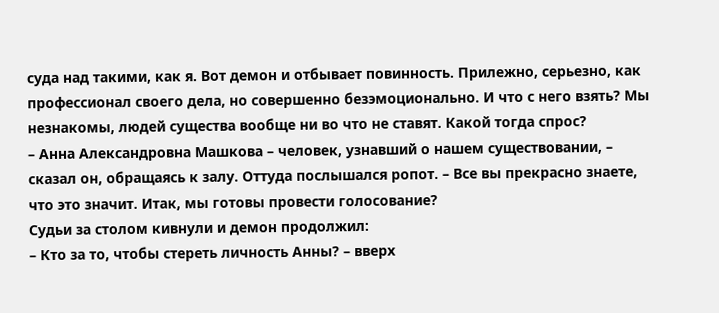суда над такими, как я. Вот демон и отбывает повинность. Прилежно, серьезно, как профессионал своего дела, но совершенно безэмоционально. И что с него взять? Мы незнакомы, людей существа вообще ни во что не ставят. Какой тогда спрос?
– Анна Александровна Машкова – человек, узнавший о нашем существовании, – сказал он, обращаясь к залу. Оттуда послышался ропот. – Все вы прекрасно знаете, что это значит. Итак, мы готовы провести голосование?
Судьи за столом кивнули и демон продолжил:
– Кто за то, чтобы стереть личность Анны? – вверх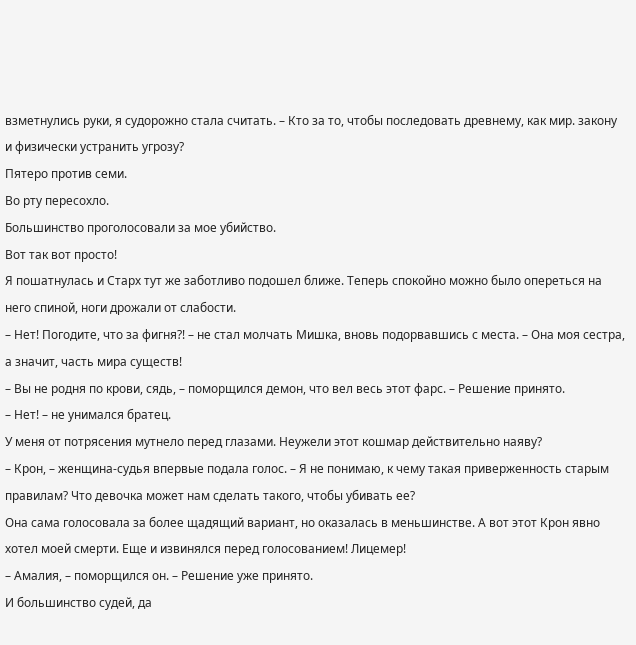взметнулись руки, я судорожно стала считать. – Кто за то, чтобы последовать древнему, как мир. закону и физически устранить угрозу?
Пятеро против семи.
Во рту пересохло.
Большинство проголосовали за мое убийство.
Вот так вот просто!
Я пошатнулась и Старх тут же заботливо подошел ближе. Теперь спокойно можно было опереться на него спиной, ноги дрожали от слабости.
– Нет! Погодите, что за фигня?! – не стал молчать Мишка, вновь подорвавшись с места. – Она моя сестра, а значит, часть мира существ!
– Вы не родня по крови, сядь, – поморщился демон, что вел весь этот фарс. – Решение принято.
– Нет! – не унимался братец.
У меня от потрясения мутнело перед глазами. Неужели этот кошмар действительно наяву?
– Крон, – женщина-судья впервые подала голос. – Я не понимаю, к чему такая приверженность старым правилам? Что девочка может нам сделать такого, чтобы убивать ее?
Она сама голосовала за более щадящий вариант, но оказалась в меньшинстве. А вот этот Крон явно хотел моей смерти. Еще и извинялся перед голосованием! Лицемер!
– Амалия, – поморщился он. – Решение уже принято.
И большинство судей, да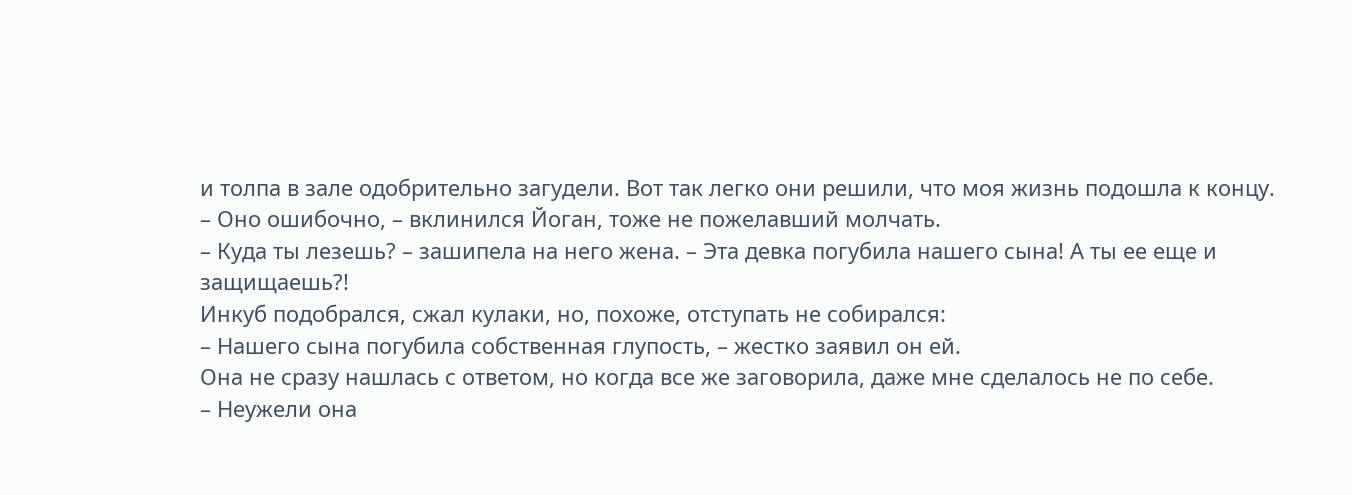и толпа в зале одобрительно загудели. Вот так легко они решили, что моя жизнь подошла к концу.
– Оно ошибочно, – вклинился Йоган, тоже не пожелавший молчать.
– Куда ты лезешь? – зашипела на него жена. – Эта девка погубила нашего сына! А ты ее еще и защищаешь?!
Инкуб подобрался, сжал кулаки, но, похоже, отступать не собирался:
– Нашего сына погубила собственная глупость, – жестко заявил он ей.
Она не сразу нашлась с ответом, но когда все же заговорила, даже мне сделалось не по себе.
– Неужели она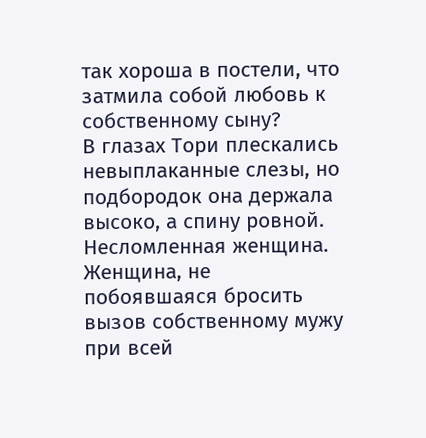так хороша в постели, что затмила собой любовь к собственному сыну?
В глазах Тори плескались невыплаканные слезы, но подбородок она держала высоко, а спину ровной. Несломленная женщина. Женщина, не побоявшаяся бросить вызов собственному мужу при всей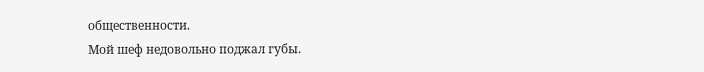общественности.
Мой шеф недовольно поджал губы.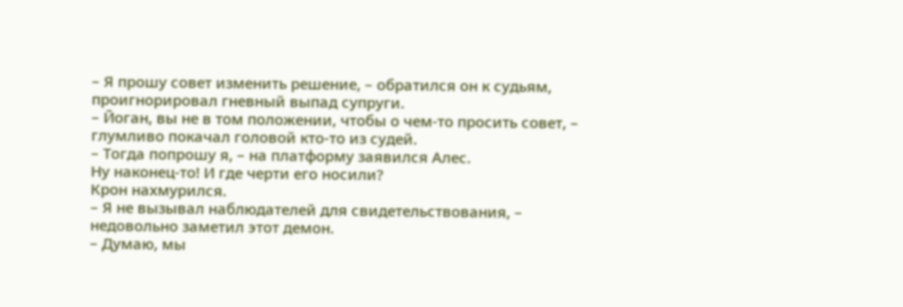– Я прошу совет изменить решение, – обратился он к судьям, проигнорировал гневный выпад супруги.
– Йоган, вы не в том положении, чтобы о чем-то просить совет, – глумливо покачал головой кто-то из судей.
– Тогда попрошу я, – на платформу заявился Алес.
Ну наконец-то! И где черти его носили?
Крон нахмурился.
– Я не вызывал наблюдателей для свидетельствования, – недовольно заметил этот демон.
– Думаю, мы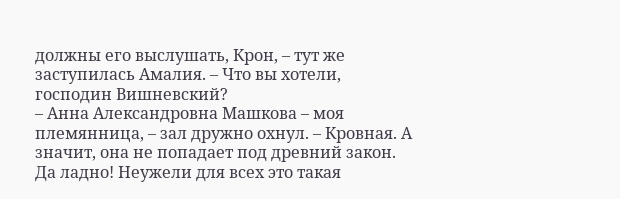должны его выслушать, Крон, – тут же заступилась Амалия. – Что вы хотели, господин Вишневский?
– Анна Александровна Машкова – моя племянница, – зал дружно охнул. – Кровная. А значит, она не попадает под древний закон.
Да ладно! Неужели для всех это такая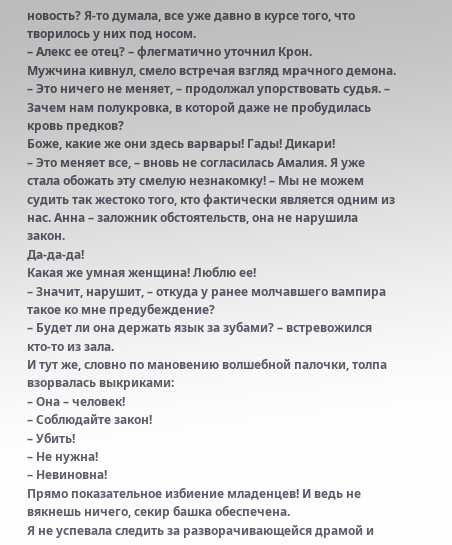новость? Я-то думала, все уже давно в курсе того, что творилось у них под носом.
– Алекс ее отец? – флегматично уточнил Крон.
Мужчина кивнул, смело встречая взгляд мрачного демона.
– Это ничего не меняет, – продолжал упорствовать судья. – Зачем нам полукровка, в которой даже не пробудилась кровь предков?
Боже, какие же они здесь варвары! Гады! Дикари!
– Это меняет все, – вновь не согласилась Амалия. Я уже стала обожать эту смелую незнакомку! – Мы не можем судить так жестоко того, кто фактически является одним из нас. Анна – заложник обстоятельств, она не нарушила закон.
Да-да-да!
Какая же умная женщина! Люблю ее!
– Значит, нарушит, – откуда у ранее молчавшего вампира такое ко мне предубеждение?
– Будет ли она держать язык за зубами? – встревожился кто-то из зала.
И тут же, словно по мановению волшебной палочки, толпа взорвалась выкриками:
– Она – человек!
– Соблюдайте закон!
– Убить!
– Не нужна!
– Невиновна!
Прямо показательное избиение младенцев! И ведь не вякнешь ничего, секир башка обеспечена.
Я не успевала следить за разворачивающейся драмой и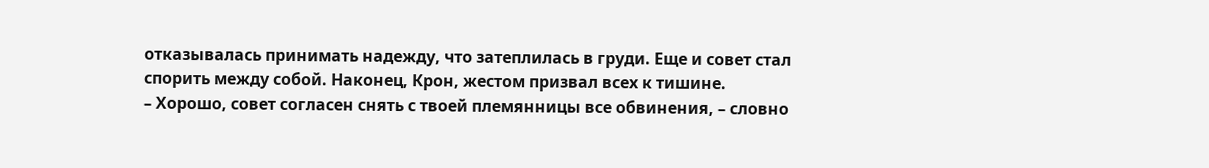отказывалась принимать надежду, что затеплилась в груди. Еще и совет стал спорить между собой. Наконец, Крон, жестом призвал всех к тишине.
– Хорошо, совет согласен снять с твоей племянницы все обвинения, – словно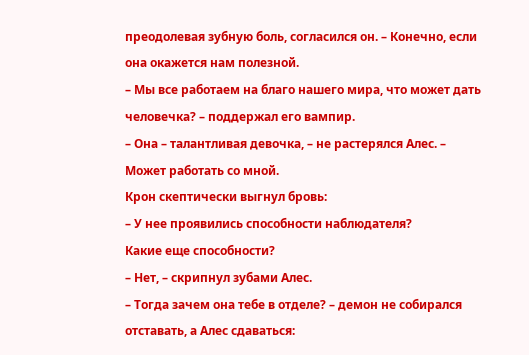преодолевая зубную боль, согласился он. – Конечно, если она окажется нам полезной.
– Мы все работаем на благо нашего мира, что может дать человечка? – поддержал его вампир.
– Она – талантливая девочка, – не растерялся Алес. – Может работать со мной.
Крон скептически выгнул бровь:
– У нее проявились способности наблюдателя?
Какие еще способности?
– Нет, – скрипнул зубами Алес.
– Тогда зачем она тебе в отделе? – демон не собирался отставать, а Алес сдаваться: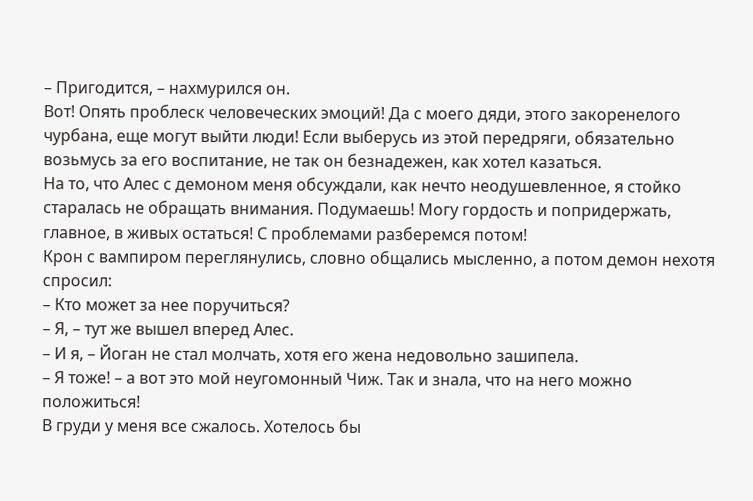– Пригодится, – нахмурился он.
Вот! Опять проблеск человеческих эмоций! Да с моего дяди, этого закоренелого чурбана, еще могут выйти люди! Если выберусь из этой передряги, обязательно возьмусь за его воспитание, не так он безнадежен, как хотел казаться.
На то, что Алес с демоном меня обсуждали, как нечто неодушевленное, я стойко старалась не обращать внимания. Подумаешь! Могу гордость и попридержать, главное, в живых остаться! С проблемами разберемся потом!
Крон с вампиром переглянулись, словно общались мысленно, а потом демон нехотя спросил:
– Кто может за нее поручиться?
– Я, – тут же вышел вперед Алес.
– И я, – Йоган не стал молчать, хотя его жена недовольно зашипела.
– Я тоже! – а вот это мой неугомонный Чиж. Так и знала, что на него можно положиться!
В груди у меня все сжалось. Хотелось бы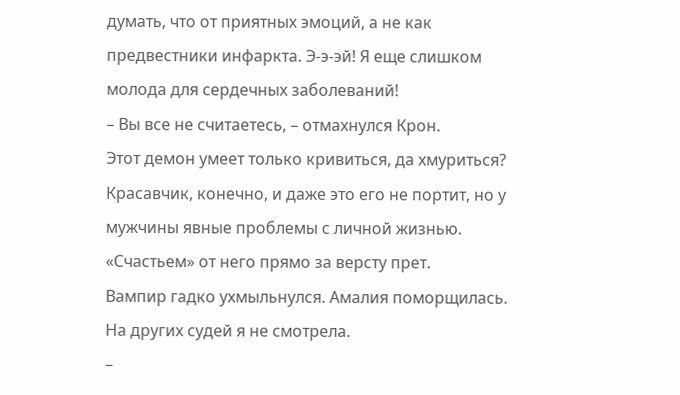думать, что от приятных эмоций, а не как предвестники инфаркта. Э-э-эй! Я еще слишком молода для сердечных заболеваний!
– Вы все не считаетесь, – отмахнулся Крон.
Этот демон умеет только кривиться, да хмуриться? Красавчик, конечно, и даже это его не портит, но у мужчины явные проблемы с личной жизнью. «Счастьем» от него прямо за версту прет.
Вампир гадко ухмыльнулся. Амалия поморщилась. На других судей я не смотрела.
–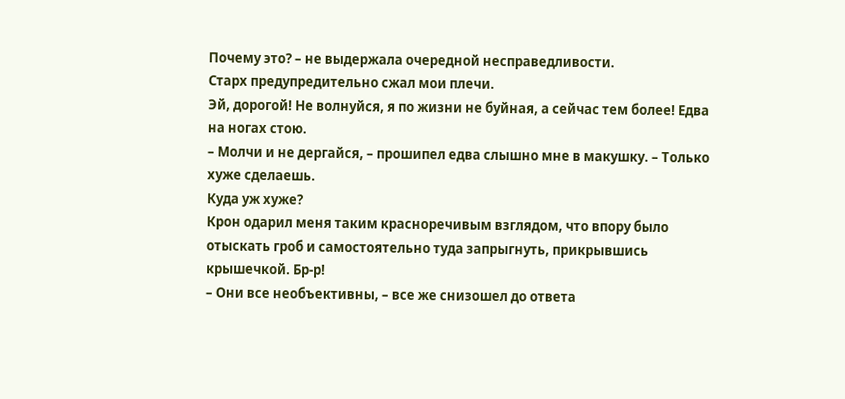Почему это? – не выдержала очередной несправедливости.
Старх предупредительно сжал мои плечи.
Эй, дорогой! Не волнуйся, я по жизни не буйная, а сейчас тем более! Едва на ногах стою.
– Молчи и не дергайся, – прошипел едва слышно мне в макушку. – Только хуже сделаешь.
Куда уж хуже?
Крон одарил меня таким красноречивым взглядом, что впору было отыскать гроб и самостоятельно туда запрыгнуть, прикрывшись крышечкой. Бр-р!
– Они все необъективны, – все же снизошел до ответа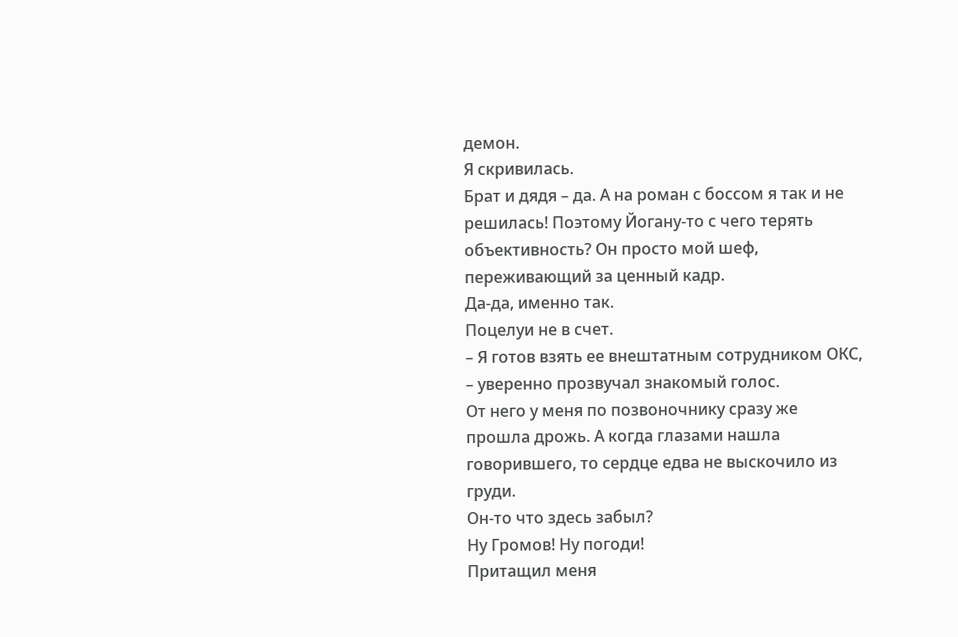демон.
Я скривилась.
Брат и дядя – да. А на роман с боссом я так и не решилась! Поэтому Йогану-то с чего терять объективность? Он просто мой шеф, переживающий за ценный кадр.
Да-да, именно так.
Поцелуи не в счет.
– Я готов взять ее внештатным сотрудником ОКС, – уверенно прозвучал знакомый голос.
От него у меня по позвоночнику сразу же прошла дрожь. А когда глазами нашла говорившего, то сердце едва не выскочило из груди.
Он-то что здесь забыл?
Ну Громов! Ну погоди!
Притащил меня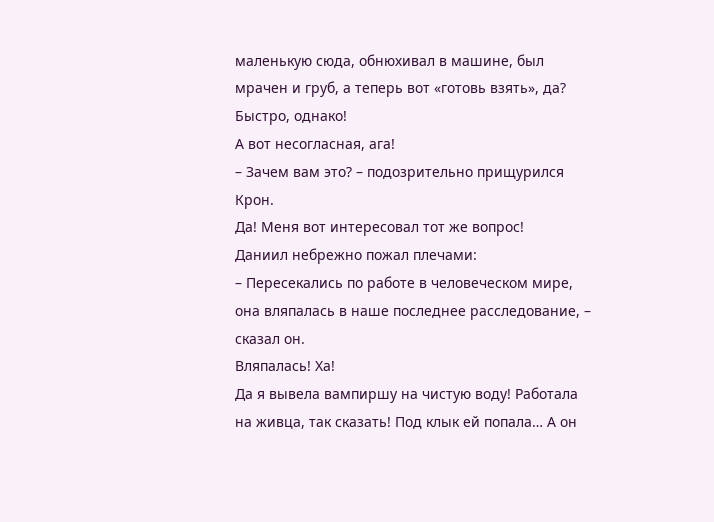маленькую сюда, обнюхивал в машине, был мрачен и груб, а теперь вот «готовь взять», да? Быстро, однако!
А вот несогласная, ага!
– Зачем вам это? – подозрительно прищурился Крон.
Да! Меня вот интересовал тот же вопрос!
Даниил небрежно пожал плечами:
– Пересекались по работе в человеческом мире, она вляпалась в наше последнее расследование, – сказал он.
Вляпалась! Ха!
Да я вывела вампиршу на чистую воду! Работала на живца, так сказать! Под клык ей попала… А он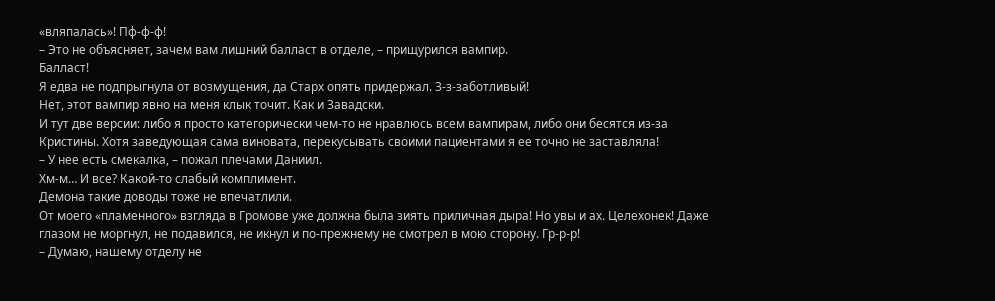«вляпалась»! Пф-ф-ф!
– Это не объясняет, зачем вам лишний балласт в отделе, – прищурился вампир.
Балласт!
Я едва не подпрыгнула от возмущения, да Старх опять придержал. З-з-заботливый!
Нет, этот вампир явно на меня клык точит. Как и Завадски.
И тут две версии: либо я просто категорически чем-то не нравлюсь всем вампирам, либо они бесятся из-за Кристины. Хотя заведующая сама виновата, перекусывать своими пациентами я ее точно не заставляла!
– У нее есть смекалка, – пожал плечами Даниил.
Хм-м… И все? Какой-то слабый комплимент.
Демона такие доводы тоже не впечатлили.
От моего «пламенного» взгляда в Громове уже должна была зиять приличная дыра! Но увы и ах. Целехонек! Даже глазом не моргнул, не подавился, не икнул и по-прежнему не смотрел в мою сторону. Гр-р-р!
– Думаю, нашему отделу не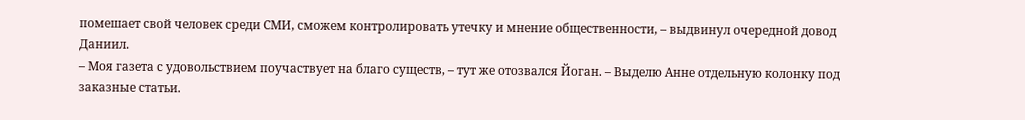помешает свой человек среди СМИ, сможем контролировать утечку и мнение общественности, – выдвинул очередной довод Даниил.
– Моя газета с удовольствием поучаствует на благо существ, – тут же отозвался Йоган. – Выделю Анне отдельную колонку под заказные статьи.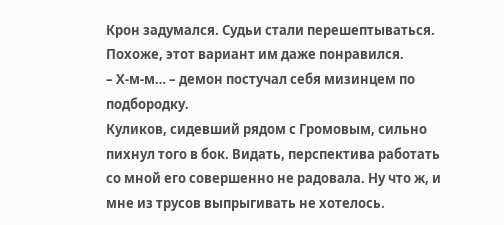Крон задумался. Судьи стали перешептываться. Похоже, этот вариант им даже понравился.
– Х-м-м… – демон постучал себя мизинцем по подбородку.
Куликов, сидевший рядом с Громовым, сильно пихнул того в бок. Видать, перспектива работать со мной его совершенно не радовала. Ну что ж, и мне из трусов выпрыгивать не хотелось.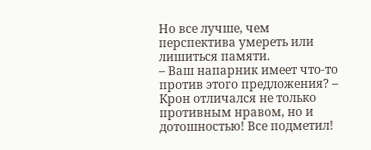Но все лучше, чем перспектива умереть или лишиться памяти.
– Ваш напарник имеет что-то против этого предложения? – Крон отличался не только противным нравом, но и дотошностью! Все подметил!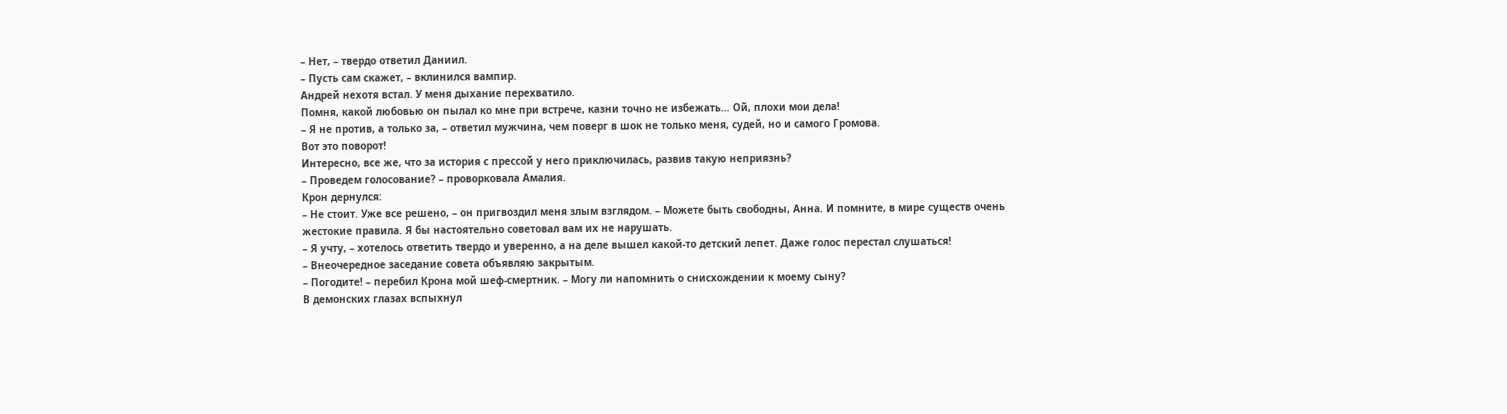– Нет, – твердо ответил Даниил.
– Пусть сам скажет, – вклинился вампир.
Андрей нехотя встал. У меня дыхание перехватило.
Помня, какой любовью он пылал ко мне при встрече, казни точно не избежать… Ой, плохи мои дела!
– Я не против, а только за, – ответил мужчина, чем поверг в шок не только меня, судей, но и самого Громова.
Вот это поворот!
Интересно, все же, что за история с прессой у него приключилась, развив такую неприязнь?
– Проведем голосование? – проворковала Амалия.
Крон дернулся:
– Не стоит. Уже все решено, – он пригвоздил меня злым взглядом. – Можете быть свободны, Анна. И помните, в мире существ очень жестокие правила. Я бы настоятельно советовал вам их не нарушать.
– Я учту, – хотелось ответить твердо и уверенно, а на деле вышел какой-то детский лепет. Даже голос перестал слушаться!
– Внеочередное заседание совета объявляю закрытым.
– Погодите! – перебил Крона мой шеф-смертник. – Могу ли напомнить о снисхождении к моему сыну?
В демонских глазах вспыхнул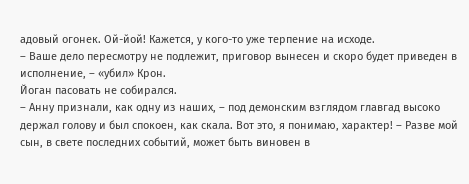адовый огонек. Ой-йой! Кажется, у кого-то уже терпение на исходе.
– Ваше дело пересмотру не подлежит, приговор вынесен и скоро будет приведен в исполнение, – «убил» Крон.
Йоган пасовать не собирался.
– Анну признали, как одну из наших, – под демонским взглядом главгад высоко держал голову и был спокоен, как скала. Вот это, я понимаю, характер! – Разве мой сын, в свете последних событий, может быть виновен в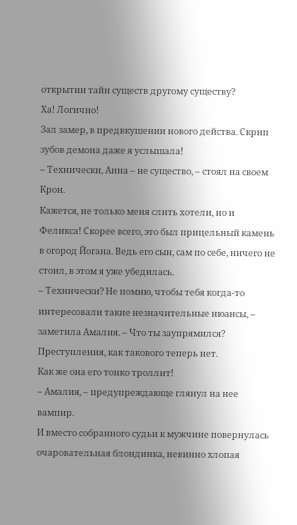открытии тайн существ другому существу?
Ха! Логично!
Зал замер, в предвкушении нового действа. Скрип зубов демона даже я услышала!
– Технически, Анна – не существо, – стоял на своем Крон.
Кажется, не только меня слить хотели, но и Феликса! Скорее всего, это был прицельный камень в огород Йогана. Ведь его сын, сам по себе, ничего не стоил, в этом я уже убедилась.
– Технически? Не помню, чтобы тебя когда-то интересовали такие незначительные нюансы, – заметила Амалия. – Что ты заупрямился? Преступления, как такового теперь нет.
Как же она его тонко троллит!
– Амалия, – предупреждающе глянул на нее вампир.
И вместо собранного судьи к мужчине повернулась очаровательная блондинка, невинно хлопая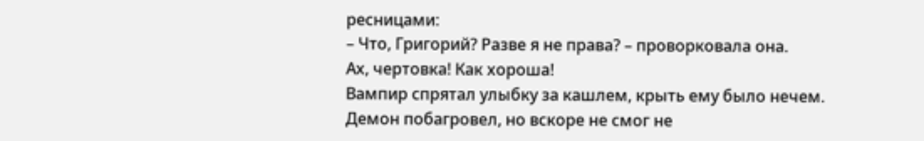ресницами:
– Что, Григорий? Разве я не права? – проворковала она.
Ах, чертовка! Как хороша!
Вампир спрятал улыбку за кашлем, крыть ему было нечем.
Демон побагровел, но вскоре не смог не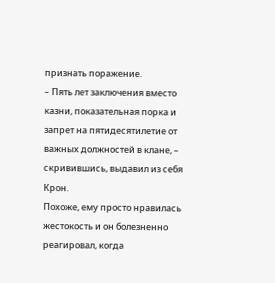признать поражение.
– Пять лет заключения вместо казни, показательная порка и запрет на пятидесятилетие от важных должностей в клане, – скривившись, выдавил из себя Крон.
Похоже, ему просто нравилась жестокость и он болезненно реагировал, когда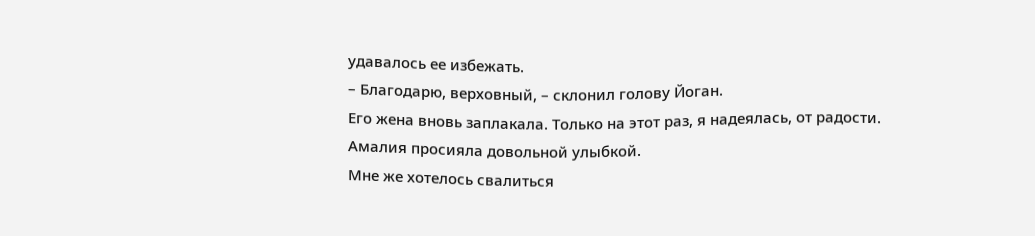удавалось ее избежать.
– Благодарю, верховный, – склонил голову Йоган.
Его жена вновь заплакала. Только на этот раз, я надеялась, от радости.
Амалия просияла довольной улыбкой.
Мне же хотелось свалиться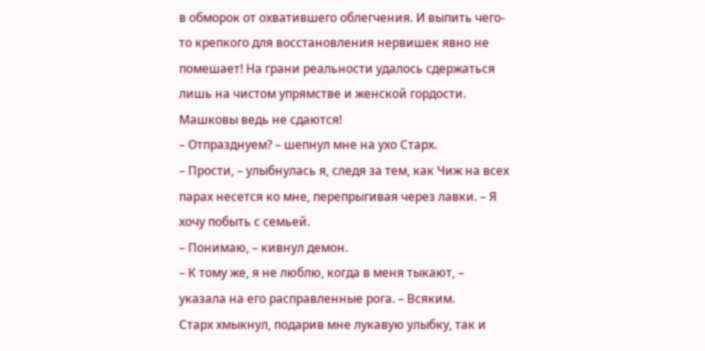в обморок от охватившего облегчения. И выпить чего-то крепкого для восстановления нервишек явно не помешает! На грани реальности удалось сдержаться лишь на чистом упрямстве и женской гордости. Машковы ведь не сдаются!
– Отпразднуем? – шепнул мне на ухо Старх.
– Прости, – улыбнулась я, следя за тем, как Чиж на всех парах несется ко мне, перепрыгивая через лавки. – Я хочу побыть с семьей.
– Понимаю, – кивнул демон.
– К тому же, я не люблю, когда в меня тыкают, – указала на его расправленные рога. – Всяким.
Старх хмыкнул, подарив мне лукавую улыбку, так и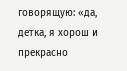говорящую: «да, детка, я хорош и прекрасно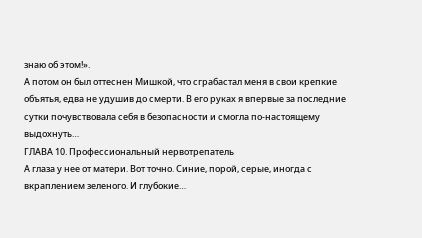знаю об этом!».
А потом он был оттеснен Мишкой, что сграбастал меня в свои крепкие объятья, едва не удушив до смерти. В его руках я впервые за последние сутки почувствовала себя в безопасности и смогла по-настоящему выдохнуть…
ГЛАВА 10. Профессиональный нервотрепатель
А глаза у нее от матери. Вот точно. Синие, порой, серые, иногда с вкраплением зеленого. И глубокие…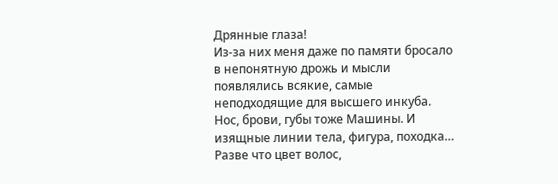Дрянные глаза!
Из-за них меня даже по памяти бросало в непонятную дрожь и мысли появлялись всякие, самые неподходящие для высшего инкуба.
Нос, брови, губы тоже Машины. И изящные линии тела, фигура, походка… Разве что цвет волос,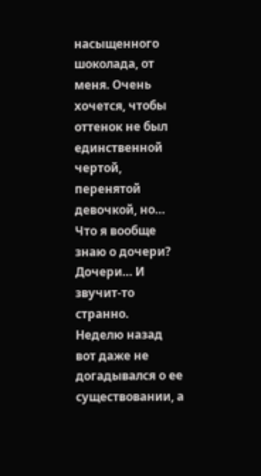насыщенного шоколада, от меня. Очень хочется, чтобы оттенок не был единственной чертой, перенятой девочкой, но… Что я вообще знаю о дочери?
Дочери… И звучит-то странно.
Неделю назад вот даже не догадывался о ее существовании, а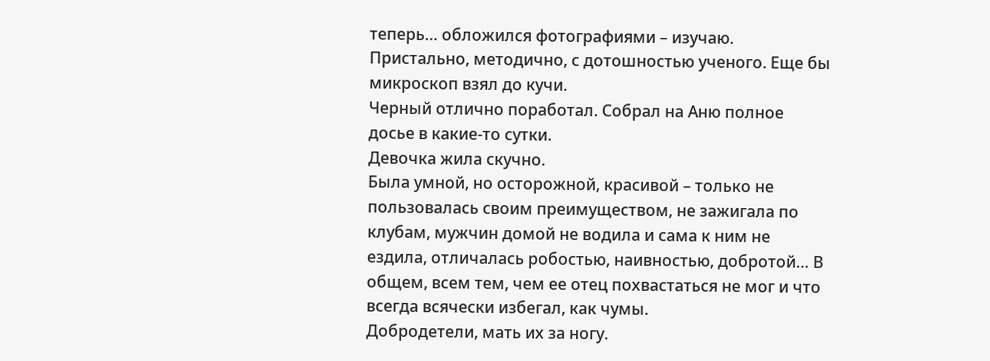теперь… обложился фотографиями – изучаю. Пристально, методично, с дотошностью ученого. Еще бы микроскоп взял до кучи.
Черный отлично поработал. Собрал на Аню полное досье в какие-то сутки.
Девочка жила скучно.
Была умной, но осторожной, красивой – только не пользовалась своим преимуществом, не зажигала по клубам, мужчин домой не водила и сама к ним не ездила, отличалась робостью, наивностью, добротой… В общем, всем тем, чем ее отец похвастаться не мог и что всегда всячески избегал, как чумы.
Добродетели, мать их за ногу.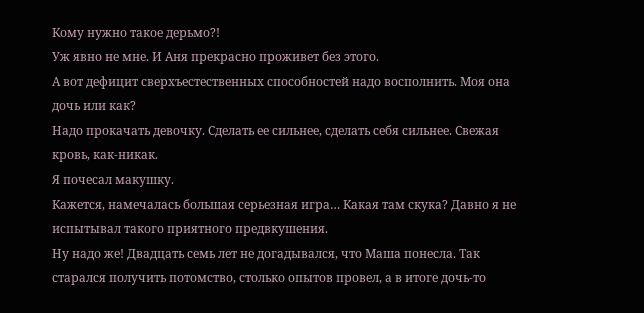Кому нужно такое дерьмо?!
Уж явно не мне. И Аня прекрасно проживет без этого.
А вот дефицит сверхъестественных способностей надо восполнить. Моя она дочь или как?
Надо прокачать девочку. Сделать ее сильнее, сделать себя сильнее. Свежая кровь, как-никак.
Я почесал макушку.
Кажется, намечалась большая серьезная игра… Какая там скука? Давно я не испытывал такого приятного предвкушения.
Ну надо же! Двадцать семь лет не догадывался, что Маша понесла. Так старался получить потомство, столько опытов провел, а в итоге дочь-то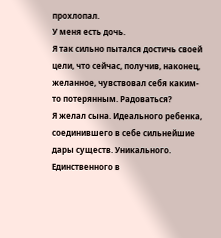прохлопал.
У меня есть дочь.
Я так сильно пытался достичь своей цели, что сейчас, получив, наконец, желанное, чувствовал себя каким-то потерянным. Радоваться?
Я желал сына. Идеального ребенка, соединившего в себе сильнейшие дары существ. Уникального. Единственного в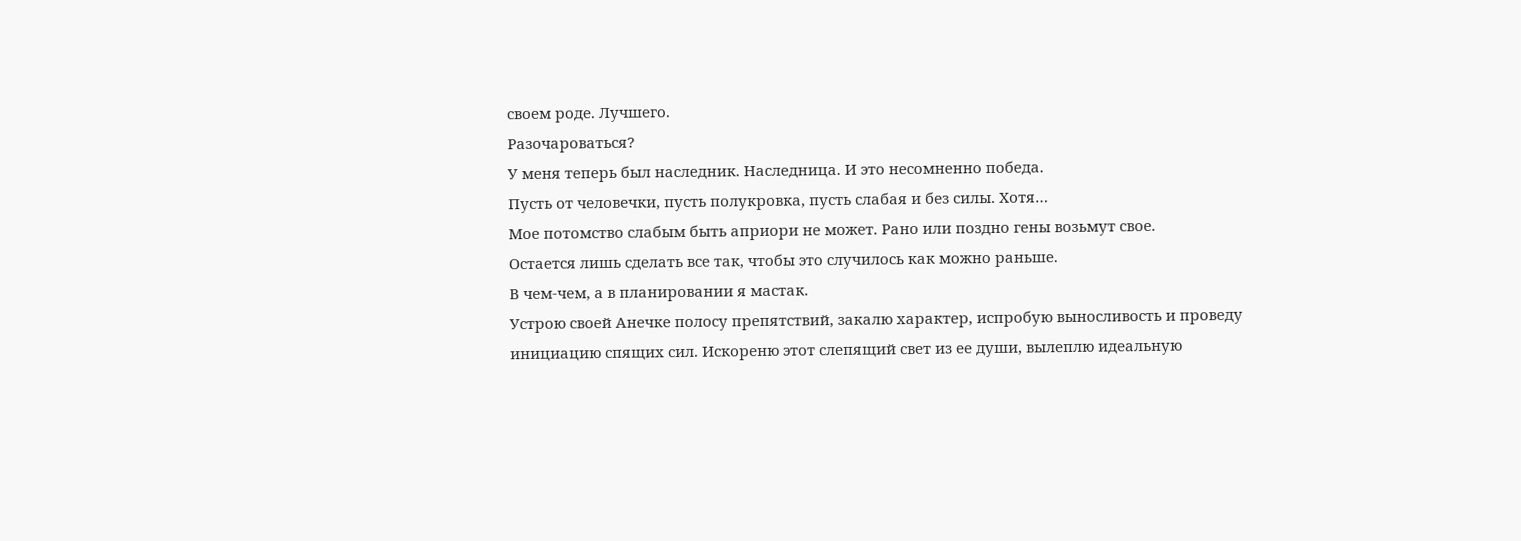своем роде. Лучшего.
Разочароваться?
У меня теперь был наследник. Наследница. И это несомненно победа.
Пусть от человечки, пусть полукровка, пусть слабая и без силы. Хотя…
Мое потомство слабым быть априори не может. Рано или поздно гены возьмут свое.
Остается лишь сделать все так, чтобы это случилось как можно раньше.
В чем-чем, а в планировании я мастак.
Устрою своей Анечке полосу препятствий, закалю характер, испробую выносливость и проведу инициацию спящих сил. Искореню этот слепящий свет из ее души, вылеплю идеальную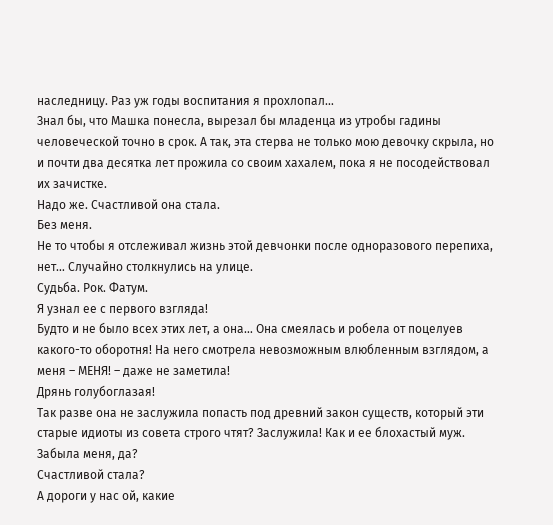наследницу. Раз уж годы воспитания я прохлопал…
Знал бы, что Машка понесла, вырезал бы младенца из утробы гадины человеческой точно в срок. А так, эта стерва не только мою девочку скрыла, но и почти два десятка лет прожила со своим хахалем, пока я не посодействовал их зачистке.
Надо же. Счастливой она стала.
Без меня.
Не то чтобы я отслеживал жизнь этой девчонки после одноразового перепиха, нет… Случайно столкнулись на улице.
Судьба. Рок. Фатум.
Я узнал ее с первого взгляда!
Будто и не было всех этих лет, а она… Она смеялась и робела от поцелуев какого-то оборотня! На него смотрела невозможным влюбленным взглядом, а меня – МЕНЯ! – даже не заметила!
Дрянь голубоглазая!
Так разве она не заслужила попасть под древний закон существ, который эти старые идиоты из совета строго чтят? Заслужила! Как и ее блохастый муж.
Забыла меня, да?
Счастливой стала?
А дороги у нас ой, какие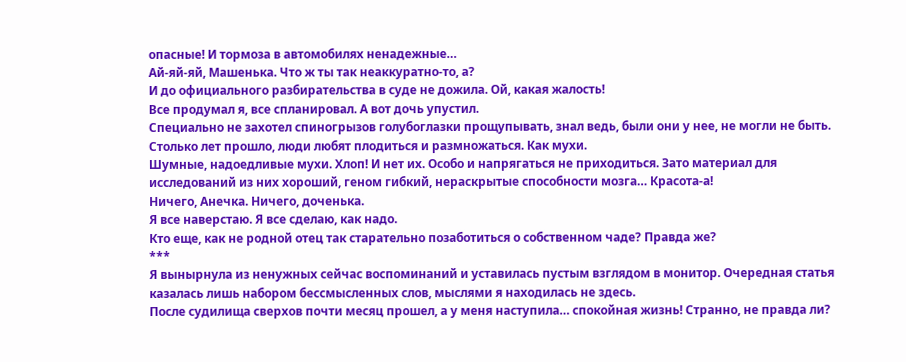опасные! И тормоза в автомобилях ненадежные…
Ай-яй-яй, Машенька. Что ж ты так неаккуратно-то, а?
И до официального разбирательства в суде не дожила. Ой, какая жалость!
Все продумал я, все спланировал. А вот дочь упустил.
Специально не захотел спиногрызов голубоглазки прощупывать, знал ведь, были они у нее, не могли не быть. Столько лет прошло, люди любят плодиться и размножаться. Как мухи.
Шумные, надоедливые мухи. Хлоп! И нет их. Особо и напрягаться не приходиться. Зато материал для исследований из них хороший, геном гибкий, нераскрытые способности мозга… Красота-а!
Ничего, Анечка. Ничего, доченька.
Я все наверстаю. Я все сделаю, как надо.
Кто еще, как не родной отец так старательно позаботиться о собственном чаде? Правда же?
***
Я вынырнула из ненужных сейчас воспоминаний и уставилась пустым взглядом в монитор. Очередная статья казалась лишь набором бессмысленных слов, мыслями я находилась не здесь.
После судилища сверхов почти месяц прошел, а у меня наступила… спокойная жизнь! Странно, не правда ли?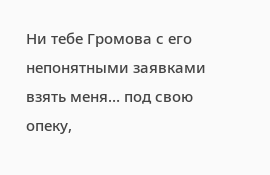Ни тебе Громова с его непонятными заявками взять меня… под свою опеку,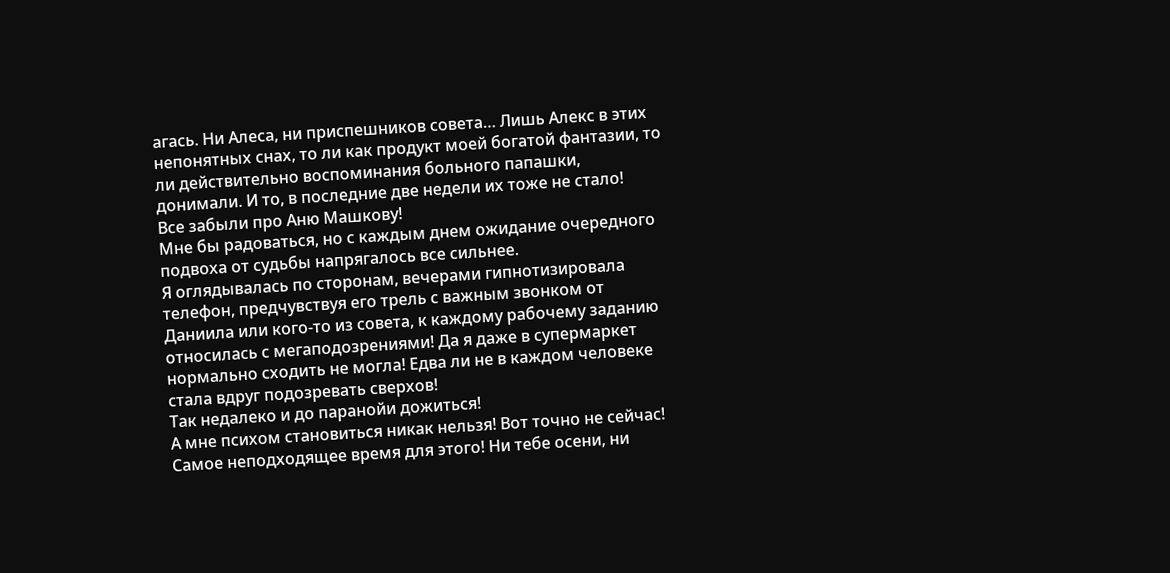агась. Ни Алеса, ни приспешников совета… Лишь Алекс в этих непонятных снах, то ли как продукт моей богатой фантазии, то ли действительно воспоминания больного папашки, донимали. И то, в последние две недели их тоже не стало!
Все забыли про Аню Машкову!
Мне бы радоваться, но с каждым днем ожидание очередного подвоха от судьбы напрягалось все сильнее.
Я оглядывалась по сторонам, вечерами гипнотизировала телефон, предчувствуя его трель с важным звонком от Даниила или кого-то из совета, к каждому рабочему заданию относилась с мегаподозрениями! Да я даже в супермаркет нормально сходить не могла! Едва ли не в каждом человеке стала вдруг подозревать сверхов!
Так недалеко и до паранойи дожиться!
А мне психом становиться никак нельзя! Вот точно не сейчас! Самое неподходящее время для этого! Ни тебе осени, ни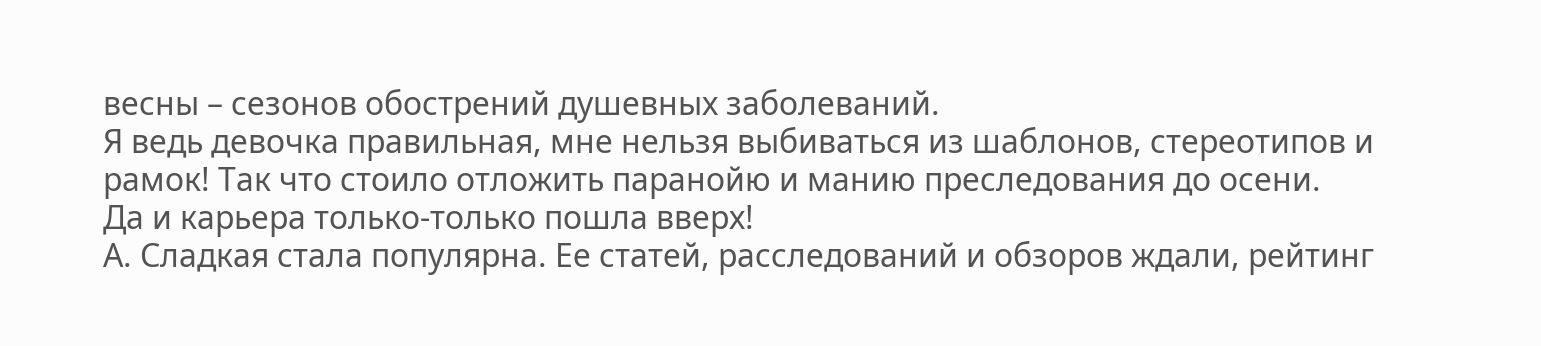весны – сезонов обострений душевных заболеваний.
Я ведь девочка правильная, мне нельзя выбиваться из шаблонов, стереотипов и рамок! Так что стоило отложить паранойю и манию преследования до осени.
Да и карьера только-только пошла вверх!
А. Сладкая стала популярна. Ее статей, расследований и обзоров ждали, рейтинг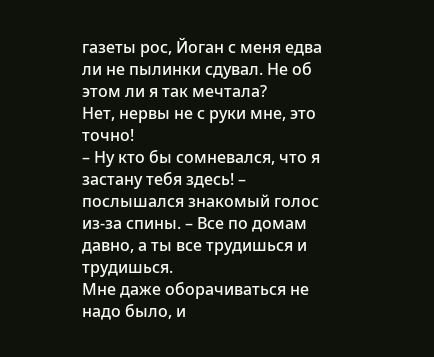газеты рос, Йоган с меня едва ли не пылинки сдувал. Не об этом ли я так мечтала?
Нет, нервы не с руки мне, это точно!
– Ну кто бы сомневался, что я застану тебя здесь! – послышался знакомый голос из-за спины. – Все по домам давно, а ты все трудишься и трудишься.
Мне даже оборачиваться не надо было, и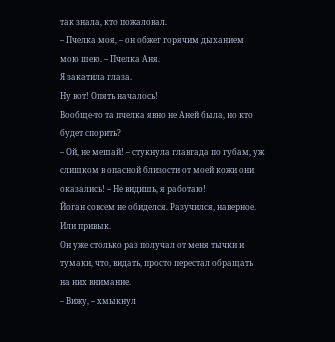так знала, кто пожаловал.
– Пчелка моя, – он обжег горячим дыханием мою шею. – Пчелка Аня.
Я закатила глаза.
Ну вот! Опять началось!
Вообще-то та пчелка явно не Аней была, но кто будет спорить?
– Ой, не мешай! – стукнула главгада по губам, уж слишком в опасной близости от моей кожи они оказались! – Не видишь, я работаю!
Йоган совсем не обиделся. Разучился, наверное. Или привык.
Он уже столько раз получал от меня тычки и тумаки, что, видать, просто перестал обращать на них внимание.
– Вижу, – хмыкнул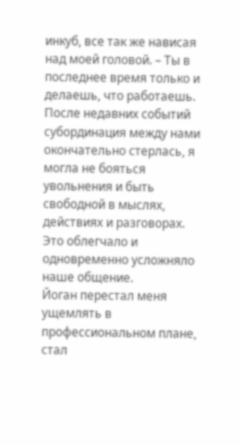инкуб, все так же нависая над моей головой. – Ты в последнее время только и делаешь, что работаешь.
После недавних событий субординация между нами окончательно стерлась, я могла не бояться увольнения и быть свободной в мыслях, действиях и разговорах. Это облегчало и одновременно усложняло наше общение.
Йоган перестал меня ущемлять в профессиональном плане, стал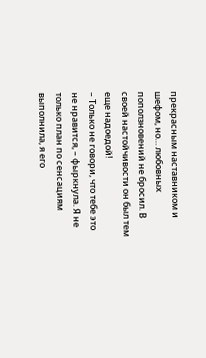прекрасным наставником и шефом, но… любовных поползновений не бросил. В своей настойчивости он был тем еще надоедой!
– Только не говори, что тебе это не нравится, – фыркнула. Я не только план по сенсациям выполнила, я его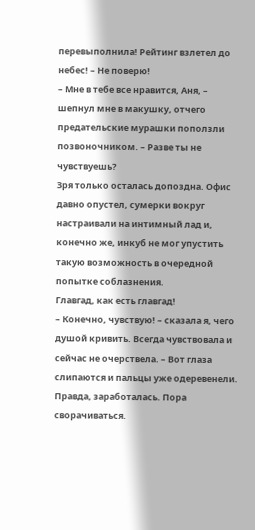перевыполнила! Рейтинг взлетел до небес! – Не поверю!
– Мне в тебе все нравится, Аня, – шепнул мне в макушку, отчего предательские мурашки поползли позвоночником. – Разве ты не чувствуешь?
Зря только осталась допоздна. Офис давно опустел, сумерки вокруг настраивали на интимный лад и, конечно же, инкуб не мог упустить такую возможность в очередной попытке соблазнения.
Главгад, как есть главгад!
– Конечно, чувствую! – сказала я, чего душой кривить. Всегда чувствовала и сейчас не очерствела. – Вот глаза слипаются и пальцы уже одеревенели. Правда, заработалась. Пора сворачиваться.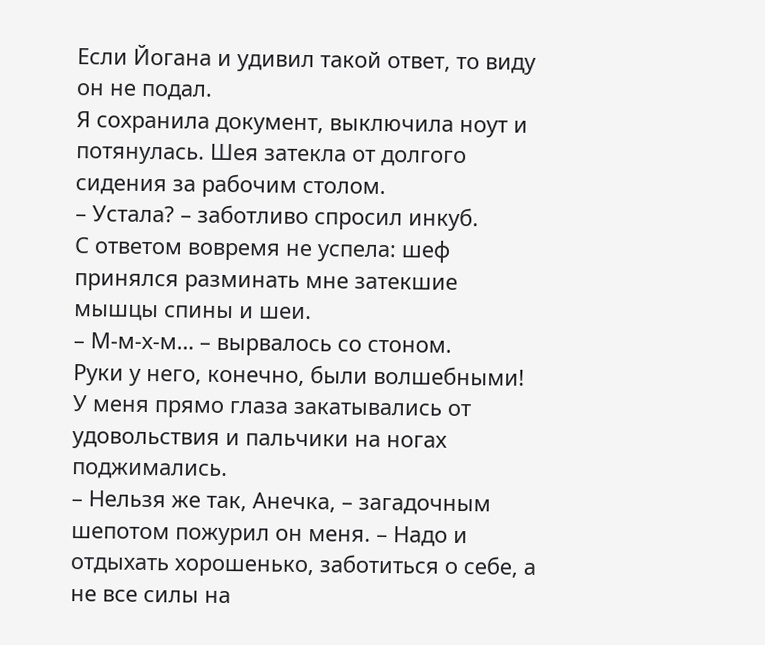Если Йогана и удивил такой ответ, то виду он не подал.
Я сохранила документ, выключила ноут и потянулась. Шея затекла от долгого сидения за рабочим столом.
– Устала? – заботливо спросил инкуб.
С ответом вовремя не успела: шеф принялся разминать мне затекшие мышцы спины и шеи.
– М-м-х-м… – вырвалось со стоном.
Руки у него, конечно, были волшебными! У меня прямо глаза закатывались от удовольствия и пальчики на ногах поджимались.
– Нельзя же так, Анечка, – загадочным шепотом пожурил он меня. – Надо и отдыхать хорошенько, заботиться о себе, а не все силы на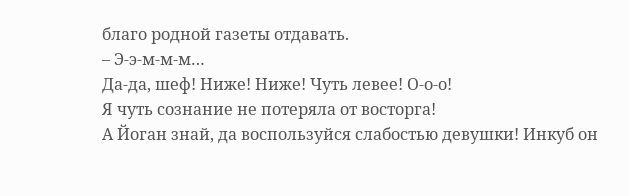благо родной газеты отдавать.
– Э-э-м-м-м…
Да-да, шеф! Ниже! Ниже! Чуть левее! О-о-о!
Я чуть сознание не потеряла от восторга!
А Йоган знай, да воспользуйся слабостью девушки! Инкуб он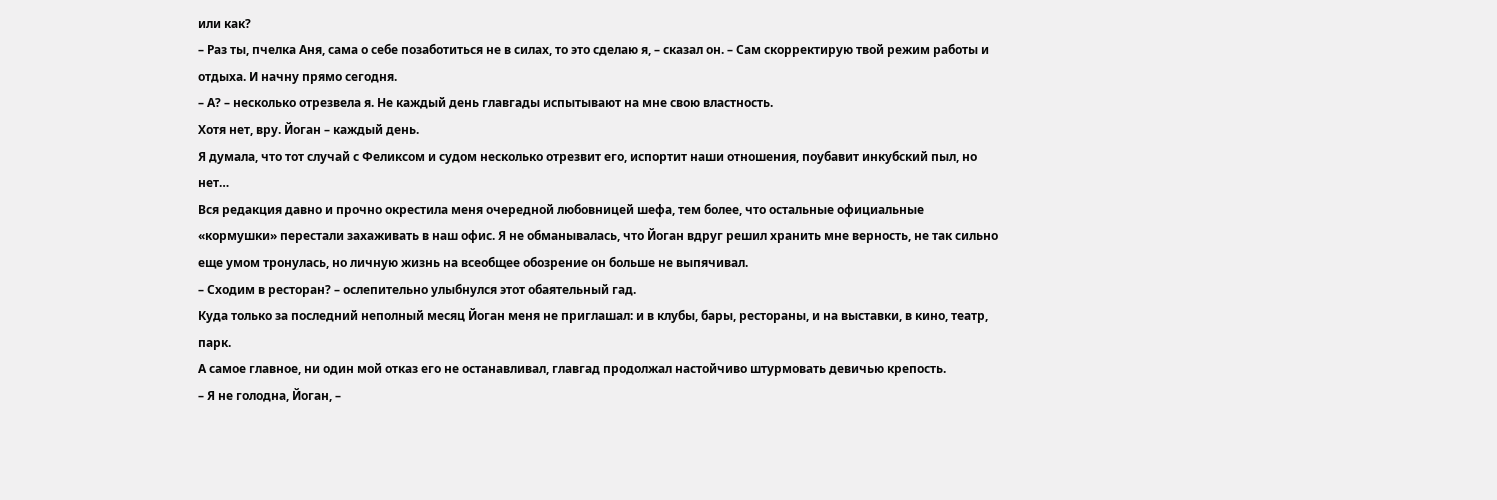или как?
– Раз ты, пчелка Аня, сама о себе позаботиться не в силах, то это сделаю я, – сказал он. – Сам скорректирую твой режим работы и отдыха. И начну прямо сегодня.
– А? – несколько отрезвела я. Не каждый день главгады испытывают на мне свою властность.
Хотя нет, вру. Йоган – каждый день.
Я думала, что тот случай с Феликсом и судом несколько отрезвит его, испортит наши отношения, поубавит инкубский пыл, но нет…
Вся редакция давно и прочно окрестила меня очередной любовницей шефа, тем более, что остальные официальные «кормушки» перестали захаживать в наш офис. Я не обманывалась, что Йоган вдруг решил хранить мне верность, не так сильно еще умом тронулась, но личную жизнь на всеобщее обозрение он больше не выпячивал.
– Сходим в ресторан? – ослепительно улыбнулся этот обаятельный гад.
Куда только за последний неполный месяц Йоган меня не приглашал: и в клубы, бары, рестораны, и на выставки, в кино, театр, парк.
А самое главное, ни один мой отказ его не останавливал, главгад продолжал настойчиво штурмовать девичью крепость.
– Я не голодна, Йоган, –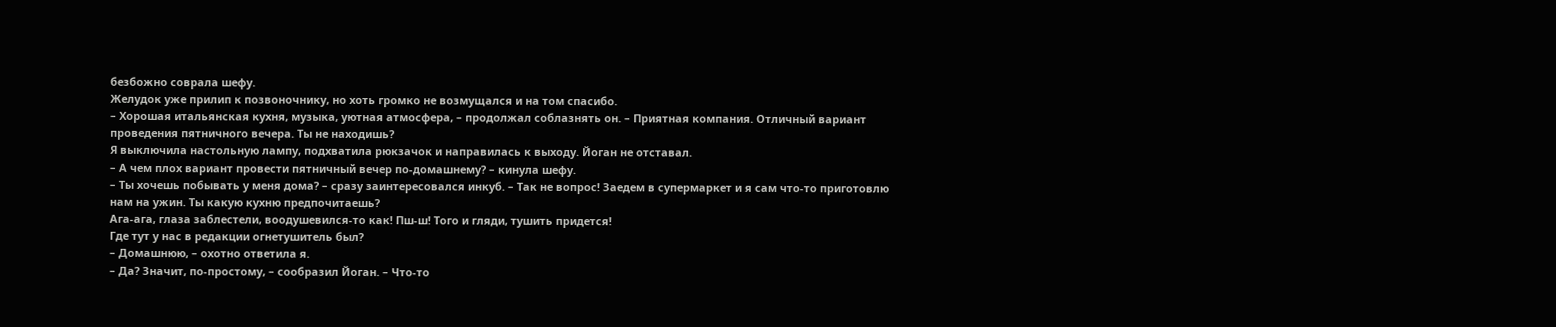безбожно соврала шефу.
Желудок уже прилип к позвоночнику, но хоть громко не возмущался и на том спасибо.
– Хорошая итальянская кухня, музыка, уютная атмосфера, – продолжал соблазнять он. – Приятная компания. Отличный вариант проведения пятничного вечера. Ты не находишь?
Я выключила настольную лампу, подхватила рюкзачок и направилась к выходу. Йоган не отставал.
– А чем плох вариант провести пятничный вечер по-домашнему? – кинула шефу.
– Ты хочешь побывать у меня дома? – сразу заинтересовался инкуб. – Так не вопрос! Заедем в супермаркет и я сам что-то приготовлю нам на ужин. Ты какую кухню предпочитаешь?
Ага-ага, глаза заблестели, воодушевился-то как! Пш-ш! Того и гляди, тушить придется!
Где тут у нас в редакции огнетушитель был?
– Домашнюю, – охотно ответила я.
– Да? Значит, по-простому, – сообразил Йоган. – Что-то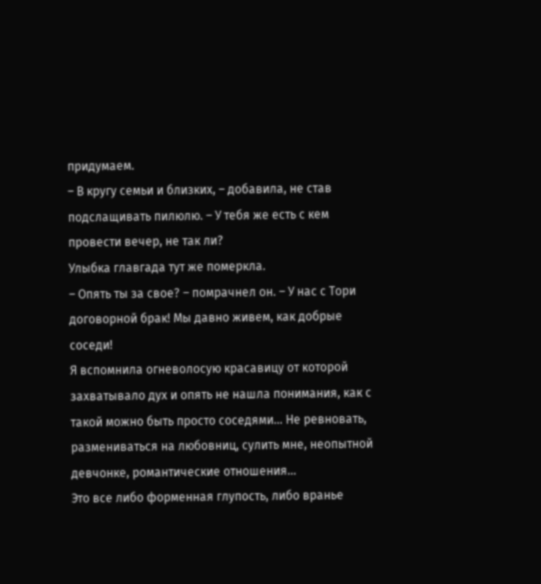придумаем.
– В кругу семьи и близких, – добавила, не став подслащивать пилюлю. – У тебя же есть с кем провести вечер, не так ли?
Улыбка главгада тут же померкла.
– Опять ты за свое? – помрачнел он. – У нас с Тори договорной брак! Мы давно живем, как добрые соседи!
Я вспомнила огневолосую красавицу от которой захватывало дух и опять не нашла понимания, как с такой можно быть просто соседями… Не ревновать, размениваться на любовниц, сулить мне, неопытной девчонке, романтические отношения…
Это все либо форменная глупость, либо вранье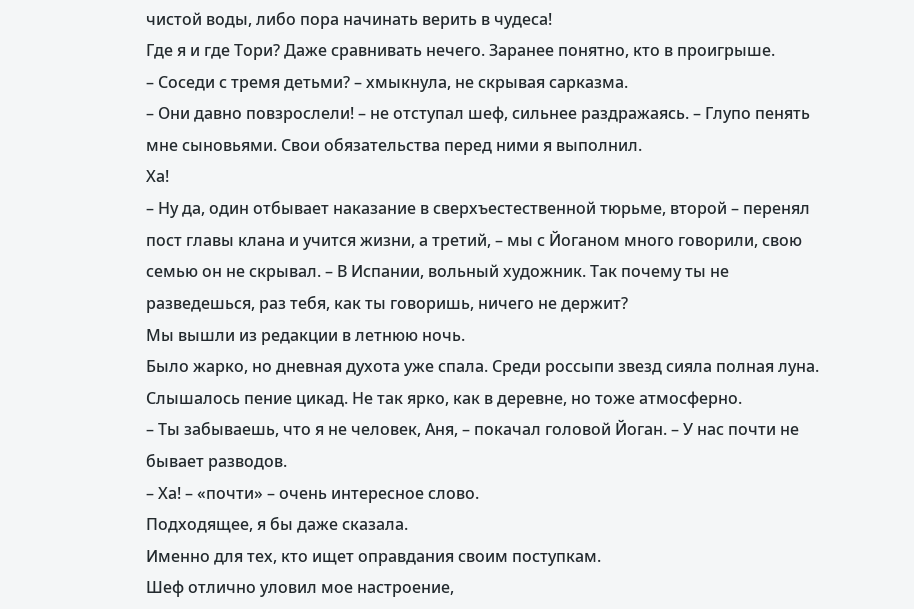чистой воды, либо пора начинать верить в чудеса!
Где я и где Тори? Даже сравнивать нечего. Заранее понятно, кто в проигрыше.
– Соседи с тремя детьми? – хмыкнула, не скрывая сарказма.
– Они давно повзрослели! – не отступал шеф, сильнее раздражаясь. – Глупо пенять мне сыновьями. Свои обязательства перед ними я выполнил.
Ха!
– Ну да, один отбывает наказание в сверхъестественной тюрьме, второй – перенял пост главы клана и учится жизни, а третий, – мы с Йоганом много говорили, свою семью он не скрывал. – В Испании, вольный художник. Так почему ты не разведешься, раз тебя, как ты говоришь, ничего не держит?
Мы вышли из редакции в летнюю ночь.
Было жарко, но дневная духота уже спала. Среди россыпи звезд сияла полная луна. Слышалось пение цикад. Не так ярко, как в деревне, но тоже атмосферно.
– Ты забываешь, что я не человек, Аня, – покачал головой Йоган. – У нас почти не бывает разводов.
– Ха! – «почти» – очень интересное слово.
Подходящее, я бы даже сказала.
Именно для тех, кто ищет оправдания своим поступкам.
Шеф отлично уловил мое настроение,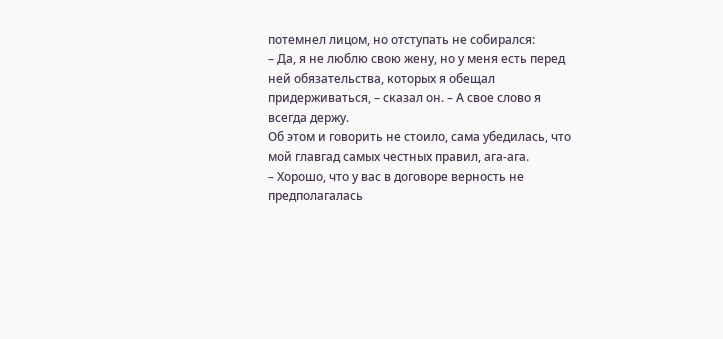потемнел лицом, но отступать не собирался:
– Да, я не люблю свою жену, но у меня есть перед ней обязательства, которых я обещал придерживаться, – сказал он. – А свое слово я всегда держу.
Об этом и говорить не стоило, сама убедилась, что мой главгад самых честных правил, ага-ага.
– Хорошо, что у вас в договоре верность не предполагалась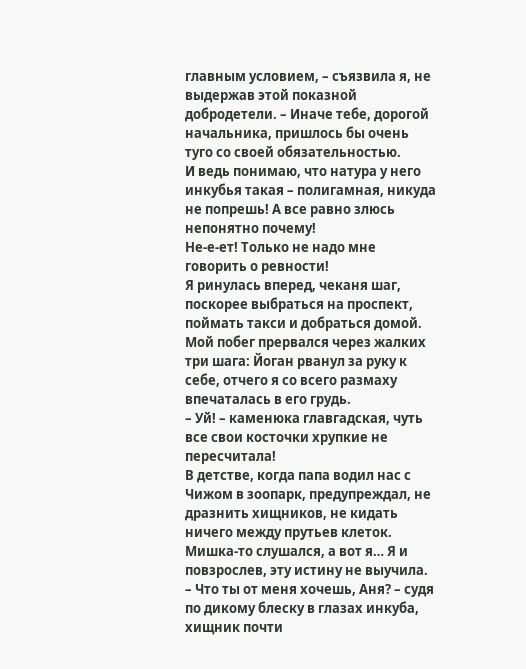главным условием, – съязвила я, не выдержав этой показной добродетели. – Иначе тебе, дорогой начальника, пришлось бы очень туго со своей обязательностью.
И ведь понимаю, что натура у него инкубья такая – полигамная, никуда не попрешь! А все равно злюсь непонятно почему!
Не-е-ет! Только не надо мне говорить о ревности!
Я ринулась вперед, чеканя шаг, поскорее выбраться на проспект, поймать такси и добраться домой. Мой побег прервался через жалких три шага: Йоган рванул за руку к себе, отчего я со всего размаху впечаталась в его грудь.
– Уй! – каменюка главгадская, чуть все свои косточки хрупкие не пересчитала!
В детстве, когда папа водил нас с Чижом в зоопарк, предупреждал, не дразнить хищников, не кидать ничего между прутьев клеток. Мишка-то слушался, а вот я… Я и повзрослев, эту истину не выучила.
– Что ты от меня хочешь, Аня? – судя по дикому блеску в глазах инкуба, хищник почти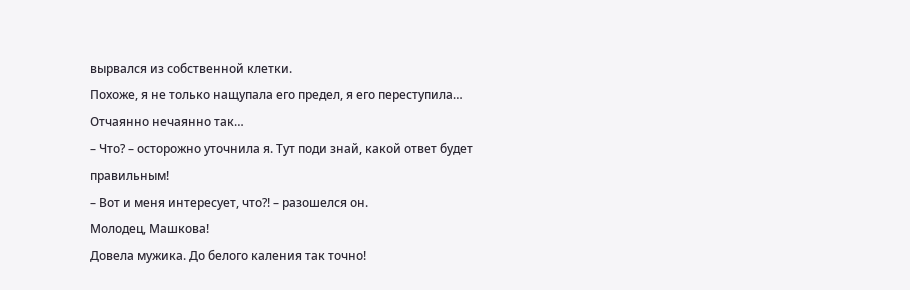вырвался из собственной клетки.
Похоже, я не только нащупала его предел, я его переступила… Отчаянно нечаянно так…
– Что? – осторожно уточнила я. Тут поди знай, какой ответ будет правильным!
– Вот и меня интересует, что?! – разошелся он.
Молодец, Машкова!
Довела мужика. До белого каления так точно!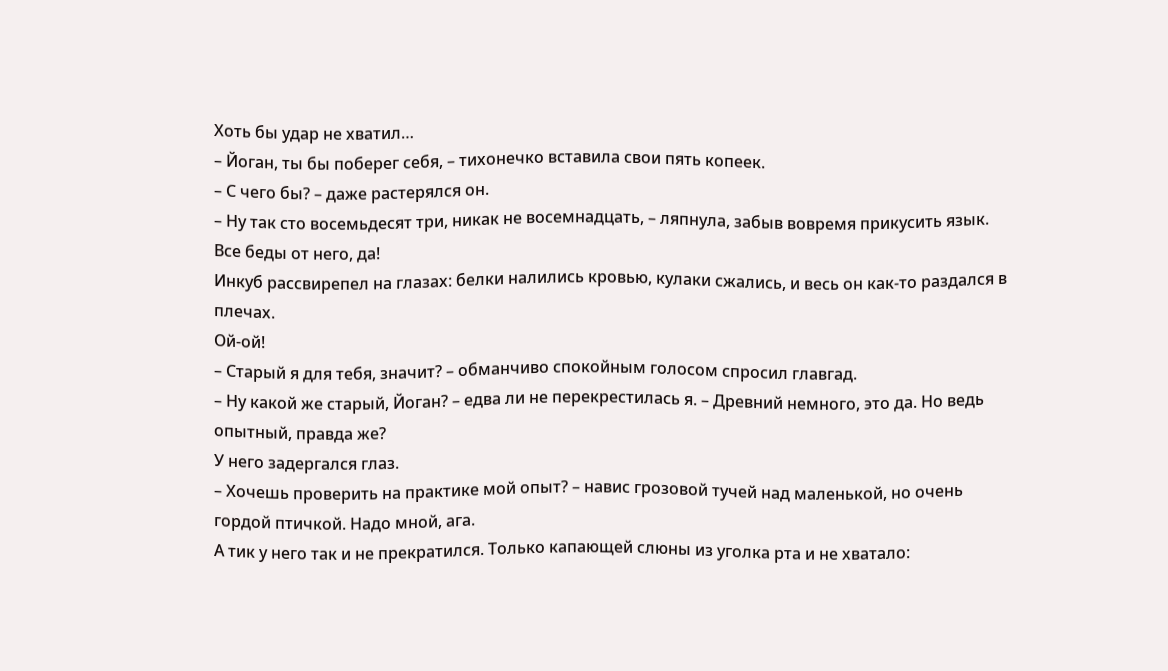Хоть бы удар не хватил…
– Йоган, ты бы поберег себя, – тихонечко вставила свои пять копеек.
– С чего бы? – даже растерялся он.
– Ну так сто восемьдесят три, никак не восемнадцать, – ляпнула, забыв вовремя прикусить язык. Все беды от него, да!
Инкуб рассвирепел на глазах: белки налились кровью, кулаки сжались, и весь он как-то раздался в плечах.
Ой-ой!
– Старый я для тебя, значит? – обманчиво спокойным голосом спросил главгад.
– Ну какой же старый, Йоган? – едва ли не перекрестилась я. – Древний немного, это да. Но ведь опытный, правда же?
У него задергался глаз.
– Хочешь проверить на практике мой опыт? – навис грозовой тучей над маленькой, но очень гордой птичкой. Надо мной, ага.
А тик у него так и не прекратился. Только капающей слюны из уголка рта и не хватало: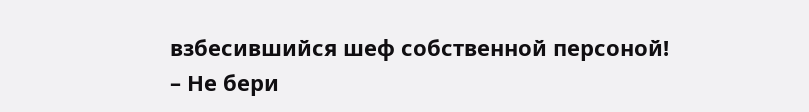взбесившийся шеф собственной персоной!
– Не бери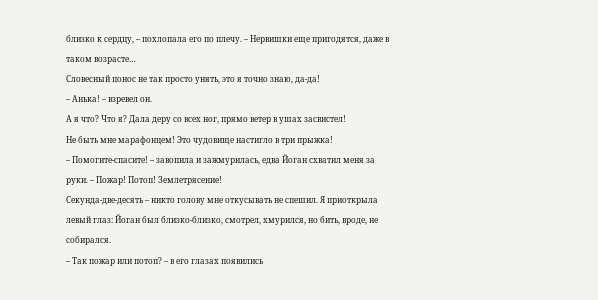близко к сердцу, – похлопала его по плечу. – Нервишки еще пригодятся, даже в таком возрасте…
Словесный понос не так просто унять, это я точно знаю, да-да!
– Анька! – взревел он.
А я что? Что я? Дала деру со всех ног, прямо ветер в ушах засвистел!
Не быть мне марафонцем! Это чудовище настигло в три прыжка!
– Помогите-спасите! – завопила и зажмурилась, едва Йоган схватил меня за руки. – Пожар! Потоп! Землетрясение!
Секунда-две-десять – никто голову мне откусывать не спешил. Я приоткрыла левый глаз: Йоган был близко-близко, смотрел, хмурился, но бить, вроде, не собирался.
– Так пожар или потоп? – в его глазах появились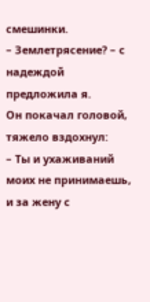смешинки.
– Землетрясение? – с надеждой предложила я.
Он покачал головой, тяжело вздохнул:
– Ты и ухаживаний моих не принимаешь, и за жену с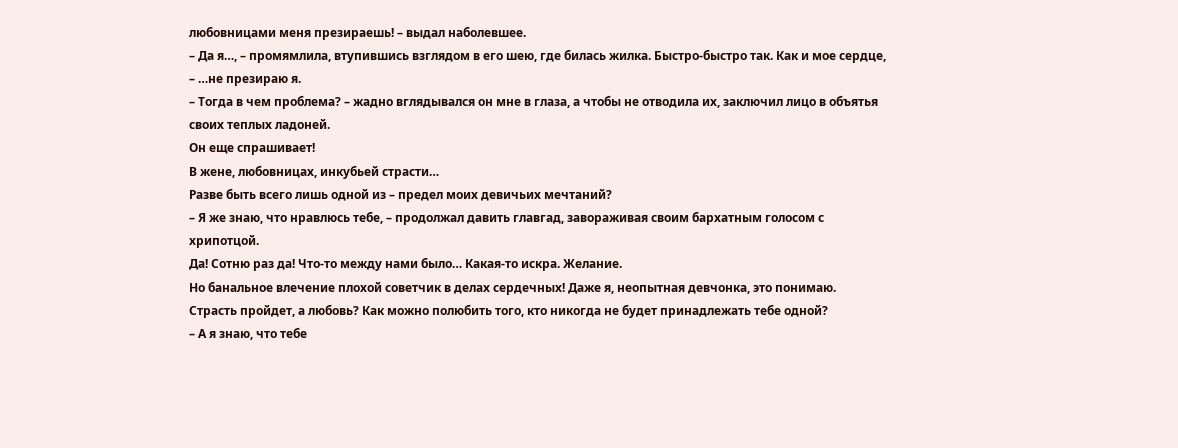любовницами меня презираешь! – выдал наболевшее.
– Да я…, – промямлила, втупившись взглядом в его шею, где билась жилка. Быстро-быстро так. Как и мое сердце, – …не презираю я.
– Тогда в чем проблема? – жадно вглядывался он мне в глаза, а чтобы не отводила их, заключил лицо в объятья своих теплых ладоней.
Он еще спрашивает!
В жене, любовницах, инкубьей страсти…
Разве быть всего лишь одной из – предел моих девичьих мечтаний?
– Я же знаю, что нравлюсь тебе, – продолжал давить главгад, завораживая своим бархатным голосом с хрипотцой.
Да! Сотню раз да! Что-то между нами было… Какая-то искра. Желание.
Но банальное влечение плохой советчик в делах сердечных! Даже я, неопытная девчонка, это понимаю.
Страсть пройдет, а любовь? Как можно полюбить того, кто никогда не будет принадлежать тебе одной?
– А я знаю, что тебе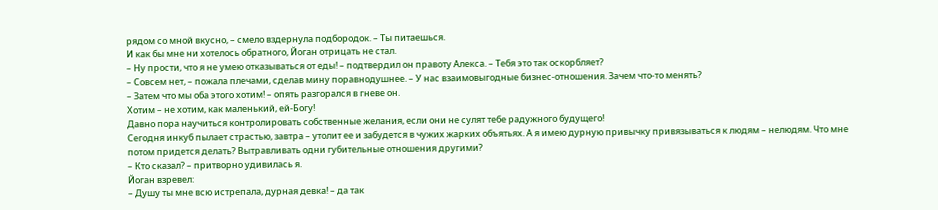рядом со мной вкусно, – смело вздернула подбородок. – Ты питаешься.
И как бы мне ни хотелось обратного, Йоган отрицать не стал.
– Ну прости, что я не умею отказываться от еды! – подтвердил он правоту Алекса. – Тебя это так оскорбляет?
– Совсем нет, – пожала плечами, сделав мину поравнодушнее. – У нас взаимовыгодные бизнес-отношения. Зачем что-то менять?
– Затем что мы оба этого хотим! – опять разгорался в гневе он.
Хотим – не хотим, как маленький, ей-Богу!
Давно пора научиться контролировать собственные желания, если они не сулят тебе радужного будущего!
Сегодня инкуб пылает страстью, завтра – утолит ее и забудется в чужих жарких объятьях. А я имею дурную привычку привязываться к людям – нелюдям. Что мне потом придется делать? Вытравливать одни губительные отношения другими?
– Кто сказал? – притворно удивилась я.
Йоган взревел:
– Душу ты мне всю истрепала, дурная девка! – да так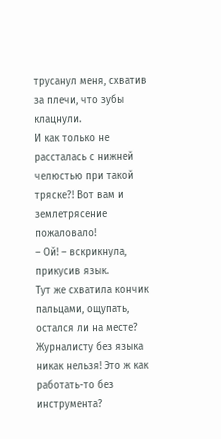трусанул меня, схватив за плечи, что зубы клацнули.
И как только не рассталась с нижней челюстью при такой тряске?! Вот вам и землетрясение пожаловало!
– Ой! – вскрикнула, прикусив язык.
Тут же схватила кончик пальцами, ощупать, остался ли на месте?
Журналисту без языка никак нельзя! Это ж как работать-то без инструмента?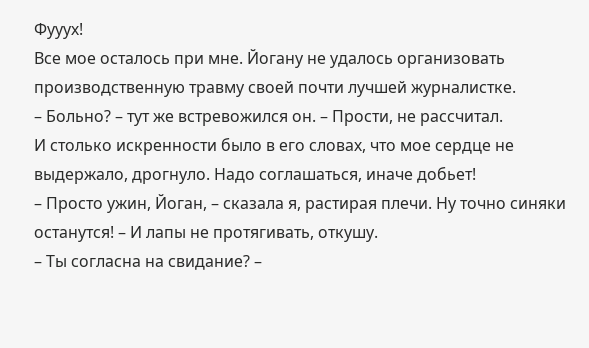Фууух!
Все мое осталось при мне. Йогану не удалось организовать производственную травму своей почти лучшей журналистке.
– Больно? – тут же встревожился он. – Прости, не рассчитал.
И столько искренности было в его словах, что мое сердце не выдержало, дрогнуло. Надо соглашаться, иначе добьет!
– Просто ужин, Йоган, – сказала я, растирая плечи. Ну точно синяки останутся! – И лапы не протягивать, откушу.
– Ты согласна на свидание? –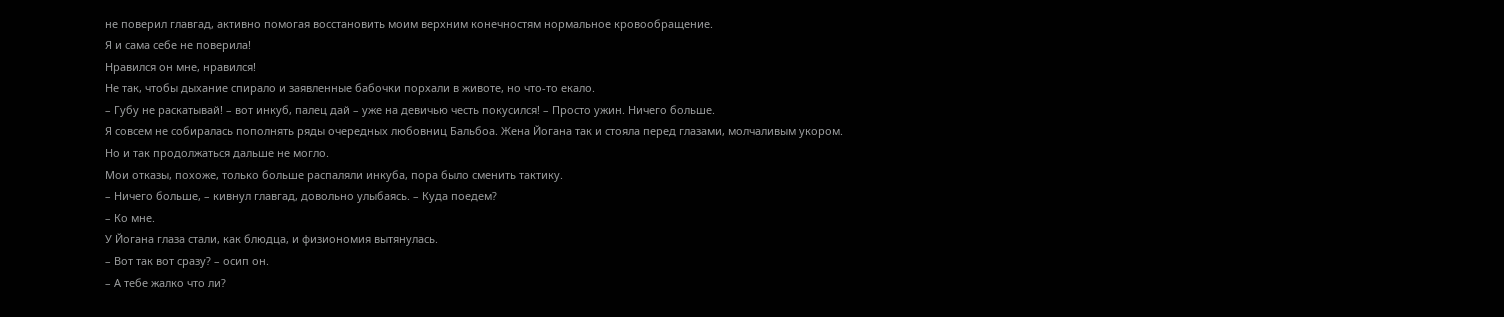не поверил главгад, активно помогая восстановить моим верхним конечностям нормальное кровообращение.
Я и сама себе не поверила!
Нравился он мне, нравился!
Не так, чтобы дыхание спирало и заявленные бабочки порхали в животе, но что-то екало.
– Губу не раскатывай! – вот инкуб, палец дай – уже на девичью честь покусился! – Просто ужин. Ничего больше.
Я совсем не собиралась пополнять ряды очередных любовниц Бальбоа. Жена Йогана так и стояла перед глазами, молчаливым укором.
Но и так продолжаться дальше не могло.
Мои отказы, похоже, только больше распаляли инкуба, пора было сменить тактику.
– Ничего больше, – кивнул главгад, довольно улыбаясь. – Куда поедем?
– Ко мне.
У Йогана глаза стали, как блюдца, и физиономия вытянулась.
– Вот так вот сразу? – осип он.
– А тебе жалко что ли?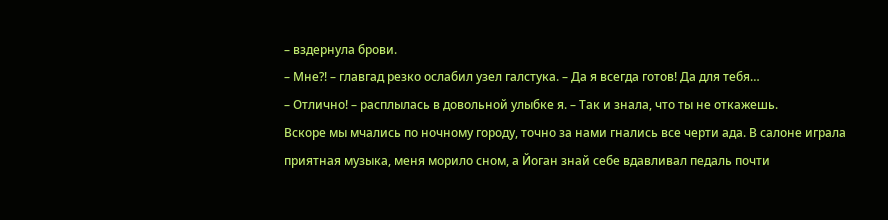– вздернула брови.
– Мне?! – главгад резко ослабил узел галстука. – Да я всегда готов! Да для тебя…
– Отлично! – расплылась в довольной улыбке я. – Так и знала, что ты не откажешь.
Вскоре мы мчались по ночному городу, точно за нами гнались все черти ада. В салоне играла приятная музыка, меня морило сном, а Йоган знай себе вдавливал педаль почти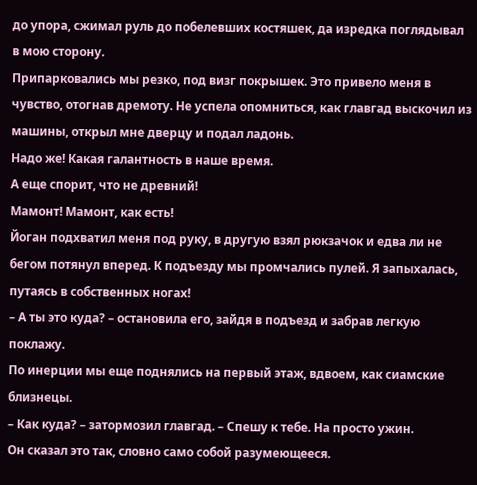до упора, сжимал руль до побелевших костяшек, да изредка поглядывал в мою сторону.
Припарковались мы резко, под визг покрышек. Это привело меня в чувство, отогнав дремоту. Не успела опомниться, как главгад выскочил из машины, открыл мне дверцу и подал ладонь.
Надо же! Какая галантность в наше время.
А еще спорит, что не древний!
Мамонт! Мамонт, как есть!
Йоган подхватил меня под руку, в другую взял рюкзачок и едва ли не бегом потянул вперед. К подъезду мы промчались пулей. Я запыхалась, путаясь в собственных ногах!
– А ты это куда? – остановила его, зайдя в подъезд и забрав легкую поклажу.
По инерции мы еще поднялись на первый этаж, вдвоем, как сиамские близнецы.
– Как куда? – затормозил главгад. – Спешу к тебе. На просто ужин.
Он сказал это так, словно само собой разумеющееся.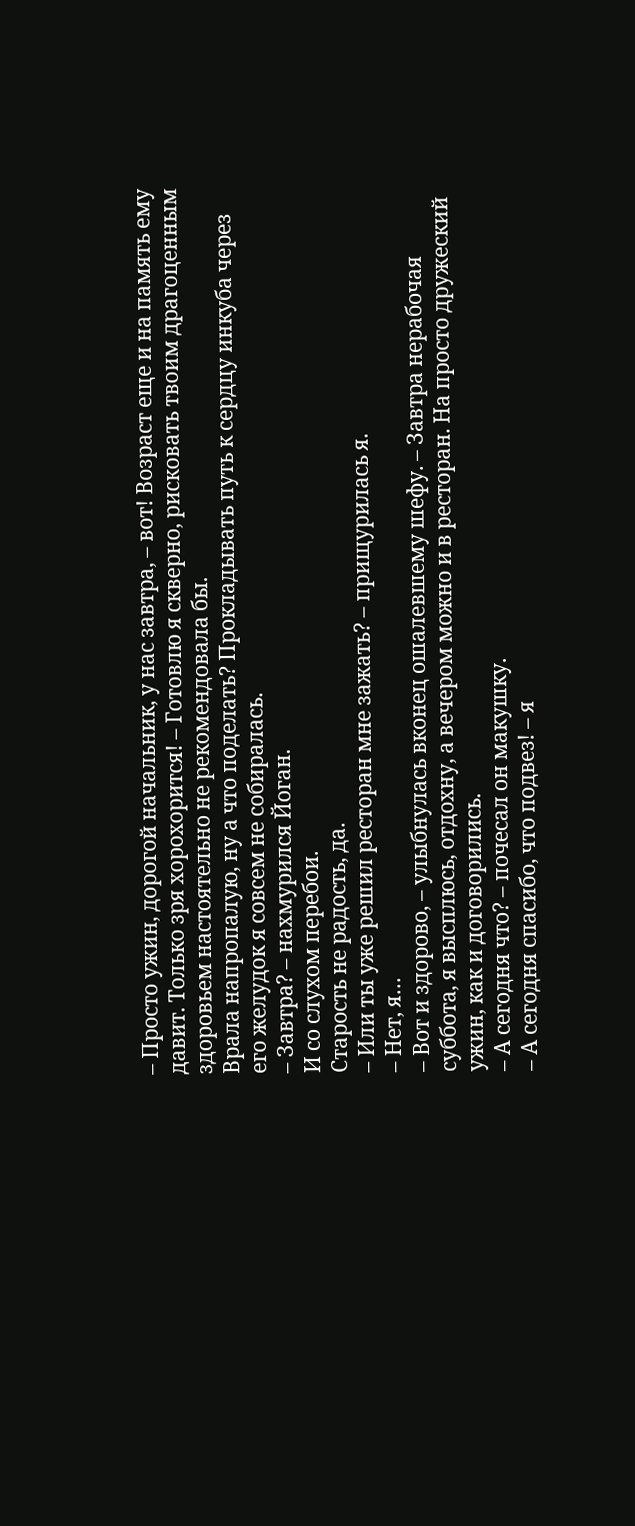– Просто ужин, дорогой начальник, у нас завтра, – вот! Возраст еще и на память ему давит. Только зря хорохорится! – Готовлю я скверно, рисковать твоим драгоценным здоровьем настоятельно не рекомендовала бы.
Врала напропалую, ну а что поделать? Прокладывать путь к сердцу инкуба через его желудок я совсем не собиралась.
– Завтра? – нахмурился Йоган.
И со слухом перебои.
Старость не радость, да.
– Или ты уже решил ресторан мне зажать? – прищурилась я.
– Нет, я…
– Вот и здорово, – улыбнулась вконец ошалевшему шефу. – Завтра нерабочая суббота, я высплюсь, отдохну, а вечером можно и в ресторан. На просто дружеский ужин, как и договорились.
– А сегодня что? – почесал он макушку.
– А сегодня спасибо, что подвез! – я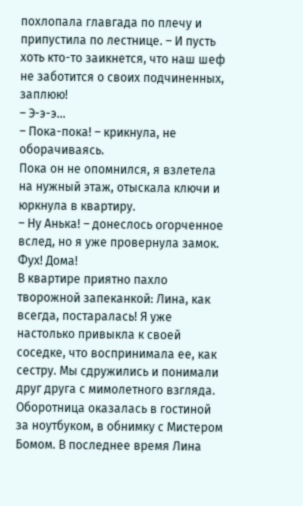похлопала главгада по плечу и припустила по лестнице. – И пусть хоть кто-то заикнется, что наш шеф не заботится о своих подчиненных, заплюю!
– Э-э-э…
– Пока-пока! – крикнула, не оборачиваясь.
Пока он не опомнился, я взлетела на нужный этаж, отыскала ключи и юркнула в квартиру.
– Ну Анька! – донеслось огорченное вслед, но я уже провернула замок.
Фух! Дома!
В квартире приятно пахло творожной запеканкой: Лина, как всегда, постаралась! Я уже настолько привыкла к своей соседке, что воспринимала ее, как сестру. Мы сдружились и понимали друг друга с мимолетного взгляда.
Оборотница оказалась в гостиной за ноутбуком, в обнимку с Мистером Бомом. В последнее время Лина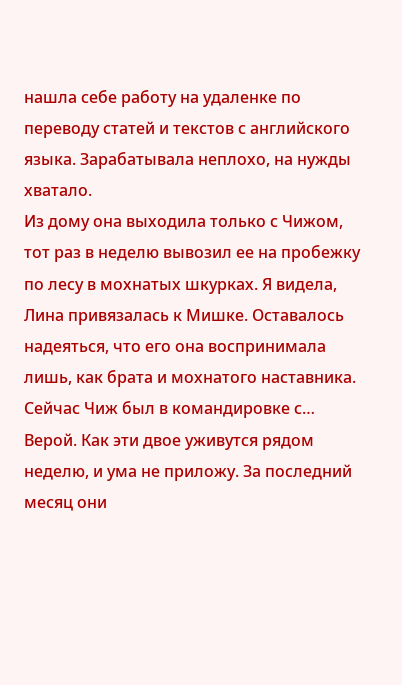нашла себе работу на удаленке по переводу статей и текстов с английского языка. Зарабатывала неплохо, на нужды хватало.
Из дому она выходила только с Чижом, тот раз в неделю вывозил ее на пробежку по лесу в мохнатых шкурках. Я видела, Лина привязалась к Мишке. Оставалось надеяться, что его она воспринимала лишь, как брата и мохнатого наставника.
Сейчас Чиж был в командировке с… Верой. Как эти двое уживутся рядом неделю, и ума не приложу. За последний месяц они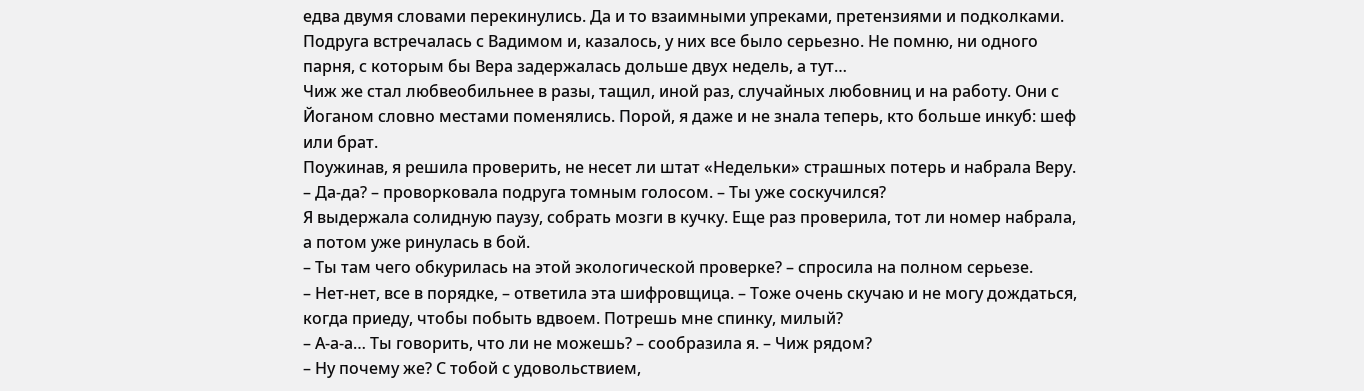едва двумя словами перекинулись. Да и то взаимными упреками, претензиями и подколками.
Подруга встречалась с Вадимом и, казалось, у них все было серьезно. Не помню, ни одного парня, с которым бы Вера задержалась дольше двух недель, а тут…
Чиж же стал любвеобильнее в разы, тащил, иной раз, случайных любовниц и на работу. Они с Йоганом словно местами поменялись. Порой, я даже и не знала теперь, кто больше инкуб: шеф или брат.
Поужинав, я решила проверить, не несет ли штат «Недельки» страшных потерь и набрала Веру.
– Да-да? – проворковала подруга томным голосом. – Ты уже соскучился?
Я выдержала солидную паузу, собрать мозги в кучку. Еще раз проверила, тот ли номер набрала, а потом уже ринулась в бой.
– Ты там чего обкурилась на этой экологической проверке? – спросила на полном серьезе.
– Нет-нет, все в порядке, – ответила эта шифровщица. – Тоже очень скучаю и не могу дождаться, когда приеду, чтобы побыть вдвоем. Потрешь мне спинку, милый?
– А-а-а… Ты говорить, что ли не можешь? – сообразила я. – Чиж рядом?
– Ну почему же? С тобой с удовольствием,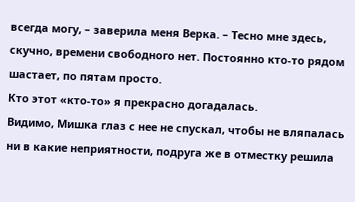всегда могу, – заверила меня Верка. – Тесно мне здесь, скучно, времени свободного нет. Постоянно кто-то рядом шастает, по пятам просто.
Кто этот «кто-то» я прекрасно догадалась.
Видимо, Мишка глаз с нее не спускал, чтобы не вляпалась ни в какие неприятности, подруга же в отместку решила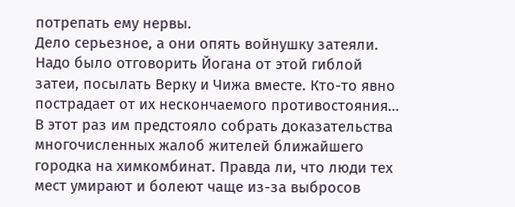потрепать ему нервы.
Дело серьезное, а они опять войнушку затеяли.
Надо было отговорить Йогана от этой гиблой затеи, посылать Верку и Чижа вместе. Кто-то явно пострадает от их нескончаемого противостояния…
В этот раз им предстояло собрать доказательства многочисленных жалоб жителей ближайшего городка на химкомбинат. Правда ли, что люди тех мест умирают и болеют чаще из-за выбросов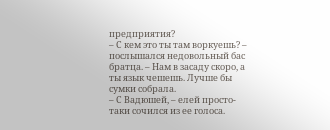предприятия?
– С кем это ты там воркуешь? – послышался недовольный бас братца. – Нам в засаду скоро, а ты язык чешешь. Лучше бы сумки собрала.
– С Вадюшей, – елей просто-таки сочился из ее голоса.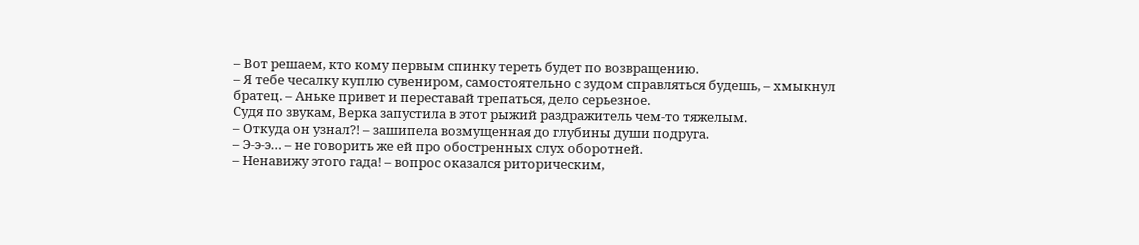– Вот решаем, кто кому первым спинку тереть будет по возвращению.
– Я тебе чесалку куплю сувениром, самостоятельно с зудом справляться будешь, – хмыкнул братец. – Аньке привет и переставай трепаться, дело серьезное.
Судя по звукам, Верка запустила в этот рыжий раздражитель чем-то тяжелым.
– Откуда он узнал?! – зашипела возмущенная до глубины души подруга.
– Э-э-э… – не говорить же ей про обостренных слух оборотней.
– Ненавижу этого гада! – вопрос оказался риторическим,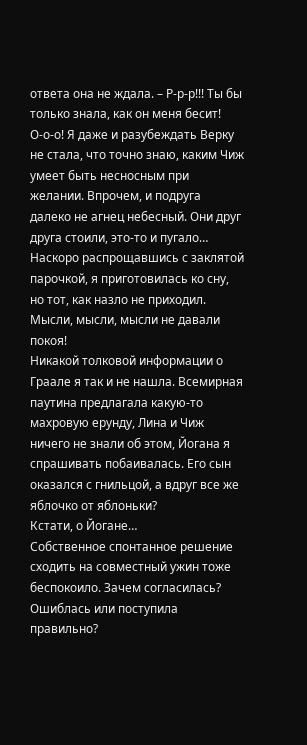ответа она не ждала. – Р-р-р!!! Ты бы только знала, как он меня бесит!
О-о-о! Я даже и разубеждать Верку не стала, что точно знаю, каким Чиж умеет быть несносным при желании. Впрочем, и подруга далеко не агнец небесный. Они друг друга стоили, это-то и пугало…
Наскоро распрощавшись с заклятой парочкой, я приготовилась ко сну, но тот, как назло не приходил.
Мысли, мысли, мысли не давали покоя!
Никакой толковой информации о Граале я так и не нашла. Всемирная паутина предлагала какую-то махровую ерунду, Лина и Чиж ничего не знали об этом, Йогана я спрашивать побаивалась. Его сын оказался с гнильцой, а вдруг все же яблочко от яблоньки?
Кстати, о Йогане…
Собственное спонтанное решение сходить на совместный ужин тоже беспокоило. Зачем согласилась? Ошиблась или поступила правильно?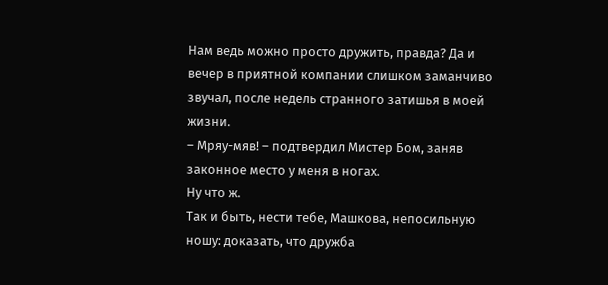Нам ведь можно просто дружить, правда? Да и вечер в приятной компании слишком заманчиво звучал, после недель странного затишья в моей жизни.
– Мряу-мяв! – подтвердил Мистер Бом, заняв законное место у меня в ногах.
Ну что ж.
Так и быть, нести тебе, Машкова, непосильную ношу: доказать, что дружба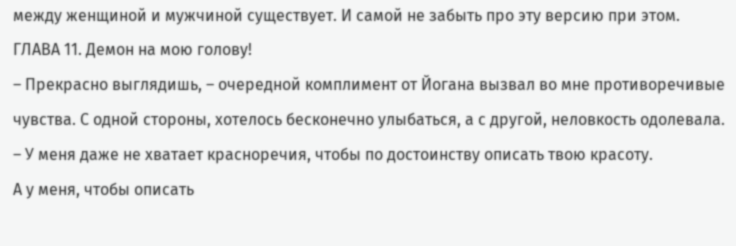между женщиной и мужчиной существует. И самой не забыть про эту версию при этом.
ГЛАВА 11. Демон на мою голову!
– Прекрасно выглядишь, – очередной комплимент от Йогана вызвал во мне противоречивые чувства. С одной стороны, хотелось бесконечно улыбаться, а с другой, неловкость одолевала. – У меня даже не хватает красноречия, чтобы по достоинству описать твою красоту.
А у меня, чтобы описать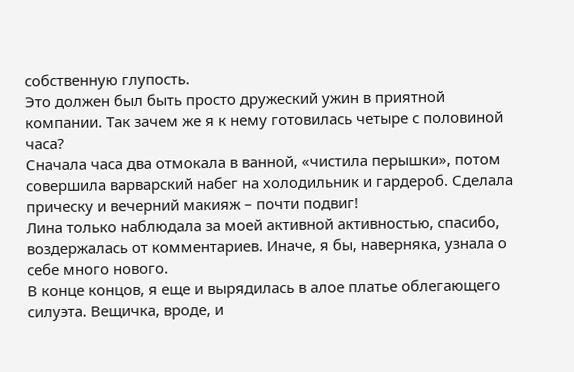собственную глупость.
Это должен был быть просто дружеский ужин в приятной компании. Так зачем же я к нему готовилась четыре с половиной часа?
Сначала часа два отмокала в ванной, «чистила перышки», потом совершила варварский набег на холодильник и гардероб. Сделала прическу и вечерний макияж – почти подвиг!
Лина только наблюдала за моей активной активностью, спасибо, воздержалась от комментариев. Иначе, я бы, наверняка, узнала о себе много нового.
В конце концов, я еще и вырядилась в алое платье облегающего силуэта. Вещичка, вроде, и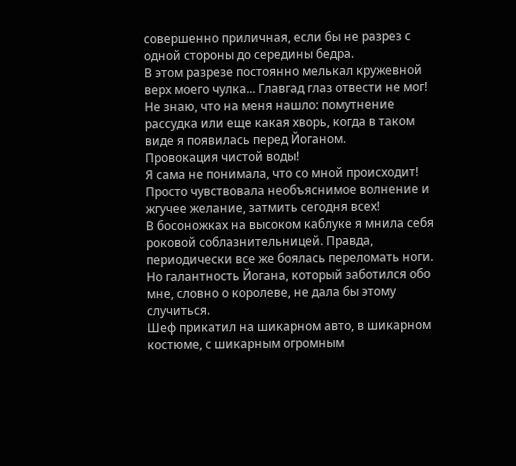совершенно приличная, если бы не разрез с одной стороны до середины бедра.
В этом разрезе постоянно мелькал кружевной верх моего чулка... Главгад глаз отвести не мог!
Не знаю, что на меня нашло: помутнение рассудка или еще какая хворь, когда в таком виде я появилась перед Йоганом.
Провокация чистой воды!
Я сама не понимала, что со мной происходит! Просто чувствовала необъяснимое волнение и жгучее желание, затмить сегодня всех!
В босоножках на высоком каблуке я мнила себя роковой соблазнительницей. Правда, периодически все же боялась переломать ноги. Но галантность Йогана, который заботился обо мне, словно о королеве, не дала бы этому случиться.
Шеф прикатил на шикарном авто, в шикарном костюме, с шикарным огромным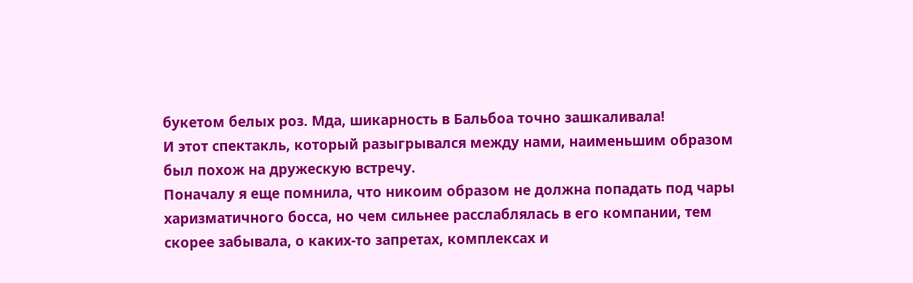букетом белых роз. Мда, шикарность в Бальбоа точно зашкаливала!
И этот спектакль, который разыгрывался между нами, наименьшим образом был похож на дружескую встречу.
Поначалу я еще помнила, что никоим образом не должна попадать под чары харизматичного босса, но чем сильнее расслаблялась в его компании, тем скорее забывала, о каких-то запретах, комплексах и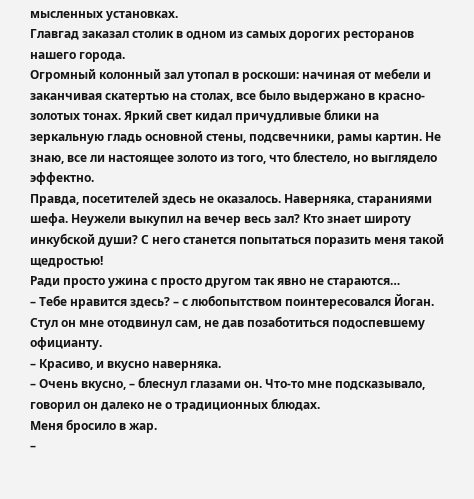мысленных установках.
Главгад заказал столик в одном из самых дорогих ресторанов нашего города.
Огромный колонный зал утопал в роскоши: начиная от мебели и заканчивая скатертью на столах, все было выдержано в красно-золотых тонах. Яркий свет кидал причудливые блики на зеркальную гладь основной стены, подсвечники, рамы картин. Не знаю, все ли настоящее золото из того, что блестело, но выглядело эффектно.
Правда, посетителей здесь не оказалось. Наверняка, стараниями шефа. Неужели выкупил на вечер весь зал? Кто знает широту инкубской души? С него станется попытаться поразить меня такой щедростью!
Ради просто ужина с просто другом так явно не стараются…
– Тебе нравится здесь? – с любопытством поинтересовался Йоган. Стул он мне отодвинул сам, не дав позаботиться подоспевшему официанту.
– Красиво, и вкусно наверняка.
– Очень вкусно, – блеснул глазами он. Что-то мне подсказывало, говорил он далеко не о традиционных блюдах.
Меня бросило в жар.
–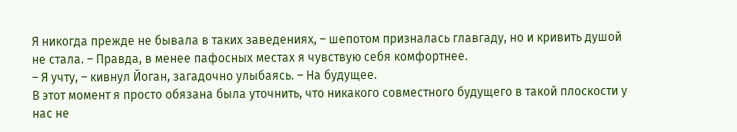Я никогда прежде не бывала в таких заведениях, – шепотом призналась главгаду, но и кривить душой не стала. – Правда, в менее пафосных местах я чувствую себя комфортнее.
– Я учту, – кивнул Йоган, загадочно улыбаясь. – На будущее.
В этот момент я просто обязана была уточнить, что никакого совместного будущего в такой плоскости у нас не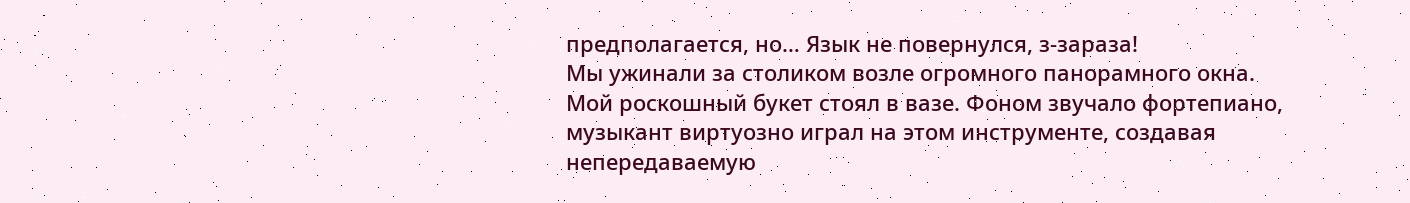предполагается, но… Язык не повернулся, з-зараза!
Мы ужинали за столиком возле огромного панорамного окна. Мой роскошный букет стоял в вазе. Фоном звучало фортепиано, музыкант виртуозно играл на этом инструменте, создавая непередаваемую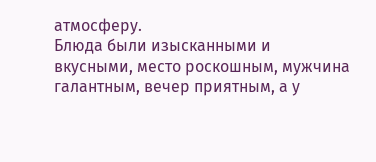атмосферу.
Блюда были изысканными и вкусными, место роскошным, мужчина галантным, вечер приятным, а у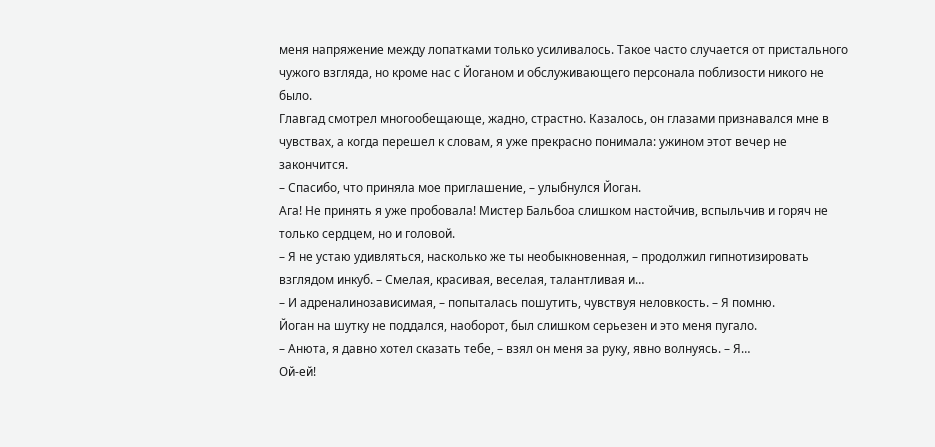меня напряжение между лопатками только усиливалось. Такое часто случается от пристального чужого взгляда, но кроме нас с Йоганом и обслуживающего персонала поблизости никого не было.
Главгад смотрел многообещающе, жадно, страстно. Казалось, он глазами признавался мне в чувствах, а когда перешел к словам, я уже прекрасно понимала: ужином этот вечер не закончится.
– Спасибо, что приняла мое приглашение, – улыбнулся Йоган.
Ага! Не принять я уже пробовала! Мистер Бальбоа слишком настойчив, вспыльчив и горяч не только сердцем, но и головой.
– Я не устаю удивляться, насколько же ты необыкновенная, – продолжил гипнотизировать взглядом инкуб. – Смелая, красивая, веселая, талантливая и…
– И адреналинозависимая, – попыталась пошутить, чувствуя неловкость. – Я помню.
Йоган на шутку не поддался, наоборот, был слишком серьезен и это меня пугало.
– Анюта, я давно хотел сказать тебе, – взял он меня за руку, явно волнуясь. – Я…
Ой-ей!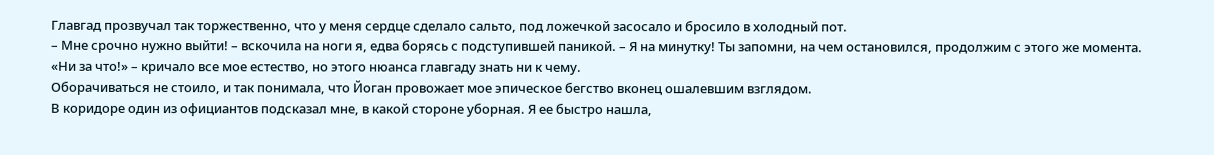Главгад прозвучал так торжественно, что у меня сердце сделало сальто, под ложечкой засосало и бросило в холодный пот.
– Мне срочно нужно выйти! – вскочила на ноги я, едва борясь с подступившей паникой. – Я на минутку! Ты запомни, на чем остановился, продолжим с этого же момента.
«Ни за что!» – кричало все мое естество, но этого нюанса главгаду знать ни к чему.
Оборачиваться не стоило, и так понимала, что Йоган провожает мое эпическое бегство вконец ошалевшим взглядом.
В коридоре один из официантов подсказал мне, в какой стороне уборная. Я ее быстро нашла,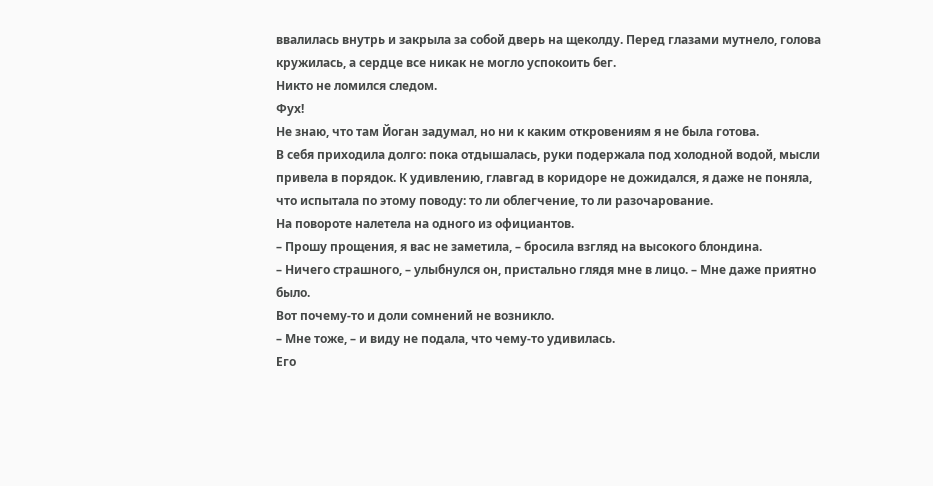ввалилась внутрь и закрыла за собой дверь на щеколду. Перед глазами мутнело, голова кружилась, а сердце все никак не могло успокоить бег.
Никто не ломился следом.
Фух!
Не знаю, что там Йоган задумал, но ни к каким откровениям я не была готова.
В себя приходила долго: пока отдышалась, руки подержала под холодной водой, мысли привела в порядок. К удивлению, главгад в коридоре не дожидался, я даже не поняла, что испытала по этому поводу: то ли облегчение, то ли разочарование.
На повороте налетела на одного из официантов.
– Прошу прощения, я вас не заметила, – бросила взгляд на высокого блондина.
– Ничего страшного, – улыбнулся он, пристально глядя мне в лицо. – Мне даже приятно было.
Вот почему-то и доли сомнений не возникло.
– Мне тоже, – и виду не подала, что чему-то удивилась.
Его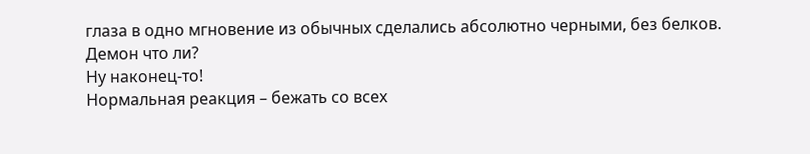глаза в одно мгновение из обычных сделались абсолютно черными, без белков.
Демон что ли?
Ну наконец-то!
Нормальная реакция – бежать со всех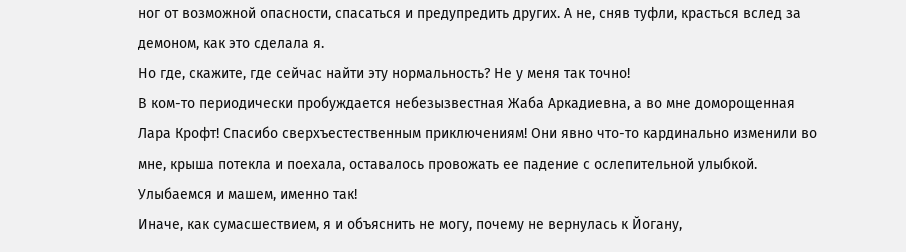ног от возможной опасности, спасаться и предупредить других. А не, сняв туфли, красться вслед за демоном, как это сделала я.
Но где, скажите, где сейчас найти эту нормальность? Не у меня так точно!
В ком-то периодически пробуждается небезызвестная Жаба Аркадиевна, а во мне доморощенная Лара Крофт! Спасибо сверхъестественным приключениям! Они явно что-то кардинально изменили во мне, крыша потекла и поехала, оставалось провожать ее падение с ослепительной улыбкой.
Улыбаемся и машем, именно так!
Иначе, как сумасшествием, я и объяснить не могу, почему не вернулась к Йогану,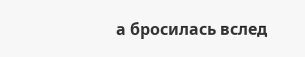а бросилась вслед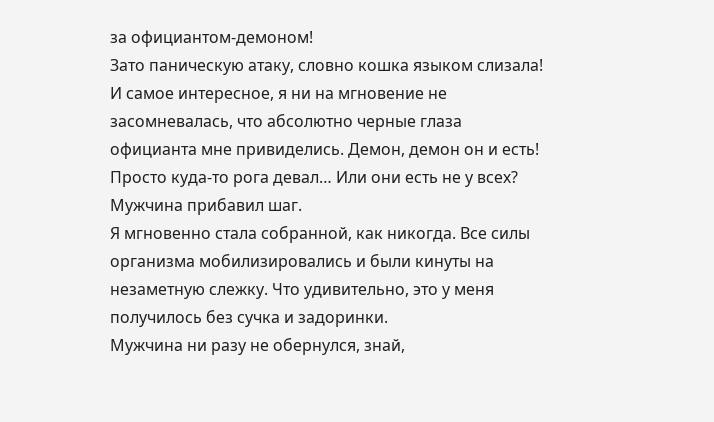за официантом-демоном!
Зато паническую атаку, словно кошка языком слизала! И самое интересное, я ни на мгновение не засомневалась, что абсолютно черные глаза официанта мне привиделись. Демон, демон он и есть! Просто куда-то рога девал… Или они есть не у всех?
Мужчина прибавил шаг.
Я мгновенно стала собранной, как никогда. Все силы организма мобилизировались и были кинуты на незаметную слежку. Что удивительно, это у меня получилось без сучка и задоринки.
Мужчина ни разу не обернулся, знай,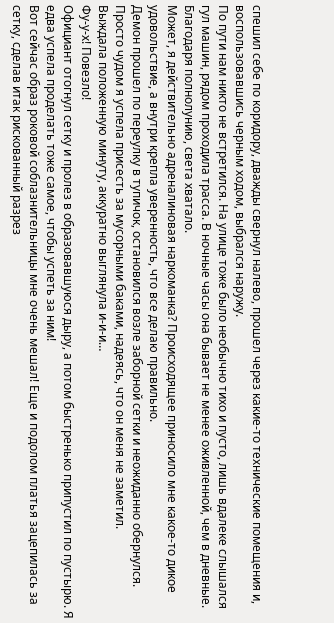спешил себе по коридору, дважды свернул налево, прошел через какие-то технические помещения и, воспользовавшись черным ходом, выбрался наружу.
По пути нам никто не встретился. На улице тоже было необычно тихо и пусто, лишь вдалеке слышался гул машин, рядом проходила трасса. В ночные часы она бывает не менее оживленной, чем в дневные.
Благодаря полнолунию, света хватало.
Может, я действительно адреналиновая наркоманка? Происходящее приносило мне какое-то дикое удовольствие, а внутри крепла уверенность, что все делаю правильно.
Демон прошел по переулку в тупичок, остановился возле заборной сетки и неожиданно обернулся. Просто чудом я успела присесть за мусорными баками, надеясь, что он меня не заметил.
Выждала положенную минуту, аккуратно выглянула и-и-и…
Фу-у-х! Повезло!
Официант отогнул сетку и пролез в образовавшуюся дыру, а потом быстренько припустил по пустырю. Я едва успела проделать тоже самое, чтобы успеть за ним!
Вот сейчас образ роковой соблазнительницы мне очень мешал! Еще и подолом платья зацепилась за сетку, сделав итак рискованный разрез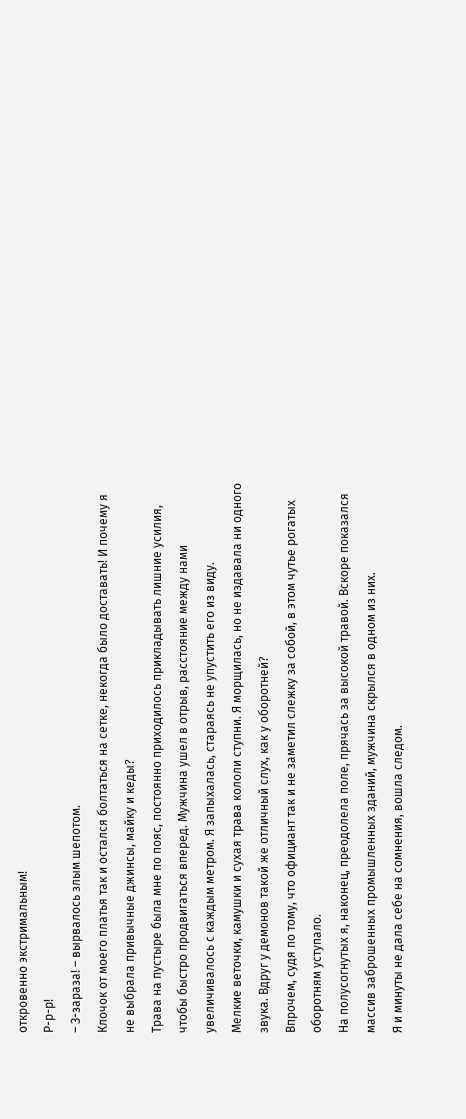откровенно экстримальным!
Р-р-р!
– З-зараза! – вырвалось злым шепотом.
Клочок от моего платья так и остался болтаться на сетке, некогда было доставать! И почему я не выбрала привычные джинсы, майку и кеды?
Трава на пустыре была мне по пояс, постоянно приходилось прикладывать лишние усилия, чтобы быстро продвигаться вперед. Мужчина ушел в отрыв, расстояние между нами увеличивалось с каждым метром. Я запыхалась, стараясь не упустить его из виду.
Мелкие веточки, камушки и сухая трава кололи ступни. Я морщилась, но не издавала ни одного звука. Вдруг у демонов такой же отличный слух, как у оборотней?
Впрочем, судя по тому, что официант так и не заметил слежку за собой, в этом чутье рогатых оборотням уступало.
На полусогнутых я, наконец, преодолела поле, прячась за высокой травой. Вскоре показался массив заброшенных промышленных зданий, мужчина скрылся в одном из них.
Я и минуты не дала себе на сомнения, вошла следом.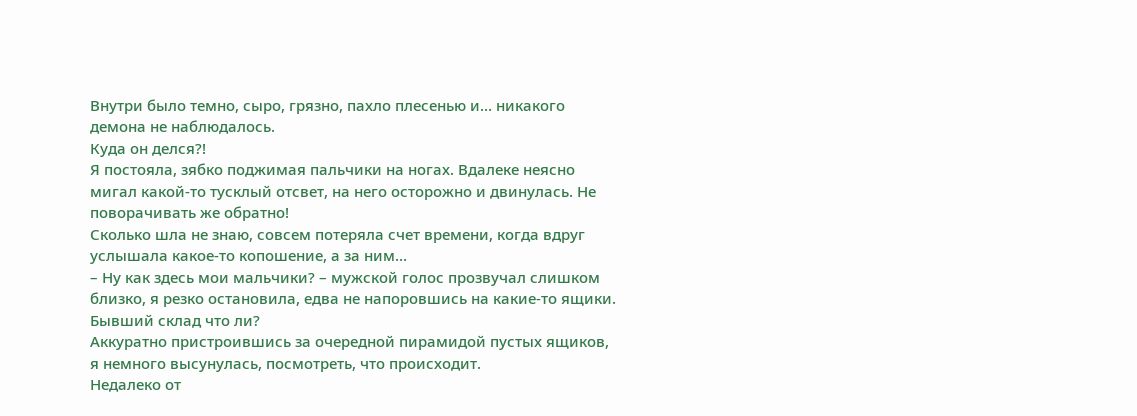Внутри было темно, сыро, грязно, пахло плесенью и… никакого демона не наблюдалось.
Куда он делся?!
Я постояла, зябко поджимая пальчики на ногах. Вдалеке неясно мигал какой-то тусклый отсвет, на него осторожно и двинулась. Не поворачивать же обратно!
Сколько шла не знаю, совсем потеряла счет времени, когда вдруг услышала какое-то копошение, а за ним…
– Ну как здесь мои мальчики? – мужской голос прозвучал слишком близко, я резко остановила, едва не напоровшись на какие-то ящики.
Бывший склад что ли?
Аккуратно пристроившись за очередной пирамидой пустых ящиков, я немного высунулась, посмотреть, что происходит.
Недалеко от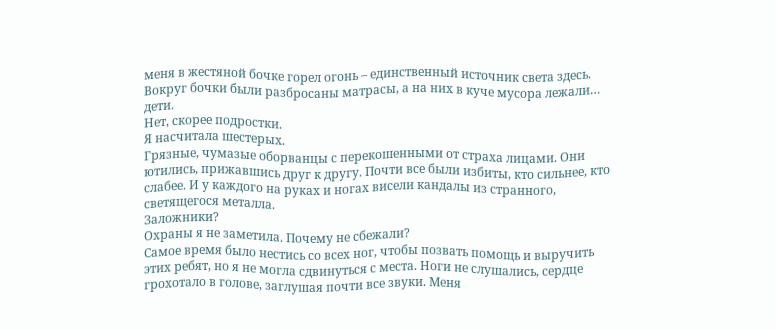меня в жестяной бочке горел огонь – единственный источник света здесь. Вокруг бочки были разбросаны матрасы, а на них в куче мусора лежали… дети.
Нет, скорее подростки.
Я насчитала шестерых.
Грязные, чумазые оборванцы с перекошенными от страха лицами. Они ютились, прижавшись друг к другу. Почти все были избиты, кто сильнее, кто слабее. И у каждого на руках и ногах висели кандалы из странного, светящегося металла.
Заложники?
Охраны я не заметила. Почему не сбежали?
Самое время было нестись со всех ног, чтобы позвать помощь и выручить этих ребят, но я не могла сдвинуться с места. Ноги не слушались, сердце грохотало в голове, заглушая почти все звуки. Меня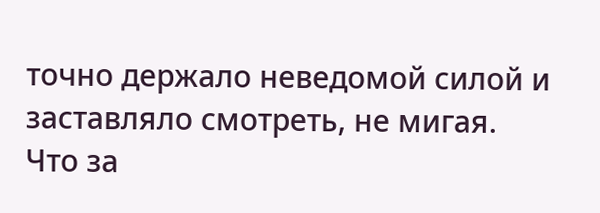точно держало неведомой силой и заставляло смотреть, не мигая.
Что за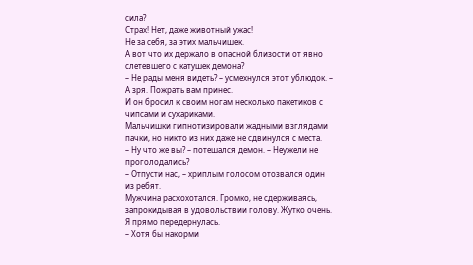сила?
Страх! Нет, даже животный ужас!
Не за себя, за этих мальчишек.
А вот что их держало в опасной близости от явно слетевшего с катушек демона?
– Не рады меня видеть? – усмехнулся этот ублюдок. – А зря. Пожрать вам принес.
И он бросил к своим ногам несколько пакетиков с чипсами и сухариками.
Мальчишки гипнотизировали жадными взглядами пачки, но никто из них даже не сдвинулся с места.
– Ну что же вы? – потешался демон. – Неужели не проголодались?
– Отпусти нас, – хриплым голосом отозвался один из ребят.
Мужчина расхохотался. Громко, не сдерживаясь, запрокидывая в удовольствии голову. Жутко очень. Я прямо передернулась.
– Хотя бы накорми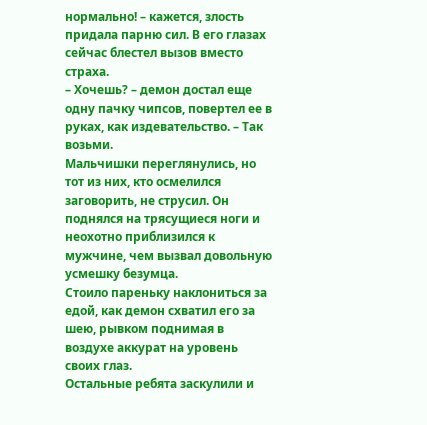нормально! – кажется, злость придала парню сил. В его глазах сейчас блестел вызов вместо страха.
– Хочешь? – демон достал еще одну пачку чипсов, повертел ее в руках, как издевательство. – Так возьми.
Мальчишки переглянулись, но тот из них, кто осмелился заговорить, не струсил. Он поднялся на трясущиеся ноги и неохотно приблизился к мужчине, чем вызвал довольную усмешку безумца.
Стоило пареньку наклониться за едой, как демон схватил его за шею, рывком поднимая в воздухе аккурат на уровень своих глаз.
Остальные ребята заскулили и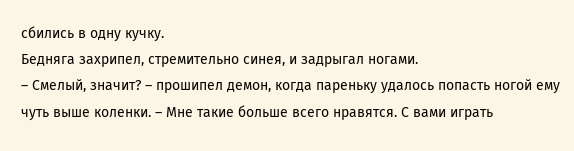сбились в одну кучку.
Бедняга захрипел, стремительно синея, и задрыгал ногами.
– Смелый, значит? – прошипел демон, когда пареньку удалось попасть ногой ему чуть выше коленки. – Мне такие больше всего нравятся. С вами играть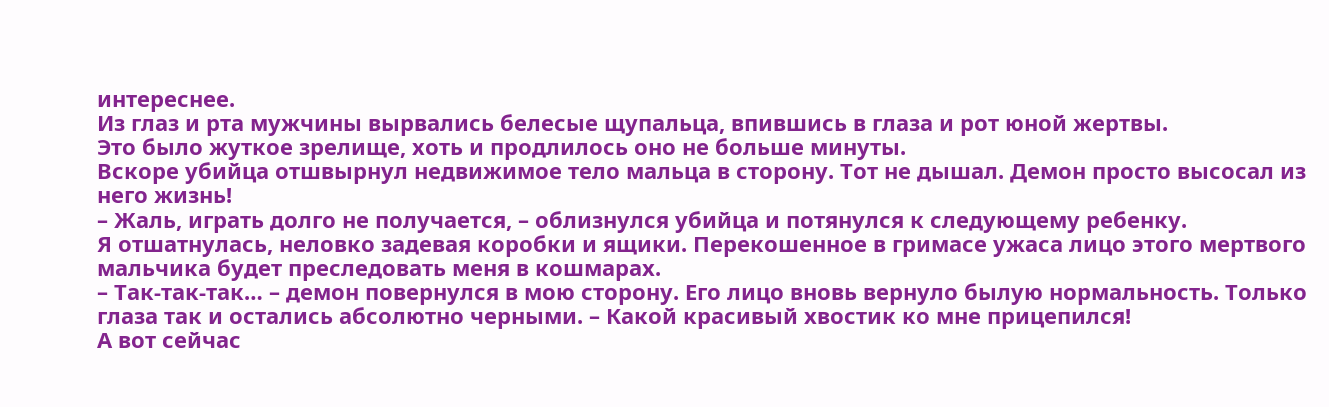интереснее.
Из глаз и рта мужчины вырвались белесые щупальца, впившись в глаза и рот юной жертвы.
Это было жуткое зрелище, хоть и продлилось оно не больше минуты.
Вскоре убийца отшвырнул недвижимое тело мальца в сторону. Тот не дышал. Демон просто высосал из него жизнь!
– Жаль, играть долго не получается, – облизнулся убийца и потянулся к следующему ребенку.
Я отшатнулась, неловко задевая коробки и ящики. Перекошенное в гримасе ужаса лицо этого мертвого мальчика будет преследовать меня в кошмарах.
– Так-так-так… – демон повернулся в мою сторону. Его лицо вновь вернуло былую нормальность. Только глаза так и остались абсолютно черными. – Какой красивый хвостик ко мне прицепился!
А вот сейчас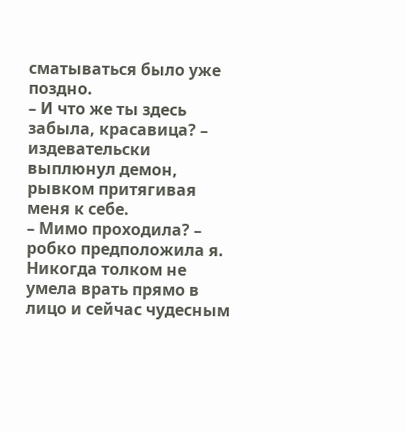сматываться было уже поздно.
– И что же ты здесь забыла, красавица? – издевательски выплюнул демон, рывком притягивая меня к себе.
– Мимо проходила? – робко предположила я.
Никогда толком не умела врать прямо в лицо и сейчас чудесным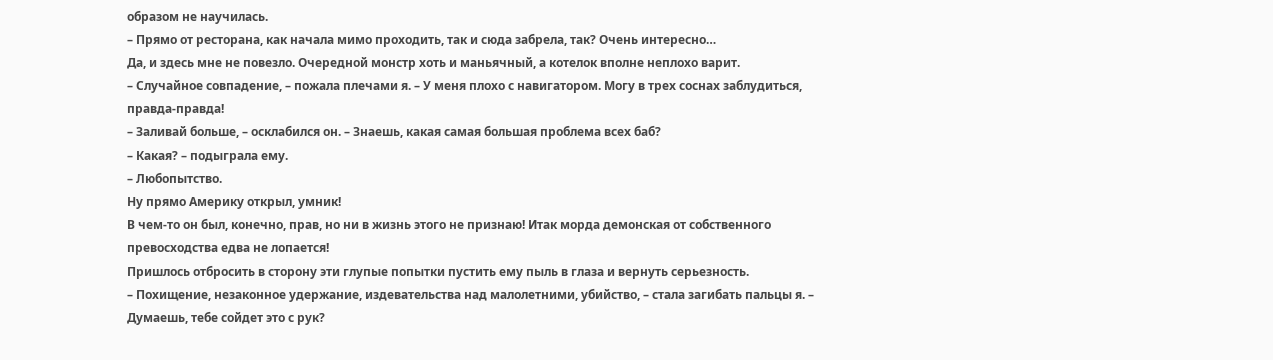образом не научилась.
– Прямо от ресторана, как начала мимо проходить, так и сюда забрела, так? Очень интересно…
Да, и здесь мне не повезло. Очередной монстр хоть и маньячный, а котелок вполне неплохо варит.
– Случайное совпадение, – пожала плечами я. – У меня плохо с навигатором. Могу в трех соснах заблудиться, правда-правда!
– Заливай больше, – осклабился он. – Знаешь, какая самая большая проблема всех баб?
– Какая? – подыграла ему.
– Любопытство.
Ну прямо Америку открыл, умник!
В чем-то он был, конечно, прав, но ни в жизнь этого не признаю! Итак морда демонская от собственного превосходства едва не лопается!
Пришлось отбросить в сторону эти глупые попытки пустить ему пыль в глаза и вернуть серьезность.
– Похищение, незаконное удержание, издевательства над малолетними, убийство, – стала загибать пальцы я. – Думаешь, тебе сойдет это с рук?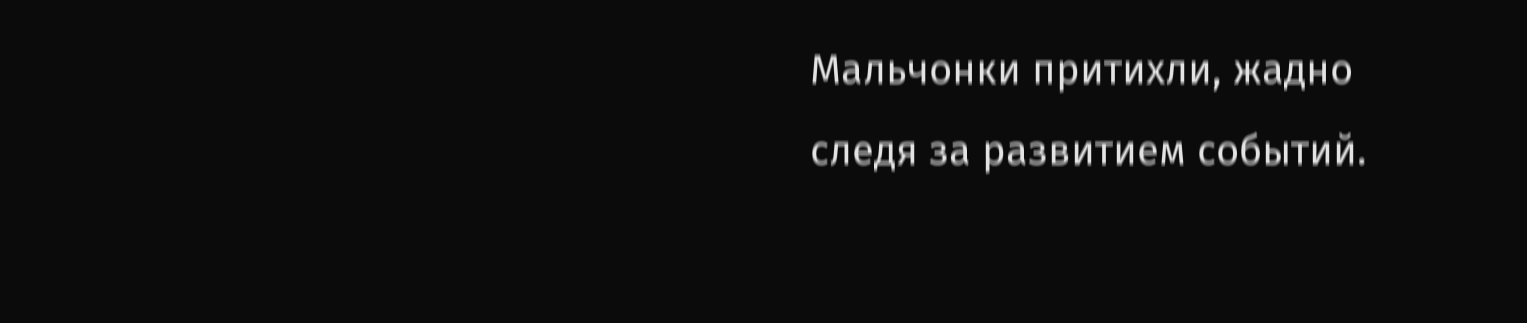Мальчонки притихли, жадно следя за развитием событий.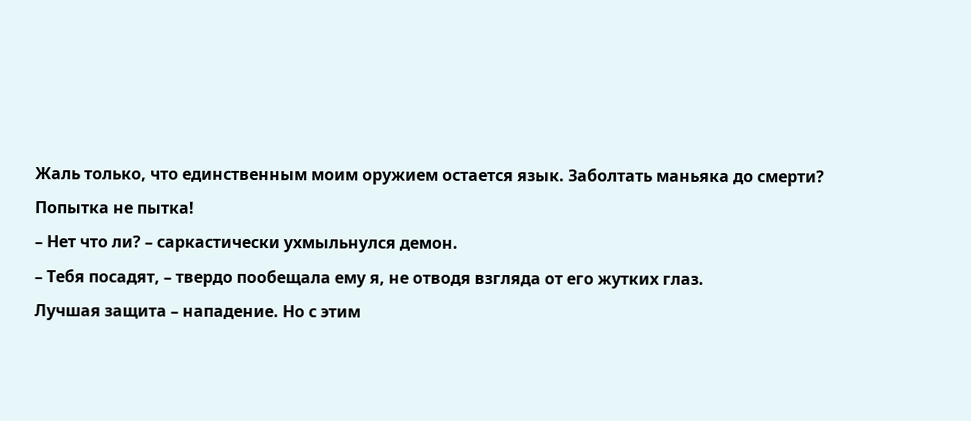Жаль только, что единственным моим оружием остается язык. Заболтать маньяка до смерти?
Попытка не пытка!
– Нет что ли? – саркастически ухмыльнулся демон.
– Тебя посадят, – твердо пообещала ему я, не отводя взгляда от его жутких глаз.
Лучшая защита – нападение. Но с этим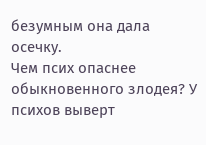безумным она дала осечку.
Чем псих опаснее обыкновенного злодея? У психов выверт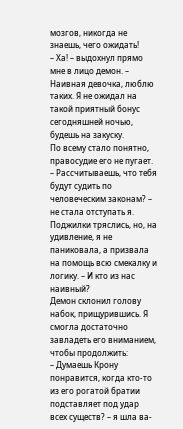мозгов, никогда не знаешь, чего ожидать!
– Ха! – выдохнул прямо мне в лицо демон. – Наивная девочка, люблю таких. Я не ожидал на такой приятный бонус сегодняшней ночью, будешь на закуску.
По всему стало понятно, правосудие его не пугает.
– Рассчитываешь, что тебя будут судить по человеческим законам? – не стала отступать я. Поджилки тряслись, но, на удивление, я не паниковала, а призвала на помощь всю смекалку и логику. – И кто из нас наивный?
Демон склонил голову набок, прищурившись. Я смогла достаточно завладеть его вниманием, чтобы продолжить:
– Думаешь Крону понравится, когда кто-то из его рогатой братии подставляет под удар всех существ? – я шла ва-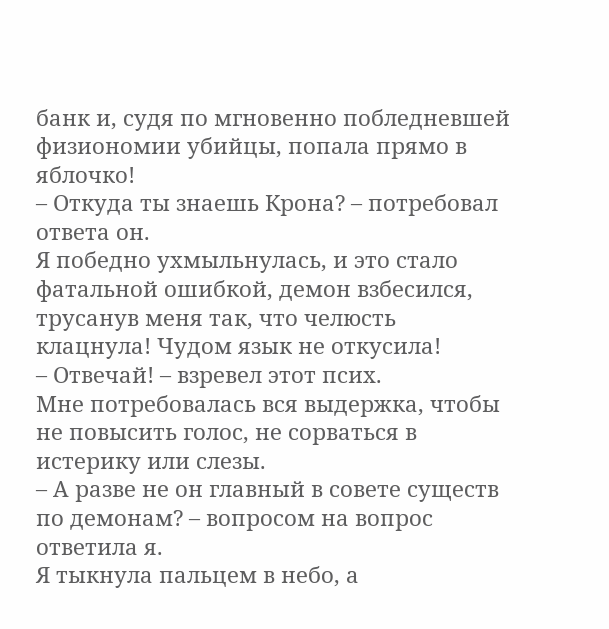банк и, судя по мгновенно побледневшей физиономии убийцы, попала прямо в яблочко!
– Откуда ты знаешь Крона? – потребовал ответа он.
Я победно ухмыльнулась, и это стало фатальной ошибкой, демон взбесился, трусанув меня так, что челюсть клацнула! Чудом язык не откусила!
– Отвечай! – взревел этот псих.
Мне потребовалась вся выдержка, чтобы не повысить голос, не сорваться в истерику или слезы.
– А разве не он главный в совете существ по демонам? – вопросом на вопрос ответила я.
Я тыкнула пальцем в небо, а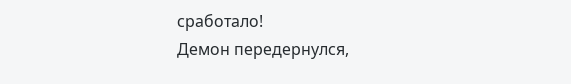сработало!
Демон передернулся,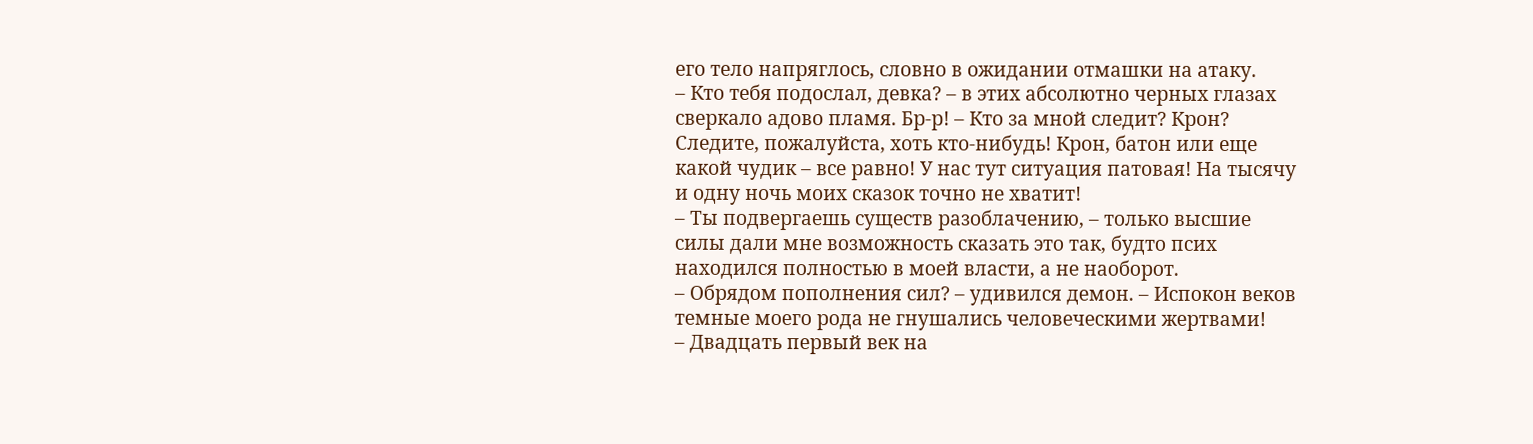его тело напряглось, словно в ожидании отмашки на атаку.
– Кто тебя подослал, девка? – в этих абсолютно черных глазах сверкало адово пламя. Бр-р! – Кто за мной следит? Крон?
Следите, пожалуйста, хоть кто-нибудь! Крон, батон или еще какой чудик – все равно! У нас тут ситуация патовая! На тысячу и одну ночь моих сказок точно не хватит!
– Ты подвергаешь существ разоблачению, – только высшие силы дали мне возможность сказать это так, будто псих находился полностью в моей власти, а не наоборот.
– Обрядом пополнения сил? – удивился демон. – Испокон веков темные моего рода не гнушались человеческими жертвами!
– Двадцать первый век на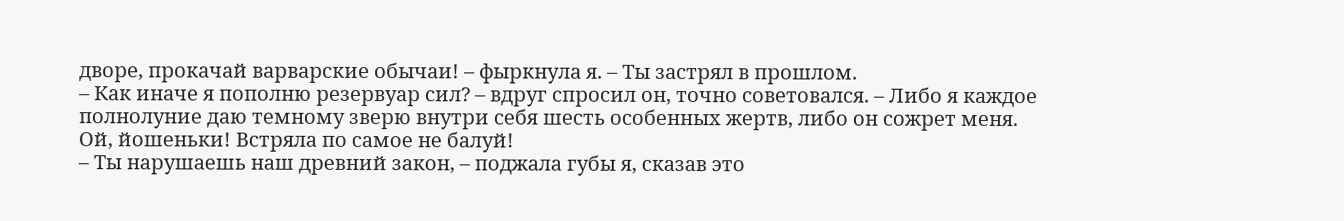дворе, прокачай варварские обычаи! – фыркнула я. – Ты застрял в прошлом.
– Как иначе я пополню резервуар сил? – вдруг спросил он, точно советовался. – Либо я каждое полнолуние даю темному зверю внутри себя шесть особенных жертв, либо он сожрет меня.
Ой, йошеньки! Встряла по самое не балуй!
– Ты нарушаешь наш древний закон, – поджала губы я, сказав это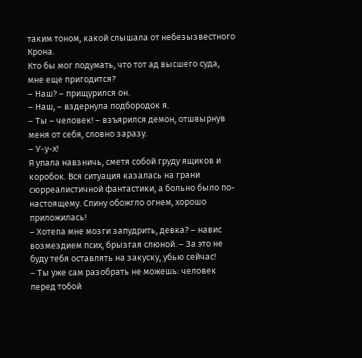таким тоном, какой слышала от небезызвестного Крона.
Кто бы мог подумать, что тот ад высшего суда, мне еще пригодится?
– Наш? – прищурился он.
– Наш, – вздернула подбородок я.
– Ты – человек! – взъярился демон, отшвырнув меня от себя, словно заразу.
– У-у-х!
Я упала навзничь, сметя собой груду ящиков и коробок. Вся ситуация казалась на грани сюрреалистичной фантастики, а больно было по-настоящему. Спину обожгло огнем, хорошо приложилась!
– Хотела мне мозги запудрить, девка? – навис возмездием псих, брызгая слюной. – За это не буду тебя оставлять на закуску, убью сейчас!
– Ты уже сам разобрать не можешь: человек перед тобой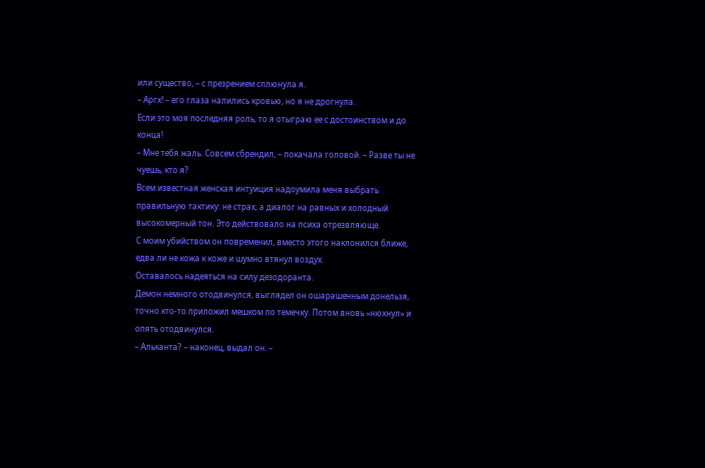или существо, – с презрением сплюнула я.
– Аргх! – его глаза налились кровью, но я не дрогнула.
Если это моя последняя роль, то я отыграю ее с достоинством и до конца!
– Мне тебя жаль. Совсем сбрендил, – покачала головой. – Разве ты не чуешь, кто я?
Всем известная женская интуиция надоумила меня выбрать правильную тактику: не страх, а диалог на равных и холодный высокомерный тон. Это действовало на психа отрезвляюще.
С моим убийством он повременил, вместо этого наклонился ближе, едва ли не кожа к коже и шумно втянул воздух.
Оставалось надеяться на силу дезодоранта.
Демон немного отодвинулся, выглядел он ошарашенным донельзя, точно кто-то приложил мешком по темечку. Потом вновь «нюхнул» и опять отодвинулся.
– Альканта? – наконец, выдал он. –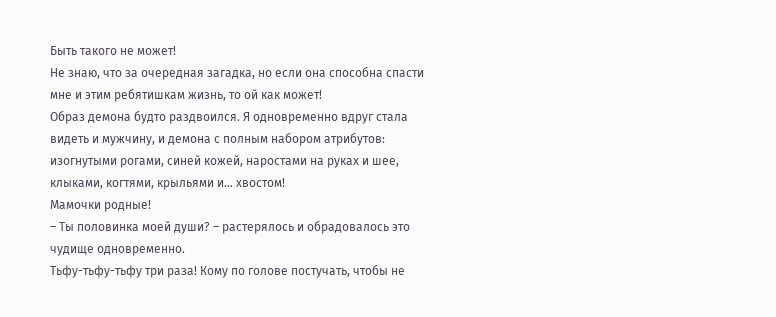Быть такого не может!
Не знаю, что за очередная загадка, но если она способна спасти мне и этим ребятишкам жизнь, то ой как может!
Образ демона будто раздвоился. Я одновременно вдруг стала видеть и мужчину, и демона с полным набором атрибутов: изогнутыми рогами, синей кожей, наростами на руках и шее, клыками, когтями, крыльями и… хвостом!
Мамочки родные!
– Ты половинка моей души? – растерялось и обрадовалось это чудище одновременно.
Тьфу-тьфу-тьфу три раза! Кому по голове постучать, чтобы не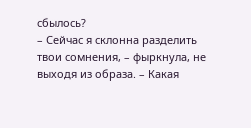сбылось?
– Сейчас я склонна разделить твои сомнения, – фыркнула, не выходя из образа. – Какая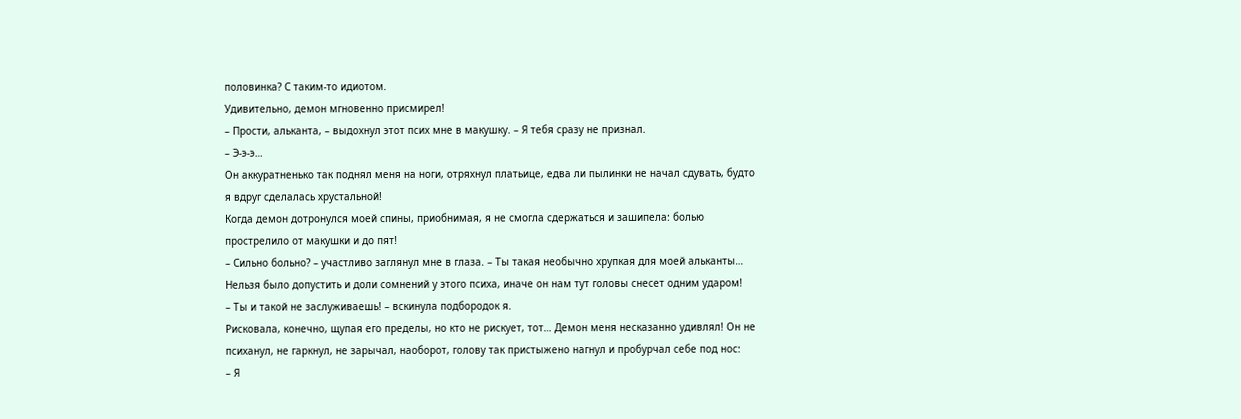половинка? С таким-то идиотом.
Удивительно, демон мгновенно присмирел!
– Прости, альканта, – выдохнул этот псих мне в макушку. – Я тебя сразу не признал.
– Э-э-э…
Он аккуратненько так поднял меня на ноги, отряхнул платьице, едва ли пылинки не начал сдувать, будто я вдруг сделалась хрустальной!
Когда демон дотронулся моей спины, приобнимая, я не смогла сдержаться и зашипела: болью прострелило от макушки и до пят!
– Сильно больно? – участливо заглянул мне в глаза. – Ты такая необычно хрупкая для моей альканты…
Нельзя было допустить и доли сомнений у этого психа, иначе он нам тут головы снесет одним ударом!
– Ты и такой не заслуживаешь! – вскинула подбородок я.
Рисковала, конечно, щупая его пределы, но кто не рискует, тот… Демон меня несказанно удивлял! Он не психанул, не гаркнул, не зарычал, наоборот, голову так пристыжено нагнул и пробурчал себе под нос:
– Я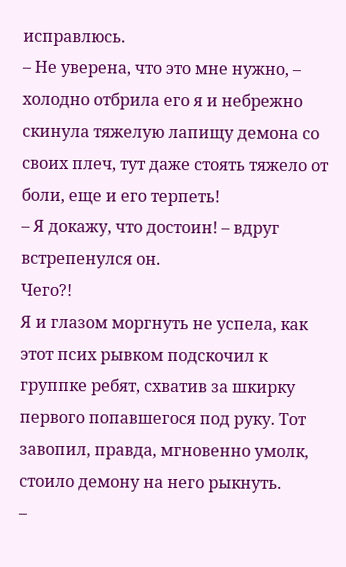исправлюсь.
– Не уверена, что это мне нужно, – холодно отбрила его я и небрежно скинула тяжелую лапищу демона со своих плеч, тут даже стоять тяжело от боли, еще и его терпеть!
– Я докажу, что достоин! – вдруг встрепенулся он.
Чего?!
Я и глазом моргнуть не успела, как этот псих рывком подскочил к группке ребят, схватив за шкирку первого попавшегося под руку. Тот завопил, правда, мгновенно умолк, стоило демону на него рыкнуть.
–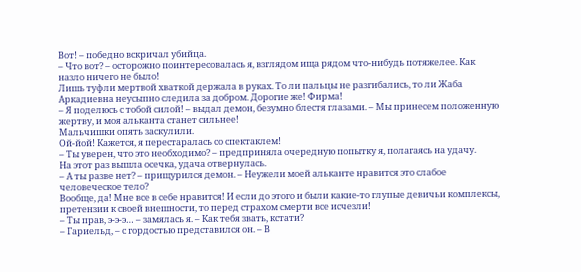Вот! – победно вскричал убийца.
– Что вот? – осторожно поинтересовалась я, взглядом ища рядом что-нибудь потяжелее. Как назло ничего не было!
Лишь туфли мертвой хваткой держала в руках. То ли пальцы не разгибались, то ли Жаба Аркадиевна неусыпно следила за добром. Дорогие же! Фирма!
– Я поделюсь с тобой силой! – выдал демон, безумно блестя глазами. – Мы принесем положенную жертву, и моя альканта станет сильнее!
Мальчишки опять заскулили.
Ой-йой! Кажется, я перестаралась со спектаклем!
– Ты уверен, что это необходимо? – предприняла очередную попытку я, полагаясь на удачу.
На этот раз вышла осечка, удача отвернулась.
– А ты разве нет? – прищурился демон. – Неужели моей альканте нравится это слабое человеческое тело?
Вообще, да! Мне все в себе нравится! И если до этого и были какие-то глупые девичьи комплексы, претензии к своей внешности, то перед страхом смерти все исчезли!
– Ты прав, э-э-э… – замялась я. – Как тебя звать, кстати?
– Гариельд, – с гордостью представился он. – В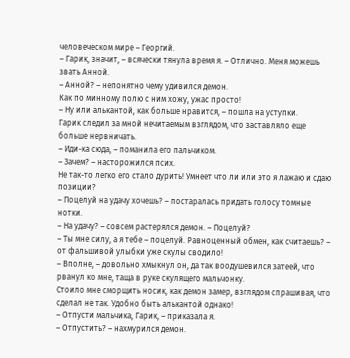человеческом мире – Георгий.
– Гарик, значит, – всячески тянула время я. – Отлично. Меня можешь звать Анной.
– Анной? – непонятно чему удивился демон.
Как по минному полю с ним хожу, ужас просто!
– Ну или алькантой, как больше нравится, – пошла на уступки.
Гарик следил за мной нечитаемым взглядом, что заставляло еще больше нервничать.
– Иди-ка сюда, – поманила его пальчиком.
– Зачем? – насторожился псих.
Не так-то легко его стало дурить! Умнеет что ли или это я лажаю и сдаю позиции?
– Поцелуй на удачу хочешь? – постаралась придать голосу томные нотки.
– На удачу? – совсем растерялся демон. – Поцелуй?
– Ты мне силу, а я тебе – поцелуй. Равноценный обмен, как считаешь? – от фальшивой улыбки уже скулы сводило!
– Вполне, – довольно хмыкнул он, да так воодушевился затеей, что рванул ко мне, таща в руке скулящего мальчонку.
Стоило мне сморщить носик, как демон замер, взглядом спрашивая, что сделал не так. Удобно быть алькантой однако!
– Отпусти мальчика, Гарик, – приказала я.
– Отпустить? – нахмурился демон.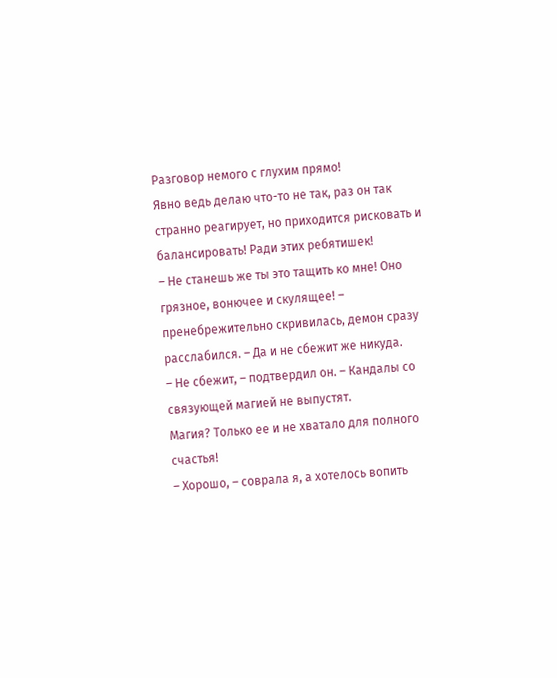Разговор немого с глухим прямо!
Явно ведь делаю что-то не так, раз он так странно реагирует, но приходится рисковать и балансировать! Ради этих ребятишек!
– Не станешь же ты это тащить ко мне! Оно грязное, вонючее и скулящее! – пренебрежительно скривилась, демон сразу расслабился. – Да и не сбежит же никуда.
– Не сбежит, – подтвердил он. – Кандалы со связующей магией не выпустят.
Магия? Только ее и не хватало для полного счастья!
– Хорошо, – соврала я, а хотелось вопить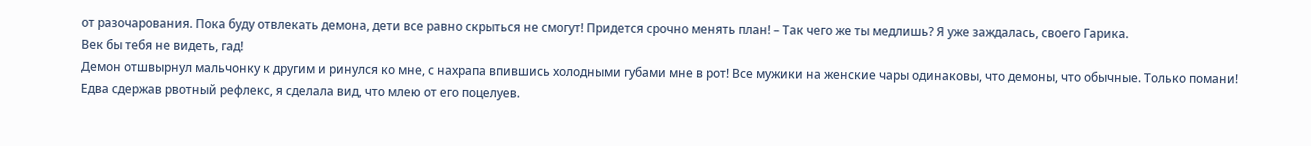от разочарования. Пока буду отвлекать демона, дети все равно скрыться не смогут! Придется срочно менять план! – Так чего же ты медлишь? Я уже заждалась, своего Гарика.
Век бы тебя не видеть, гад!
Демон отшвырнул мальчонку к другим и ринулся ко мне, с нахрапа впившись холодными губами мне в рот! Все мужики на женские чары одинаковы, что демоны, что обычные. Только помани!
Едва сдержав рвотный рефлекс, я сделала вид, что млею от его поцелуев.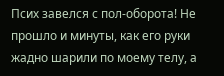Псих завелся с пол-оборота! Не прошло и минуты, как его руки жадно шарили по моему телу, а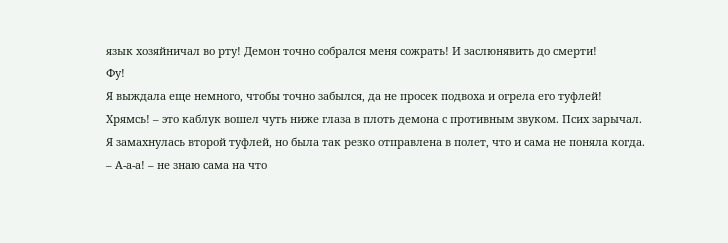язык хозяйничал во рту! Демон точно собрался меня сожрать! И заслюнявить до смерти!
Фу!
Я выждала еще немного, чтобы точно забылся, да не просек подвоха и огрела его туфлей!
Хрямсь! – это каблук вошел чуть ниже глаза в плоть демона с противным звуком. Псих зарычал.
Я замахнулась второй туфлей, но была так резко отправлена в полет, что и сама не поняла когда.
– А-а-а! – не знаю сама на что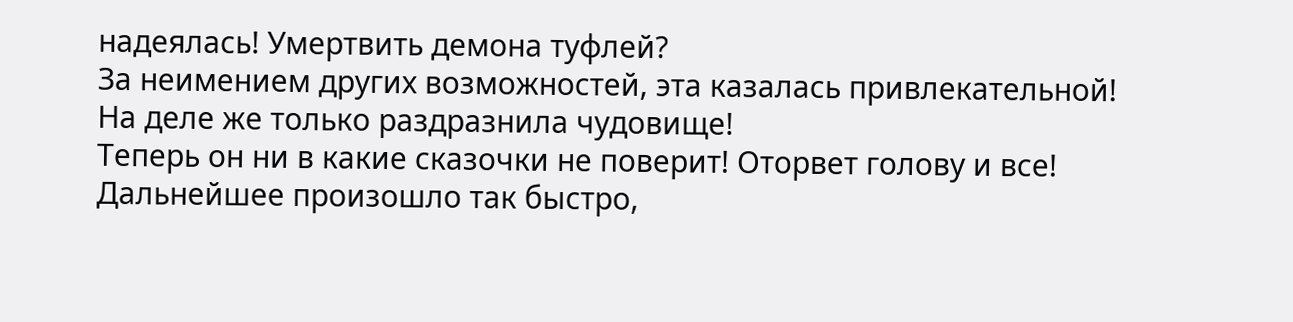надеялась! Умертвить демона туфлей?
За неимением других возможностей, эта казалась привлекательной!
На деле же только раздразнила чудовище!
Теперь он ни в какие сказочки не поверит! Оторвет голову и все!
Дальнейшее произошло так быстро,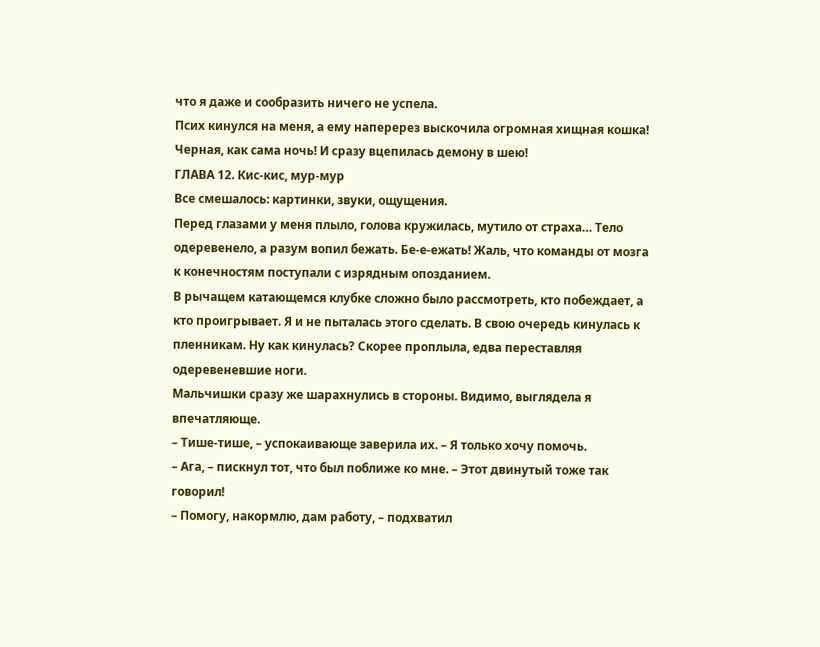что я даже и сообразить ничего не успела.
Псих кинулся на меня, а ему наперерез выскочила огромная хищная кошка! Черная, как сама ночь! И сразу вцепилась демону в шею!
ГЛАВА 12. Кис-кис, мур-мур
Все смешалось: картинки, звуки, ощущения.
Перед глазами у меня плыло, голова кружилась, мутило от страха… Тело одеревенело, а разум вопил бежать. Бе-е-ежать! Жаль, что команды от мозга к конечностям поступали с изрядным опозданием.
В рычащем катающемся клубке сложно было рассмотреть, кто побеждает, а кто проигрывает. Я и не пыталась этого сделать. В свою очередь кинулась к пленникам. Ну как кинулась? Скорее проплыла, едва переставляя одеревеневшие ноги.
Мальчишки сразу же шарахнулись в стороны. Видимо, выглядела я впечатляюще.
– Тише-тише, – успокаивающе заверила их. – Я только хочу помочь.
– Ага, – пискнул тот, что был поближе ко мне. – Этот двинутый тоже так говорил!
– Помогу, накормлю, дам работу, – подхватил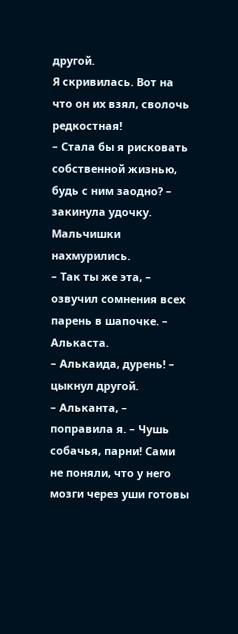другой.
Я скривилась. Вот на что он их взял, сволочь редкостная!
– Стала бы я рисковать собственной жизнью, будь с ним заодно? – закинула удочку.
Мальчишки нахмурились.
– Так ты же эта, – озвучил сомнения всех парень в шапочке. – Алькаста.
– Алькаида, дурень! – цыкнул другой.
– Альканта, – поправила я. – Чушь собачья, парни! Сами не поняли, что у него мозги через уши готовы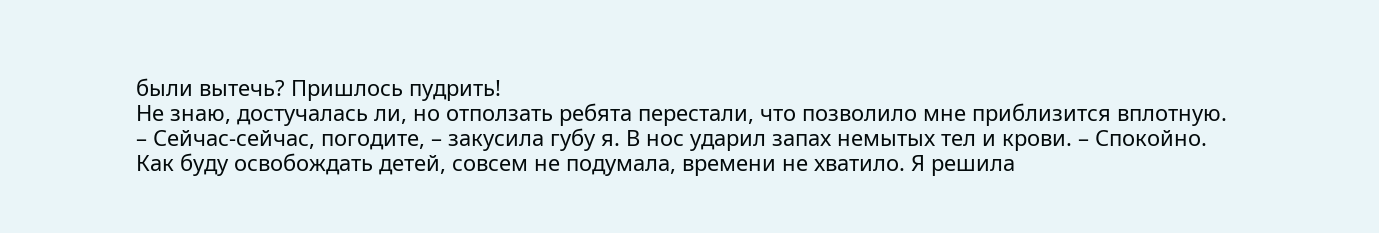были вытечь? Пришлось пудрить!
Не знаю, достучалась ли, но отползать ребята перестали, что позволило мне приблизится вплотную.
– Сейчас-сейчас, погодите, – закусила губу я. В нос ударил запах немытых тел и крови. – Спокойно.
Как буду освобождать детей, совсем не подумала, времени не хватило. Я решила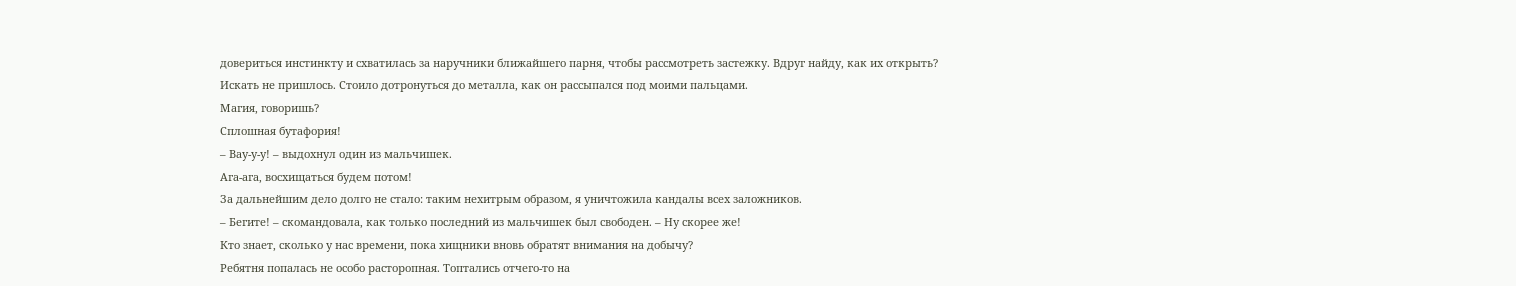довериться инстинкту и схватилась за наручники ближайшего парня, чтобы рассмотреть застежку. Вдруг найду, как их открыть?
Искать не пришлось. Стоило дотронуться до металла, как он рассыпался под моими пальцами.
Магия, говоришь?
Сплошная бутафория!
– Вау-у-у! – выдохнул один из мальчишек.
Ага-ага, восхищаться будем потом!
За дальнейшим дело долго не стало: таким нехитрым образом, я уничтожила кандалы всех заложников.
– Бегите! – скомандовала, как только последний из мальчишек был свободен. – Ну скорее же!
Кто знает, сколько у нас времени, пока хищники вновь обратят внимания на добычу?
Ребятня попалась не особо расторопная. Топтались отчего-то на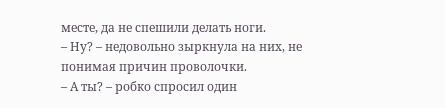месте, да не спешили делать ноги.
– Ну? – недовольно зыркнула на них, не понимая причин проволочки.
– А ты? – робко спросил один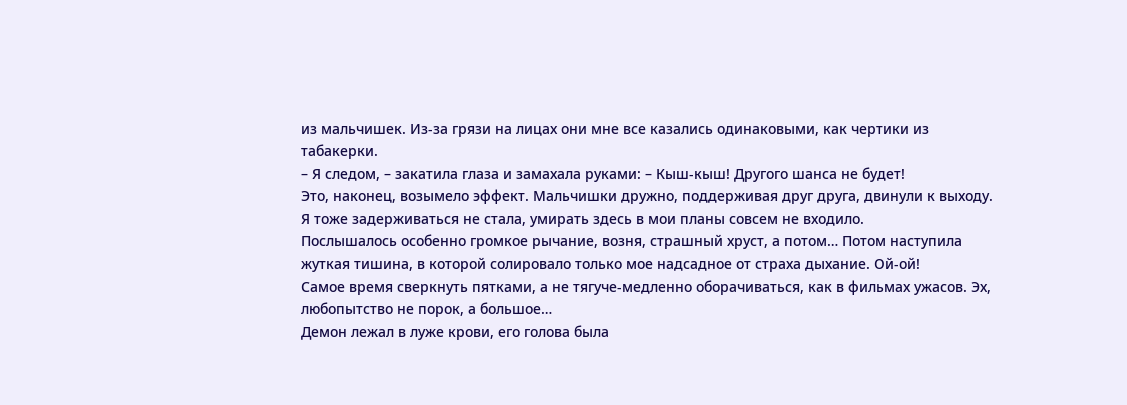из мальчишек. Из-за грязи на лицах они мне все казались одинаковыми, как чертики из табакерки.
– Я следом, – закатила глаза и замахала руками: – Кыш-кыш! Другого шанса не будет!
Это, наконец, возымело эффект. Мальчишки дружно, поддерживая друг друга, двинули к выходу.
Я тоже задерживаться не стала, умирать здесь в мои планы совсем не входило.
Послышалось особенно громкое рычание, возня, страшный хруст, а потом… Потом наступила жуткая тишина, в которой солировало только мое надсадное от страха дыхание. Ой-ой!
Самое время сверкнуть пятками, а не тягуче-медленно оборачиваться, как в фильмах ужасов. Эх, любопытство не порок, а большое…
Демон лежал в луже крови, его голова была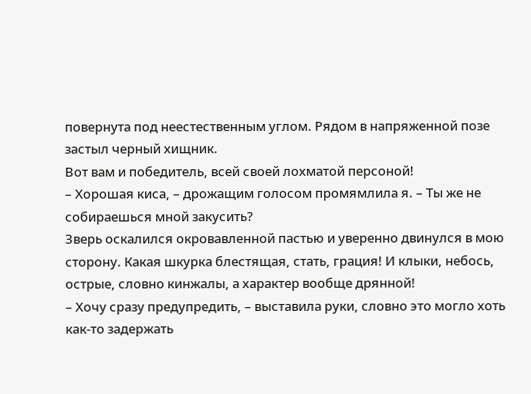повернута под неестественным углом. Рядом в напряженной позе застыл черный хищник.
Вот вам и победитель, всей своей лохматой персоной!
– Хорошая киса, – дрожащим голосом промямлила я. – Ты же не собираешься мной закусить?
Зверь оскалился окровавленной пастью и уверенно двинулся в мою сторону. Какая шкурка блестящая, стать, грация! И клыки, небось, острые, словно кинжалы, а характер вообще дрянной!
– Хочу сразу предупредить, – выставила руки, словно это могло хоть как-то задержать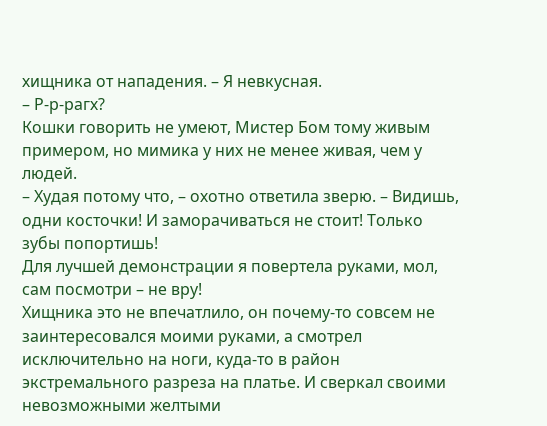хищника от нападения. – Я невкусная.
– Р-р-рагх?
Кошки говорить не умеют, Мистер Бом тому живым примером, но мимика у них не менее живая, чем у людей.
– Худая потому что, – охотно ответила зверю. – Видишь, одни косточки! И заморачиваться не стоит! Только зубы попортишь!
Для лучшей демонстрации я повертела руками, мол, сам посмотри – не вру!
Хищника это не впечатлило, он почему-то совсем не заинтересовался моими руками, а смотрел исключительно на ноги, куда-то в район экстремального разреза на платье. И сверкал своими невозможными желтыми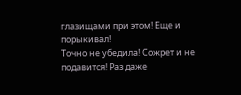глазищами при этом! Еще и порыкивал!
Точно не убедила! Сожрет и не подавится! Раз даже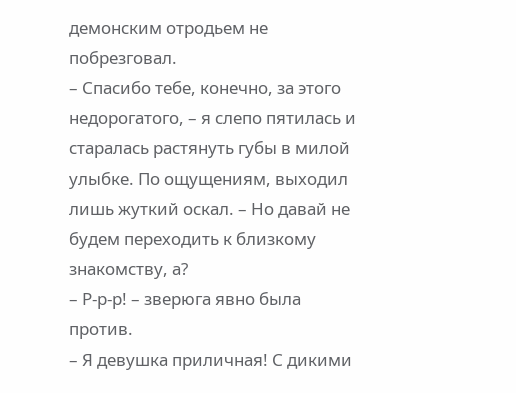демонским отродьем не побрезговал.
– Спасибо тебе, конечно, за этого недорогатого, – я слепо пятилась и старалась растянуть губы в милой улыбке. По ощущениям, выходил лишь жуткий оскал. – Но давай не будем переходить к близкому знакомству, а?
– Р-р-р! – зверюга явно была против.
– Я девушка приличная! С дикими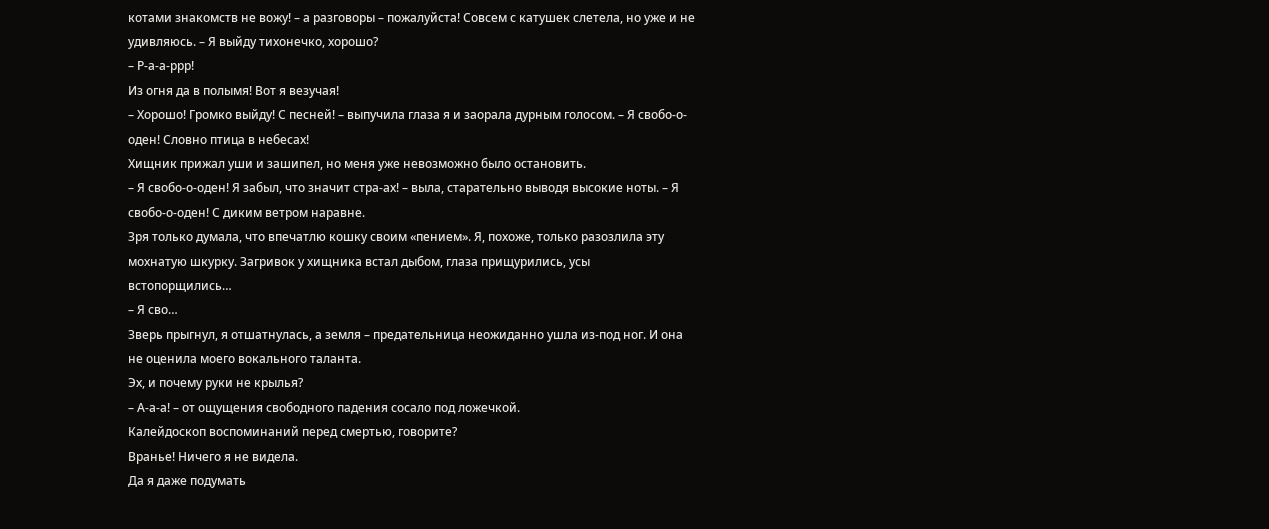котами знакомств не вожу! – а разговоры – пожалуйста! Совсем с катушек слетела, но уже и не удивляюсь. – Я выйду тихонечко, хорошо?
– Р-а-а-ррр!
Из огня да в полымя! Вот я везучая!
– Хорошо! Громко выйду! С песней! – выпучила глаза я и заорала дурным голосом. – Я свобо-о-оден! Словно птица в небесах!
Хищник прижал уши и зашипел, но меня уже невозможно было остановить.
– Я свобо-о-оден! Я забыл, что значит стра-ах! – выла, старательно выводя высокие ноты. – Я свобо-о-оден! С диким ветром наравне.
Зря только думала, что впечатлю кошку своим «пением». Я, похоже, только разозлила эту мохнатую шкурку. Загривок у хищника встал дыбом, глаза прищурились, усы встопорщились…
– Я сво…
Зверь прыгнул, я отшатнулась, а земля – предательница неожиданно ушла из-под ног. И она не оценила моего вокального таланта.
Эх, и почему руки не крылья?
– А-а-а! – от ощущения свободного падения сосало под ложечкой.
Калейдоскоп воспоминаний перед смертью, говорите?
Вранье! Ничего я не видела.
Да я даже подумать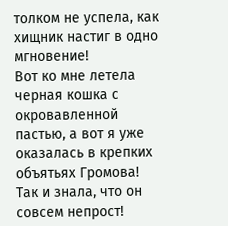толком не успела, как хищник настиг в одно мгновение!
Вот ко мне летела черная кошка с окровавленной пастью, а вот я уже оказалась в крепких объятьях Громова!
Так и знала, что он совсем непрост!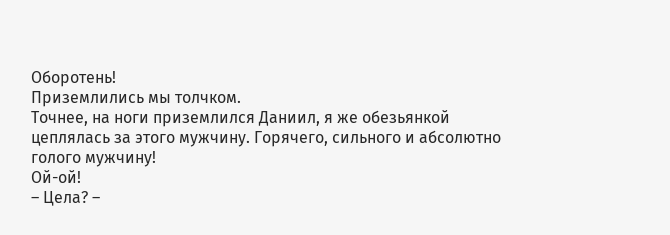Оборотень!
Приземлились мы толчком.
Точнее, на ноги приземлился Даниил, я же обезьянкой цеплялась за этого мужчину. Горячего, сильного и абсолютно голого мужчину!
Ой-ой!
– Цела? –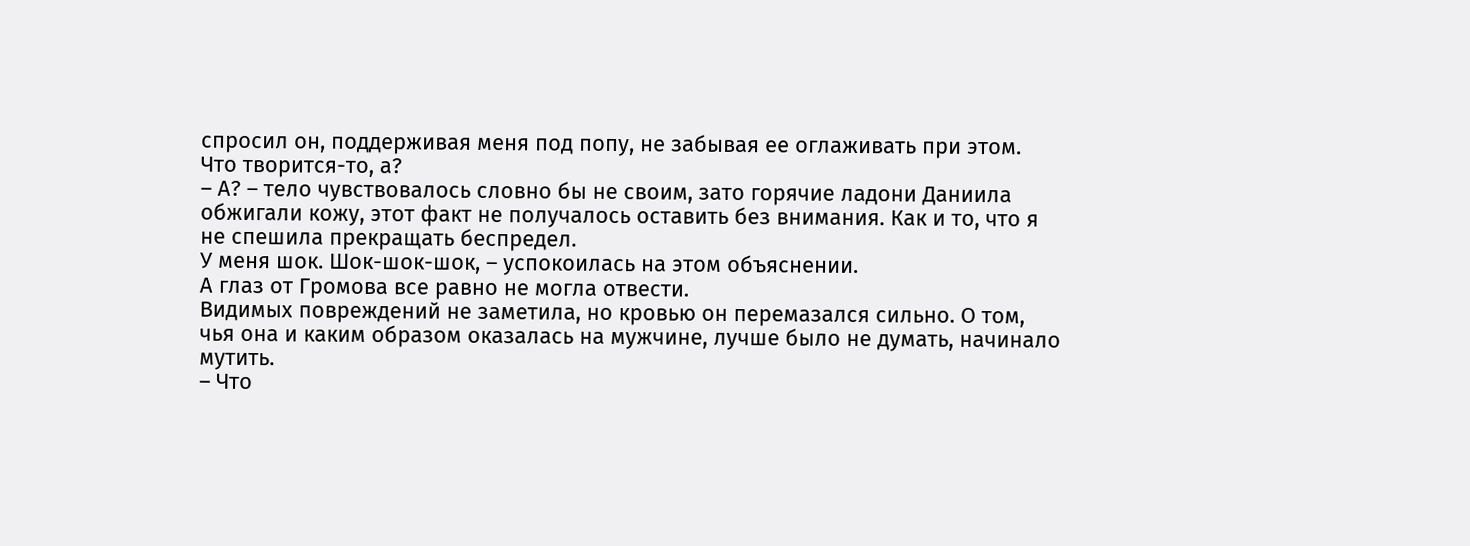спросил он, поддерживая меня под попу, не забывая ее оглаживать при этом.
Что творится-то, а?
– А? – тело чувствовалось словно бы не своим, зато горячие ладони Даниила обжигали кожу, этот факт не получалось оставить без внимания. Как и то, что я не спешила прекращать беспредел.
У меня шок. Шок-шок-шок, – успокоилась на этом объяснении.
А глаз от Громова все равно не могла отвести.
Видимых повреждений не заметила, но кровью он перемазался сильно. О том, чья она и каким образом оказалась на мужчине, лучше было не думать, начинало мутить.
– Что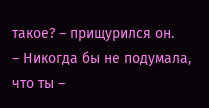такое? – прищурился он.
– Никогда бы не подумала, что ты –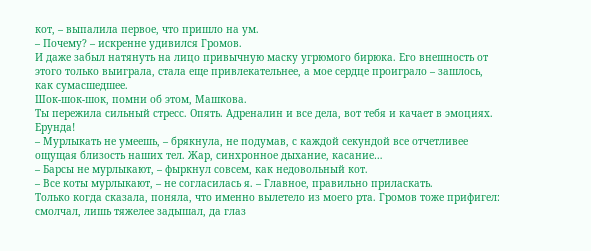кот, – выпалила первое, что пришло на ум.
– Почему? – искренне удивился Громов.
И даже забыл натянуть на лицо привычную маску угрюмого бирюка. Его внешность от этого только выиграла, стала еще привлекательнее, а мое сердце проиграло – зашлось, как сумасшедшее.
Шок-шок-шок, помни об этом, Машкова.
Ты пережила сильный стресс. Опять. Адреналин и все дела, вот тебя и качает в эмоциях. Ерунда!
– Мурлыкать не умеешь, – брякнула, не подумав, с каждой секундой все отчетливее ощущая близость наших тел. Жар, синхронное дыхание, касание…
– Барсы не мурлыкают, – фыркнул совсем, как недовольный кот.
– Все коты мурлыкают, – не согласилась я. – Главное, правильно приласкать.
Только когда сказала, поняла, что именно вылетело из моего рта. Громов тоже прифигел: смолчал, лишь тяжелее задышал, да глаз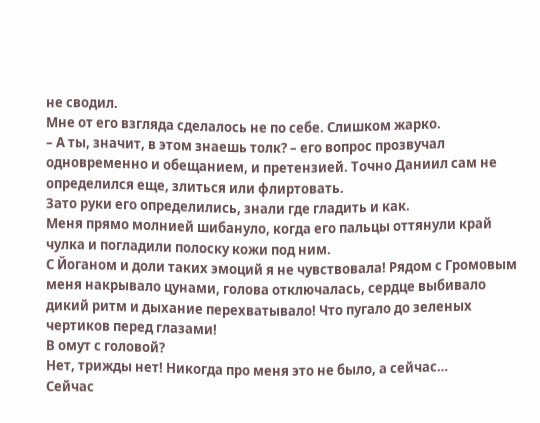не сводил.
Мне от его взгляда сделалось не по себе. Слишком жарко.
– А ты, значит, в этом знаешь толк? – его вопрос прозвучал одновременно и обещанием, и претензией. Точно Даниил сам не определился еще, злиться или флиртовать.
Зато руки его определились, знали где гладить и как.
Меня прямо молнией шибануло, когда его пальцы оттянули край чулка и погладили полоску кожи под ним.
С Йоганом и доли таких эмоций я не чувствовала! Рядом с Громовым меня накрывало цунами, голова отключалась, сердце выбивало дикий ритм и дыхание перехватывало! Что пугало до зеленых чертиков перед глазами!
В омут с головой?
Нет, трижды нет! Никогда про меня это не было, а сейчас…
Сейчас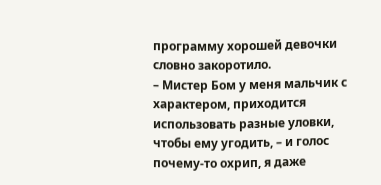программу хорошей девочки словно закоротило.
– Мистер Бом у меня мальчик с характером, приходится использовать разные уловки, чтобы ему угодить, – и голос почему-то охрип, я даже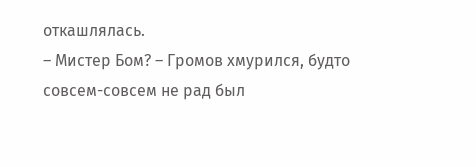откашлялась.
– Мистер Бом? – Громов хмурился, будто совсем-совсем не рад был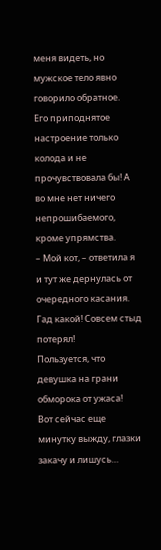меня видеть, но мужское тело явно говорило обратное.
Его приподнятое настроение только колода и не прочувствовала бы! А во мне нет ничего непрошибаемого, кроме упрямства.
– Мой кот, – ответила я и тут же дернулась от очередного касания.
Гад какой! Совсем стыд потерял!
Пользуется, что девушка на грани обморока от ужаса!
Вот сейчас еще минутку выжду, глазки закачу и лишусь…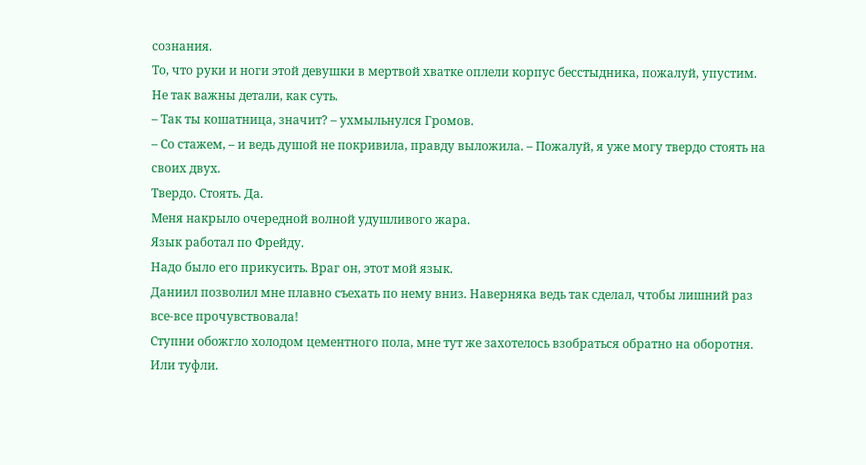сознания.
То, что руки и ноги этой девушки в мертвой хватке оплели корпус бесстыдника, пожалуй, упустим. Не так важны детали, как суть.
– Так ты кошатница, значит? – ухмыльнулся Громов.
– Со стажем, – и ведь душой не покривила, правду выложила. – Пожалуй, я уже могу твердо стоять на своих двух.
Твердо. Стоять. Да.
Меня накрыло очередной волной удушливого жара.
Язык работал по Фрейду.
Надо было его прикусить. Враг он, этот мой язык.
Даниил позволил мне плавно съехать по нему вниз. Наверняка ведь так сделал, чтобы лишний раз все-все прочувствовала!
Ступни обожгло холодом цементного пола, мне тут же захотелось взобраться обратно на оборотня. Или туфли.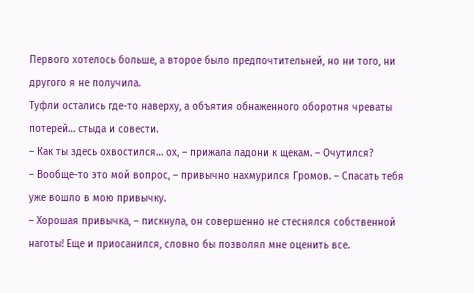Первого хотелось больше, а второе было предпочтительней, но ни того, ни другого я не получила.
Туфли остались где-то наверху, а объятия обнаженного оборотня чреваты потерей… стыда и совести.
– Как ты здесь охвостился… ох, – прижала ладони к щекам. – Очутился?
– Вообще-то это мой вопрос, – привычно нахмурился Громов. – Спасать тебя уже вошло в мою привычку.
– Хорошая привычка, – пискнула, он совершенно не стеснялся собственной наготы! Еще и приосанился, словно бы позволял мне оценить все.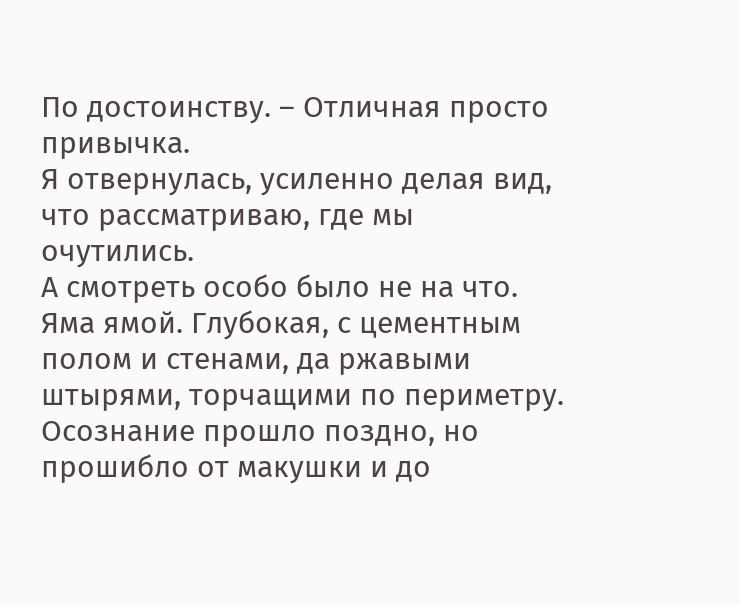По достоинству. – Отличная просто привычка.
Я отвернулась, усиленно делая вид, что рассматриваю, где мы очутились.
А смотреть особо было не на что. Яма ямой. Глубокая, с цементным полом и стенами, да ржавыми штырями, торчащими по периметру.
Осознание прошло поздно, но прошибло от макушки и до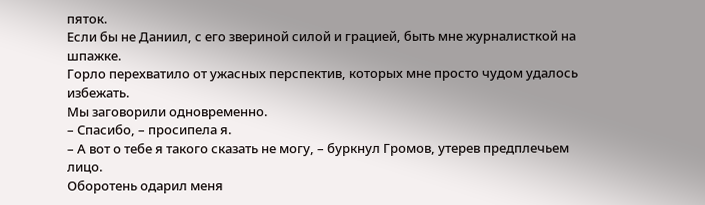пяток.
Если бы не Даниил, с его звериной силой и грацией, быть мне журналисткой на шпажке.
Горло перехватило от ужасных перспектив, которых мне просто чудом удалось избежать.
Мы заговорили одновременно.
– Спасибо, – просипела я.
– А вот о тебе я такого сказать не могу, – буркнул Громов, утерев предплечьем лицо.
Оборотень одарил меня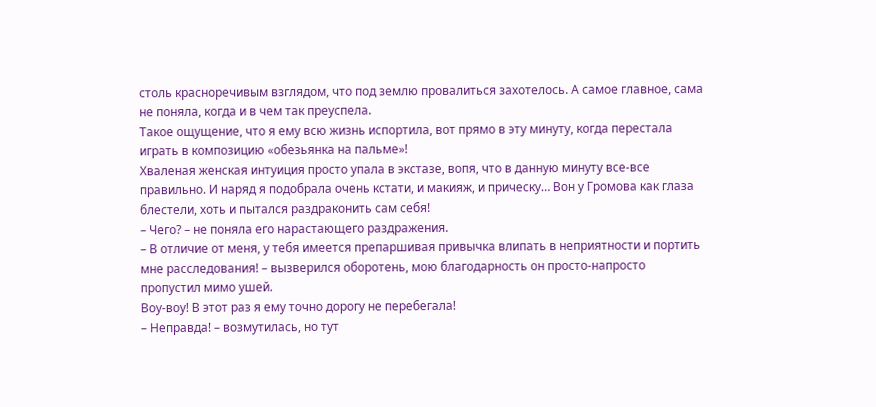столь красноречивым взглядом, что под землю провалиться захотелось. А самое главное, сама не поняла, когда и в чем так преуспела.
Такое ощущение, что я ему всю жизнь испортила, вот прямо в эту минуту, когда перестала играть в композицию «обезьянка на пальме»!
Хваленая женская интуиция просто упала в экстазе, вопя, что в данную минуту все-все правильно. И наряд я подобрала очень кстати, и макияж, и прическу… Вон у Громова как глаза блестели, хоть и пытался раздраконить сам себя!
– Чего? – не поняла его нарастающего раздражения.
– В отличие от меня, у тебя имеется препаршивая привычка влипать в неприятности и портить мне расследования! – вызверился оборотень, мою благодарность он просто-напросто пропустил мимо ушей.
Воу-воу! В этот раз я ему точно дорогу не перебегала!
– Неправда! – возмутилась, но тут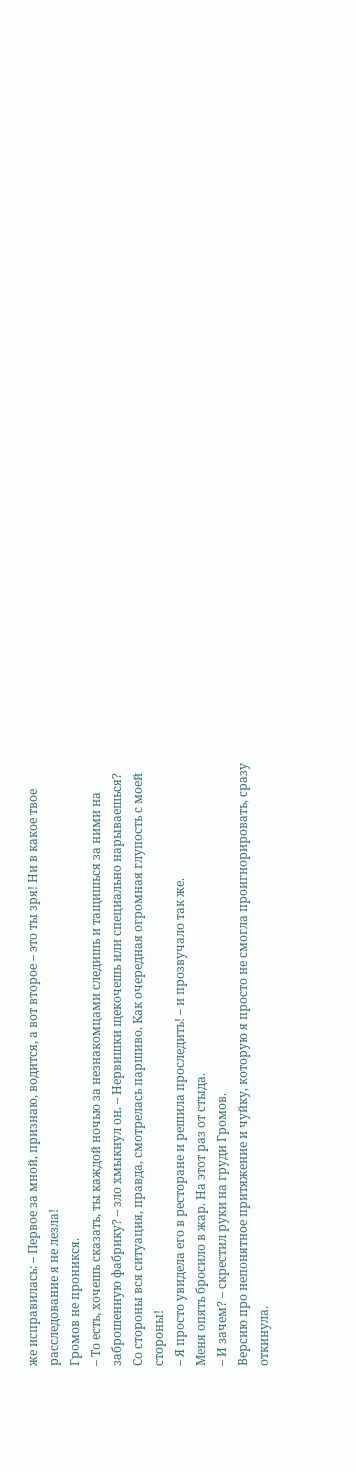же исправилась: – Первое за мной, признаю, водится, а вот второе – это ты зря! Ни в какое твое расследование я не лезла!
Громов не проникся.
– То есть, хочешь сказать, ты каждой ночью за незнакомцами следишь и тащишься за ними на заброшенную фабрику? – зло хмыкнул он. – Нервишки щекочешь или специально нарываешься?
Со стороны вся ситуация, правда, смотрелась паршиво. Как очередная огромная глупость с моей стороны!
– Я просто увидела его в ресторане и решила проследить! – и прозвучало так же.
Меня опять бросило в жар. На этот раз от стыда.
– И зачем? – скрестил руки на груди Громов.
Версию про непонятное притяжение и чуйку, которую я просто не смогла проигнорировать, сразу откинула.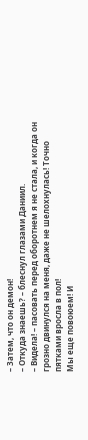– Затем, что он демон!
– Откуда знаешь? – блеснул глазами Даниил.
– Видела! – пасовать перед оборотнем я не стала, и когда он грозно двинулся на меня, даже не шелохнулась! Точно пятками вросла в пол!
Мы еще повоюем! И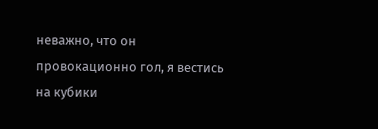неважно, что он провокационно гол, я вестись на кубики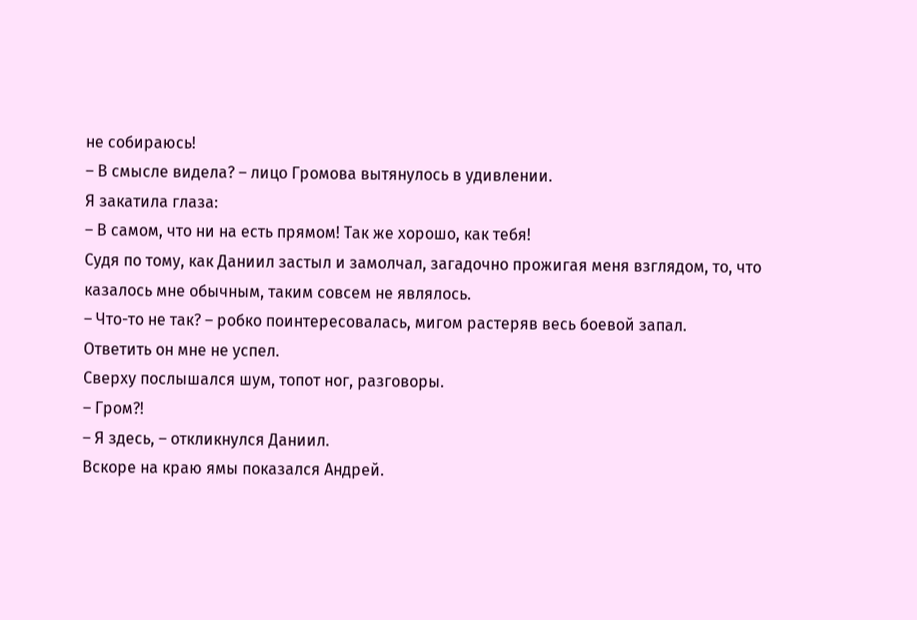не собираюсь!
– В смысле видела? – лицо Громова вытянулось в удивлении.
Я закатила глаза:
– В самом, что ни на есть прямом! Так же хорошо, как тебя!
Судя по тому, как Даниил застыл и замолчал, загадочно прожигая меня взглядом, то, что казалось мне обычным, таким совсем не являлось.
– Что-то не так? – робко поинтересовалась, мигом растеряв весь боевой запал.
Ответить он мне не успел.
Сверху послышался шум, топот ног, разговоры.
– Гром?!
– Я здесь, – откликнулся Даниил.
Вскоре на краю ямы показался Андрей.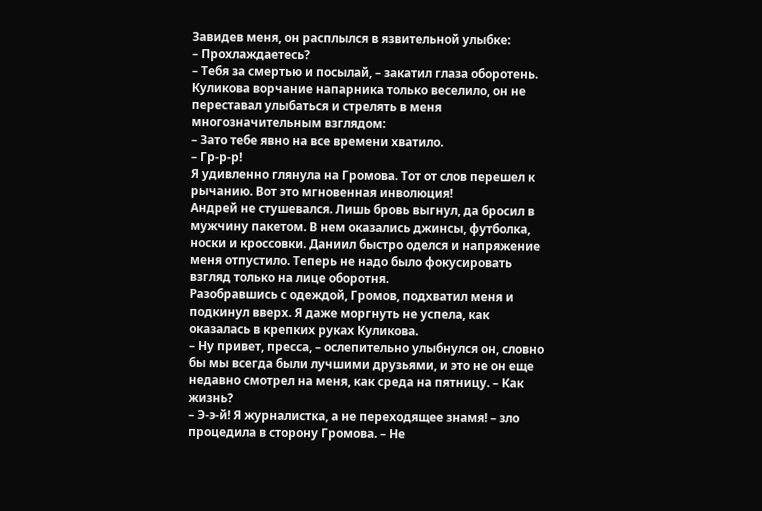Завидев меня, он расплылся в язвительной улыбке:
– Прохлаждаетесь?
– Тебя за смертью и посылай, – закатил глаза оборотень.
Куликова ворчание напарника только веселило, он не переставал улыбаться и стрелять в меня многозначительным взглядом:
– Зато тебе явно на все времени хватило.
– Гр-р-р!
Я удивленно глянула на Громова. Тот от слов перешел к рычанию. Вот это мгновенная инволюция!
Андрей не стушевался. Лишь бровь выгнул, да бросил в мужчину пакетом. В нем оказались джинсы, футболка, носки и кроссовки. Даниил быстро оделся и напряжение меня отпустило. Теперь не надо было фокусировать взгляд только на лице оборотня.
Разобравшись с одеждой, Громов, подхватил меня и подкинул вверх. Я даже моргнуть не успела, как оказалась в крепких руках Куликова.
– Ну привет, пресса, – ослепительно улыбнулся он, словно бы мы всегда были лучшими друзьями, и это не он еще недавно смотрел на меня, как среда на пятницу. – Как жизнь?
– Э-э-й! Я журналистка, а не переходящее знамя! – зло процедила в сторону Громова. – Не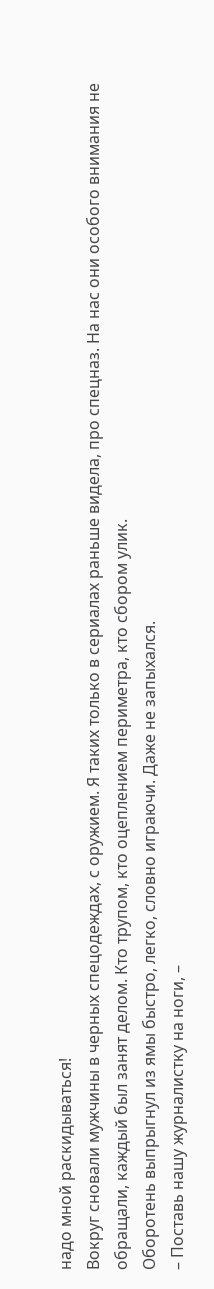надо мной раскидываться!
Вокруг сновали мужчины в черных спецодеждах, с оружием. Я таких только в сериалах раньше видела, про спецназ. На нас они особого внимания не обращали, каждый был занят делом. Кто трупом, кто оцеплением периметра, кто сбором улик.
Оборотень выпрыгнул из ямы быстро, легко, словно играючи. Даже не запыхался.
– Поставь нашу журналистку на ноги, –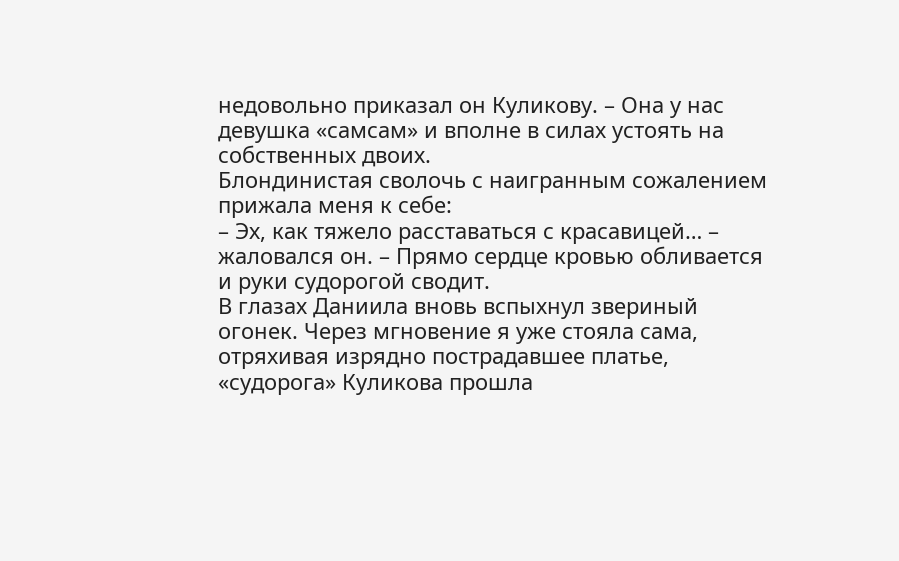недовольно приказал он Куликову. – Она у нас девушка «самсам» и вполне в силах устоять на собственных двоих.
Блондинистая сволочь с наигранным сожалением прижала меня к себе:
– Эх, как тяжело расставаться с красавицей… – жаловался он. – Прямо сердце кровью обливается и руки судорогой сводит.
В глазах Даниила вновь вспыхнул звериный огонек. Через мгновение я уже стояла сама, отряхивая изрядно пострадавшее платье, «судорога» Куликова прошла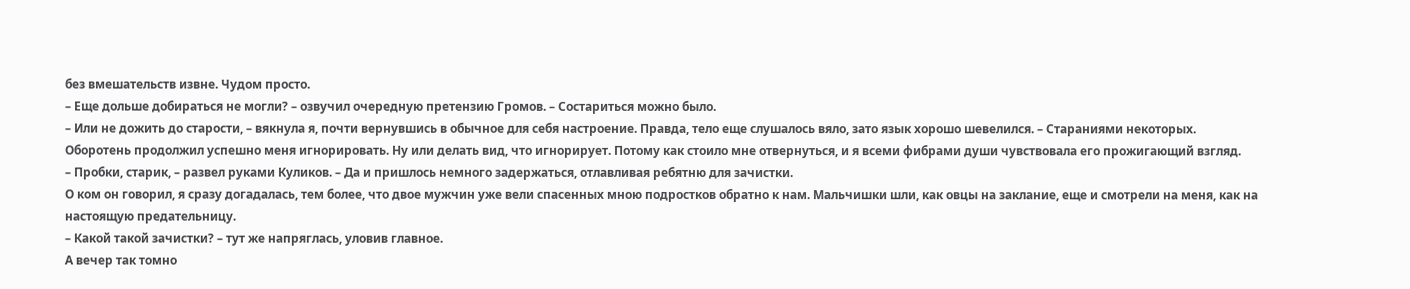без вмешательств извне. Чудом просто.
– Еще дольше добираться не могли? – озвучил очередную претензию Громов. – Состариться можно было.
– Или не дожить до старости, – вякнула я, почти вернувшись в обычное для себя настроение. Правда, тело еще слушалось вяло, зато язык хорошо шевелился. – Стараниями некоторых.
Оборотень продолжил успешно меня игнорировать. Ну или делать вид, что игнорирует. Потому как стоило мне отвернуться, и я всеми фибрами души чувствовала его прожигающий взгляд.
– Пробки, старик, – развел руками Куликов. – Да и пришлось немного задержаться, отлавливая ребятню для зачистки.
О ком он говорил, я сразу догадалась, тем более, что двое мужчин уже вели спасенных мною подростков обратно к нам. Мальчишки шли, как овцы на заклание, еще и смотрели на меня, как на настоящую предательницу.
– Какой такой зачистки? – тут же напряглась, уловив главное.
А вечер так томно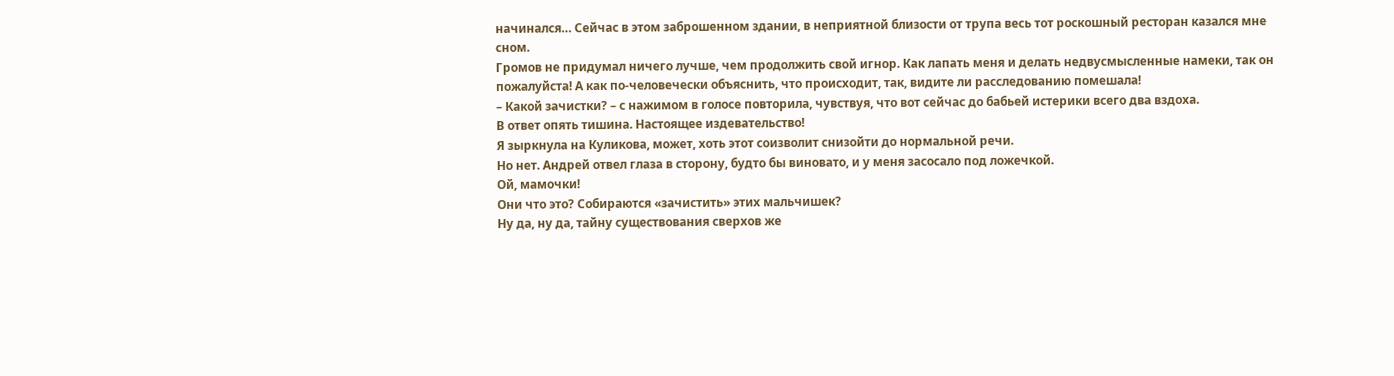начинался… Сейчас в этом заброшенном здании, в неприятной близости от трупа весь тот роскошный ресторан казался мне сном.
Громов не придумал ничего лучше, чем продолжить свой игнор. Как лапать меня и делать недвусмысленные намеки, так он пожалуйста! А как по-человечески объяснить, что происходит, так, видите ли расследованию помешала!
– Какой зачистки? – с нажимом в голосе повторила, чувствуя, что вот сейчас до бабьей истерики всего два вздоха.
В ответ опять тишина. Настоящее издевательство!
Я зыркнула на Куликова, может, хоть этот соизволит снизойти до нормальной речи.
Но нет. Андрей отвел глаза в сторону, будто бы виновато, и у меня засосало под ложечкой.
Ой, мамочки!
Они что это? Собираются «зачистить» этих мальчишек?
Ну да, ну да, тайну существования сверхов же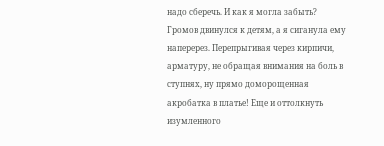надо сберечь. И как я могла забыть?
Громов двинулся к детям, а я сиганула ему наперерез. Перепрыгивая через кирпичи, арматуру, не обращая внимания на боль в ступнях, ну прямо доморощенная акробатка в платье! Еще и оттолкнуть изумленного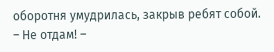оборотня умудрилась, закрыв ребят собой.
– Не отдам! –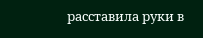расставила руки в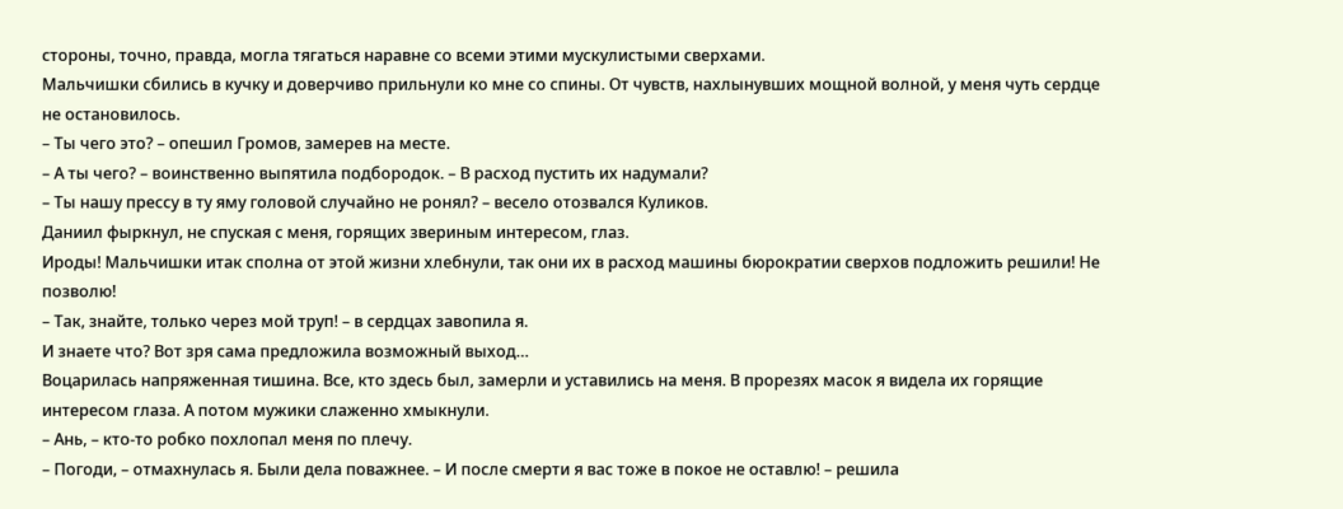стороны, точно, правда, могла тягаться наравне со всеми этими мускулистыми сверхами.
Мальчишки сбились в кучку и доверчиво прильнули ко мне со спины. От чувств, нахлынувших мощной волной, у меня чуть сердце не остановилось.
– Ты чего это? – опешил Громов, замерев на месте.
– А ты чего? – воинственно выпятила подбородок. – В расход пустить их надумали?
– Ты нашу прессу в ту яму головой случайно не ронял? – весело отозвался Куликов.
Даниил фыркнул, не спуская с меня, горящих звериным интересом, глаз.
Ироды! Мальчишки итак сполна от этой жизни хлебнули, так они их в расход машины бюрократии сверхов подложить решили! Не позволю!
– Так, знайте, только через мой труп! – в сердцах завопила я.
И знаете что? Вот зря сама предложила возможный выход…
Воцарилась напряженная тишина. Все, кто здесь был, замерли и уставились на меня. В прорезях масок я видела их горящие интересом глаза. А потом мужики слаженно хмыкнули.
– Ань, – кто-то робко похлопал меня по плечу.
– Погоди, – отмахнулась я. Были дела поважнее. – И после смерти я вас тоже в покое не оставлю! – решила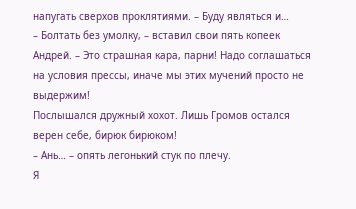напугать сверхов проклятиями. – Буду являться и…
– Болтать без умолку, – вставил свои пять копеек Андрей. – Это страшная кара, парни! Надо соглашаться на условия прессы, иначе мы этих мучений просто не выдержим!
Послышался дружный хохот. Лишь Громов остался верен себе, бирюк бирюком!
– Ань… – опять легонький стук по плечу.
Я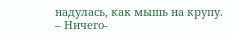надулась, как мышь на крупу.
– Ничего-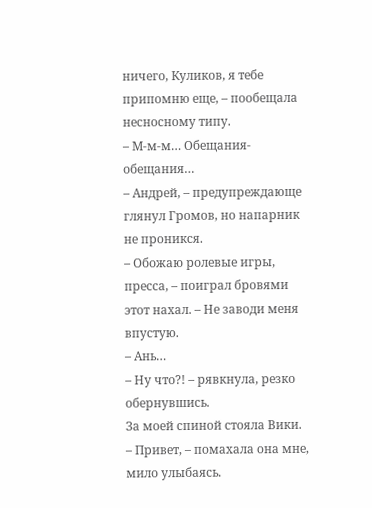ничего, Куликов, я тебе припомню еще, – пообещала несносному типу.
– М-м-м… Обещания-обещания…
– Андрей, – предупреждающе глянул Громов, но напарник не проникся.
– Обожаю ролевые игры, пресса, – поиграл бровями этот нахал. – Не заводи меня впустую.
– Ань…
– Ну что?! – рявкнула, резко обернувшись.
За моей спиной стояла Вики.
– Привет, – помахала она мне, мило улыбаясь.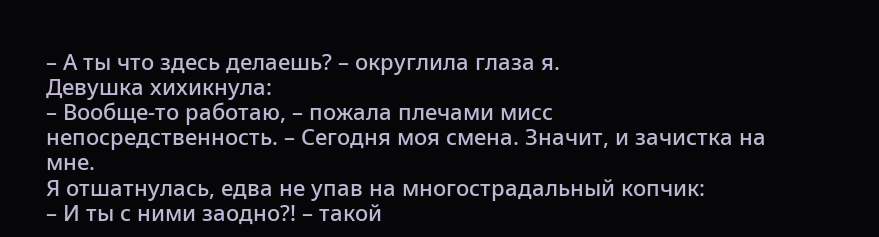– А ты что здесь делаешь? – округлила глаза я.
Девушка хихикнула:
– Вообще-то работаю, – пожала плечами мисс непосредственность. – Сегодня моя смена. Значит, и зачистка на мне.
Я отшатнулась, едва не упав на многострадальный копчик:
– И ты с ними заодно?! – такой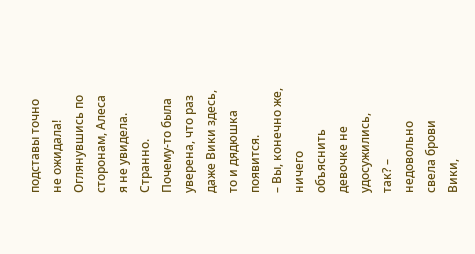подставы точно не ожидала!
Оглянувшись по сторонам, Алеса я не увидела. Странно. Почему-то была уверена, что раз даже Вики здесь, то и дядюшка появится.
– Вы, конечно же, ничего объяснить девочке не удосужились, так? – недовольно свела брови Вики,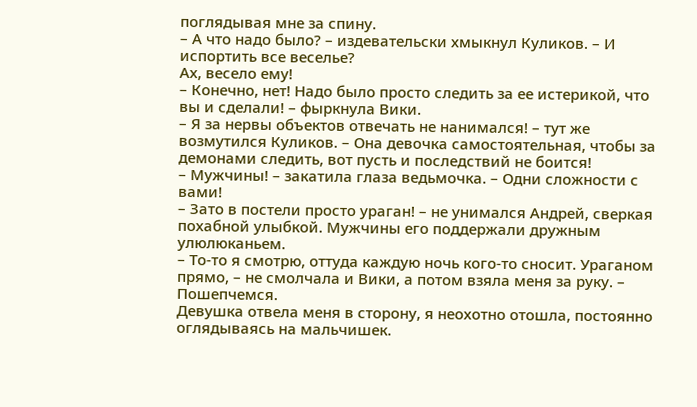поглядывая мне за спину.
– А что надо было? – издевательски хмыкнул Куликов. – И испортить все веселье?
Ах, весело ему!
– Конечно, нет! Надо было просто следить за ее истерикой, что вы и сделали! – фыркнула Вики.
– Я за нервы объектов отвечать не нанимался! – тут же возмутился Куликов. – Она девочка самостоятельная, чтобы за демонами следить, вот пусть и последствий не боится!
– Мужчины! – закатила глаза ведьмочка. – Одни сложности с вами!
– Зато в постели просто ураган! – не унимался Андрей, сверкая похабной улыбкой. Мужчины его поддержали дружным улюлюканьем.
– То-то я смотрю, оттуда каждую ночь кого-то сносит. Ураганом прямо, – не смолчала и Вики, а потом взяла меня за руку. – Пошепчемся.
Девушка отвела меня в сторону, я неохотно отошла, постоянно оглядываясь на мальчишек.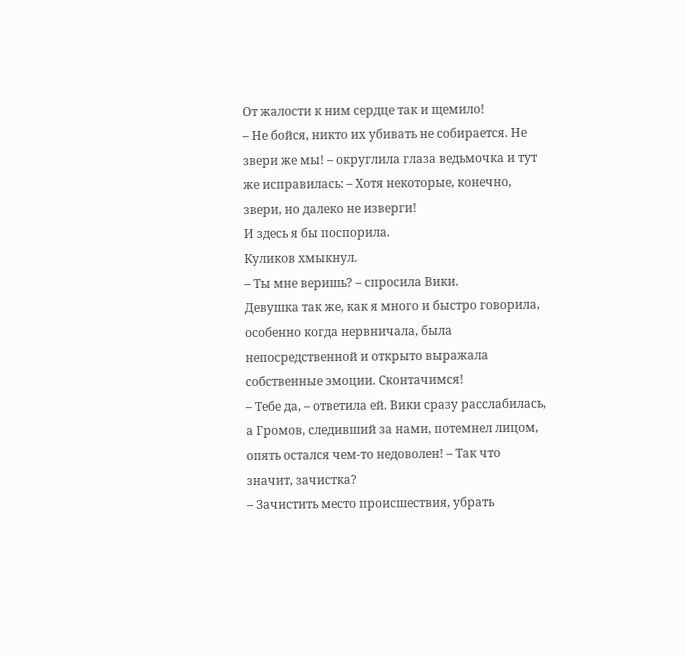От жалости к ним сердце так и щемило!
– Не бойся, никто их убивать не собирается. Не звери же мы! – округлила глаза ведьмочка и тут же исправилась: – Хотя некоторые, конечно, звери, но далеко не изверги!
И здесь я бы поспорила.
Куликов хмыкнул.
– Ты мне веришь? – спросила Вики.
Девушка так же, как я много и быстро говорила, особенно когда нервничала, была непосредственной и открыто выражала собственные эмоции. Сконтачимся!
– Тебе да, – ответила ей. Вики сразу расслабилась, а Громов, следивший за нами, потемнел лицом, опять остался чем-то недоволен! – Так что значит, зачистка?
– Зачистить место происшествия, убрать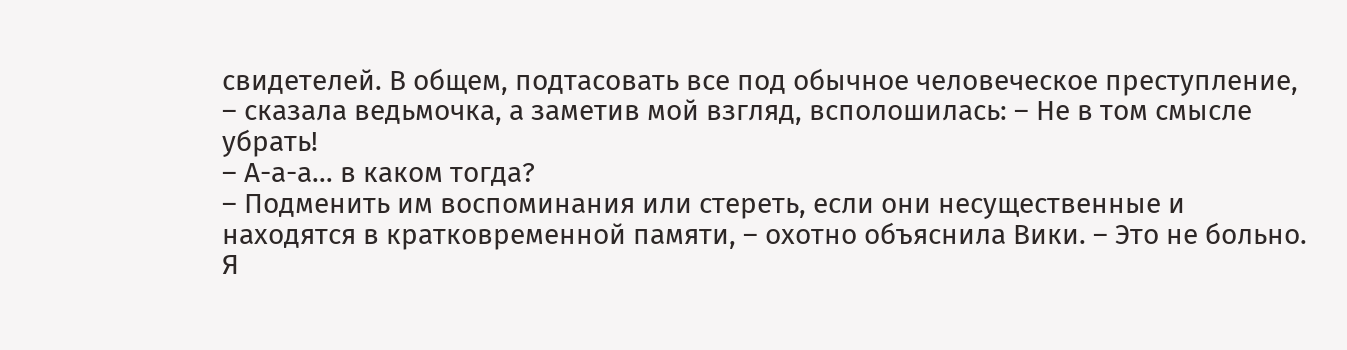свидетелей. В общем, подтасовать все под обычное человеческое преступление, – сказала ведьмочка, а заметив мой взгляд, всполошилась: – Не в том смысле убрать!
– А-а-а… в каком тогда?
– Подменить им воспоминания или стереть, если они несущественные и находятся в кратковременной памяти, – охотно объяснила Вики. – Это не больно.
Я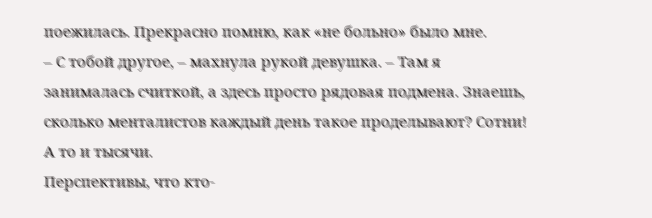поежилась. Прекрасно помню, как «не больно» было мне.
– С тобой другое, – махнула рукой девушка. – Там я занималась считкой, а здесь просто рядовая подмена. Знаешь, сколько менталистов каждый день такое проделывают? Сотни! А то и тысячи.
Перспективы, что кто-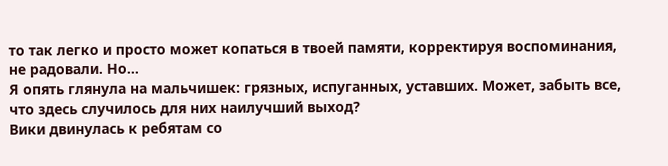то так легко и просто может копаться в твоей памяти, корректируя воспоминания, не радовали. Но…
Я опять глянула на мальчишек: грязных, испуганных, уставших. Может, забыть все, что здесь случилось для них наилучший выход?
Вики двинулась к ребятам со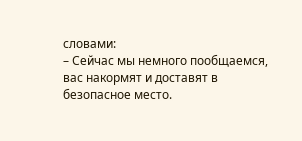словами:
– Сейчас мы немного пообщаемся, вас накормят и доставят в безопасное место.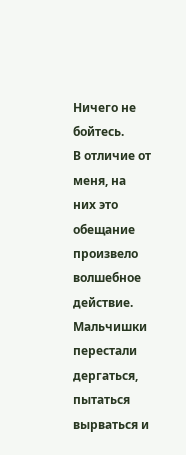Ничего не бойтесь.
В отличие от меня, на них это обещание произвело волшебное действие. Мальчишки перестали дергаться, пытаться вырваться и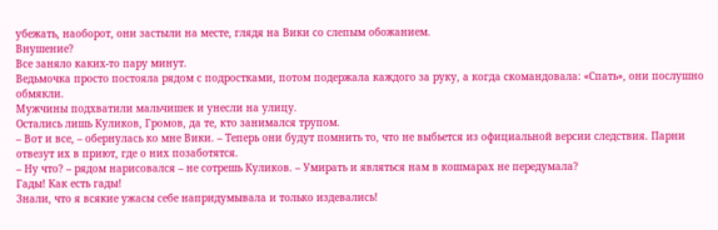убежать, наоборот, они застыли на месте, глядя на Вики со слепым обожанием.
Внушение?
Все заняло каких-то пару минут.
Ведьмочка просто постояла рядом с подростками, потом подержала каждого за руку, а когда скомандовала: «Спать», они послушно обмякли.
Мужчины подхватили мальчишек и унесли на улицу.
Остались лишь Куликов, Громов, да те, кто занимался трупом.
– Вот и все, – обернулась ко мне Вики. – Теперь они будут помнить то, что не выбьется из официальной версии следствия. Парни отвезут их в приют, где о них позаботятся.
– Ну что? – рядом нарисовался – не сотрешь Куликов. – Умирать и являться нам в кошмарах не передумала?
Гады! Как есть гады!
Знали, что я всякие ужасы себе напридумывала и только издевались!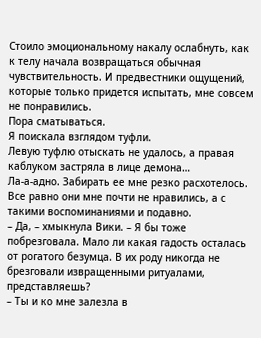Стоило эмоциональному накалу ослабнуть, как к телу начала возвращаться обычная чувствительность. И предвестники ощущений, которые только придется испытать, мне совсем не понравились.
Пора сматываться.
Я поискала взглядом туфли.
Левую туфлю отыскать не удалось, а правая каблуком застряла в лице демона…
Ла-а-адно. Забирать ее мне резко расхотелось.
Все равно они мне почти не нравились, а с такими воспоминаниями и подавно.
– Да, – хмыкнула Вики. – Я бы тоже побрезговала. Мало ли какая гадость осталась от рогатого безумца. В их роду никогда не брезговали извращенными ритуалами, представляешь?
– Ты и ко мне залезла в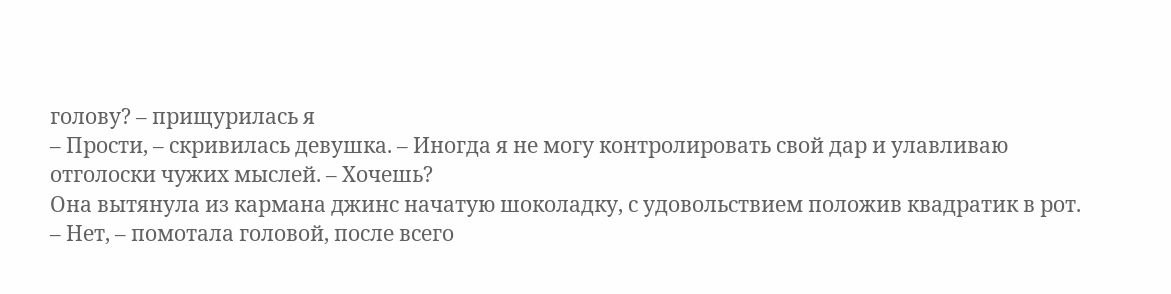голову? – прищурилась я
– Прости, – скривилась девушка. – Иногда я не могу контролировать свой дар и улавливаю отголоски чужих мыслей. – Хочешь?
Она вытянула из кармана джинс начатую шоколадку, с удовольствием положив квадратик в рот.
– Нет, – помотала головой, после всего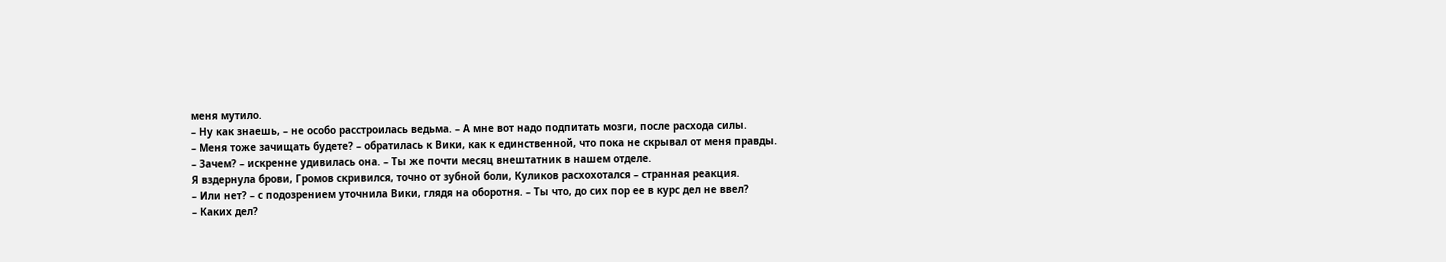меня мутило.
– Ну как знаешь, – не особо расстроилась ведьма. – А мне вот надо подпитать мозги, после расхода силы.
– Меня тоже зачищать будете? – обратилась к Вики, как к единственной, что пока не скрывал от меня правды.
– Зачем? – искренне удивилась она. – Ты же почти месяц внештатник в нашем отделе.
Я вздернула брови, Громов скривился, точно от зубной боли, Куликов расхохотался – странная реакция.
– Или нет? – с подозрением уточнила Вики, глядя на оборотня. – Ты что, до сих пор ее в курс дел не ввел?
– Каких дел?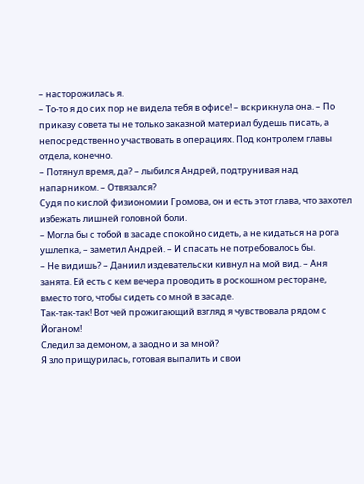– насторожилась я.
– То-то я до сих пор не видела тебя в офисе! – вскрикнула она. – По приказу совета ты не только заказной материал будешь писать, а непосредственно участвовать в операциях. Под контролем главы отдела, конечно.
– Потянул время, да? – лыбился Андрей, подтрунивая над напарником. – Отвязался?
Судя по кислой физиономии Громова, он и есть этот глава, что захотел избежать лишней головной боли.
– Могла бы с тобой в засаде спокойно сидеть, а не кидаться на рога ушлепка, – заметил Андрей. – И спасать не потребовалось бы.
– Не видишь? – Даниил издевательски кивнул на мой вид. – Аня занята. Ей есть с кем вечера проводить в роскошном ресторане, вместо того, чтобы сидеть со мной в засаде.
Так-так-так! Вот чей прожигающий взгляд я чувствовала рядом с Йоганом!
Следил за демоном, а заодно и за мной?
Я зло прищурилась, готовая выпалить и свои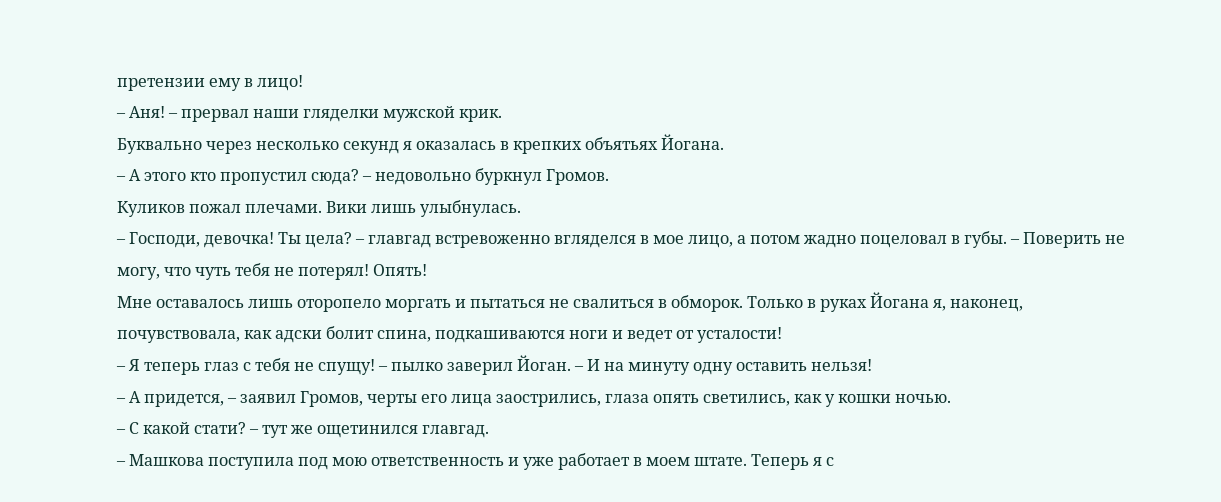претензии ему в лицо!
– Аня! – прервал наши гляделки мужской крик.
Буквально через несколько секунд я оказалась в крепких объятьях Йогана.
– А этого кто пропустил сюда? – недовольно буркнул Громов.
Куликов пожал плечами. Вики лишь улыбнулась.
– Господи, девочка! Ты цела? – главгад встревоженно вгляделся в мое лицо, а потом жадно поцеловал в губы. – Поверить не могу, что чуть тебя не потерял! Опять!
Мне оставалось лишь оторопело моргать и пытаться не свалиться в обморок. Только в руках Йогана я, наконец, почувствовала, как адски болит спина, подкашиваются ноги и ведет от усталости!
– Я теперь глаз с тебя не спущу! – пылко заверил Йоган. – И на минуту одну оставить нельзя!
– А придется, – заявил Громов, черты его лица заострились, глаза опять светились, как у кошки ночью.
– С какой стати? – тут же ощетинился главгад.
– Машкова поступила под мою ответственность и уже работает в моем штате. Теперь я с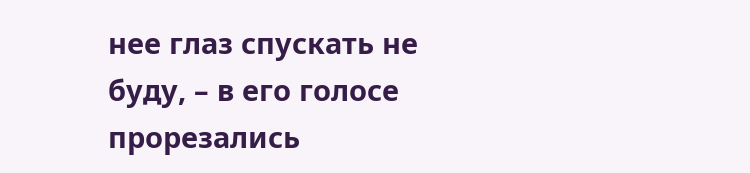нее глаз спускать не буду, – в его голосе прорезались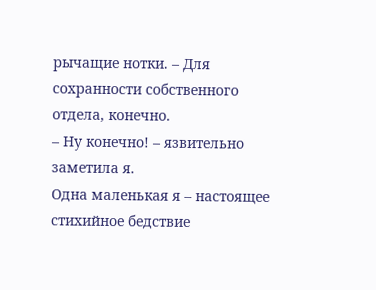рычащие нотки. – Для сохранности собственного отдела, конечно.
– Ну конечно! – язвительно заметила я.
Одна маленькая я – настоящее стихийное бедствие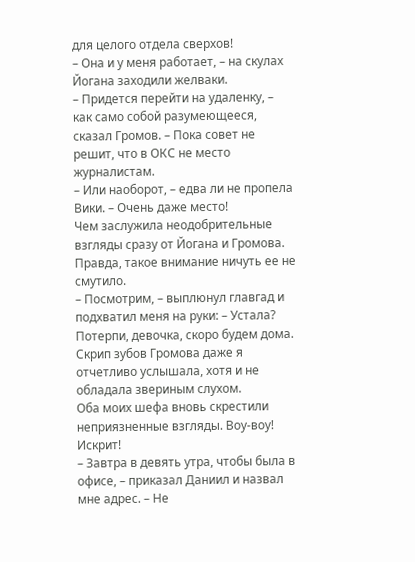для целого отдела сверхов!
– Она и у меня работает, – на скулах Йогана заходили желваки.
– Придется перейти на удаленку, – как само собой разумеющееся, сказал Громов. – Пока совет не решит, что в ОКС не место журналистам.
– Или наоборот, – едва ли не пропела Вики. – Очень даже место!
Чем заслужила неодобрительные взгляды сразу от Йогана и Громова. Правда, такое внимание ничуть ее не смутило.
– Посмотрим, – выплюнул главгад и подхватил меня на руки: – Устала? Потерпи, девочка, скоро будем дома.
Скрип зубов Громова даже я отчетливо услышала, хотя и не обладала звериным слухом.
Оба моих шефа вновь скрестили неприязненные взгляды. Воу-воу! Искрит!
– Завтра в девять утра, чтобы была в офисе, – приказал Даниил и назвал мне адрес. – Не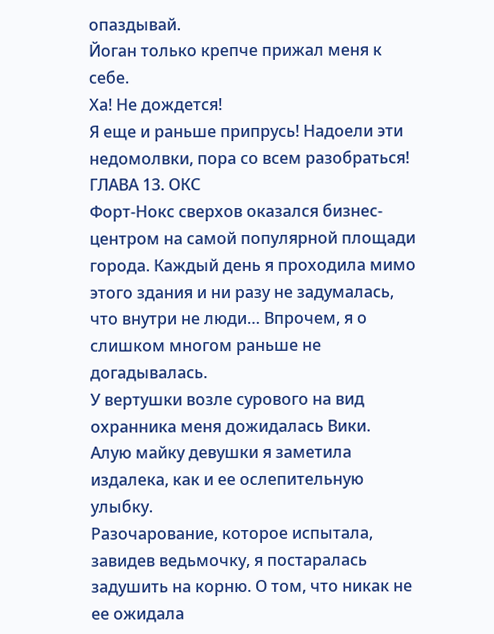опаздывай.
Йоган только крепче прижал меня к себе.
Ха! Не дождется!
Я еще и раньше припрусь! Надоели эти недомолвки, пора со всем разобраться!
ГЛАВА 13. ОКС
Форт-Нокс сверхов оказался бизнес-центром на самой популярной площади города. Каждый день я проходила мимо этого здания и ни разу не задумалась, что внутри не люди… Впрочем, я о слишком многом раньше не догадывалась.
У вертушки возле сурового на вид охранника меня дожидалась Вики.
Алую майку девушки я заметила издалека, как и ее ослепительную улыбку.
Разочарование, которое испытала, завидев ведьмочку, я постаралась задушить на корню. О том, что никак не ее ожидала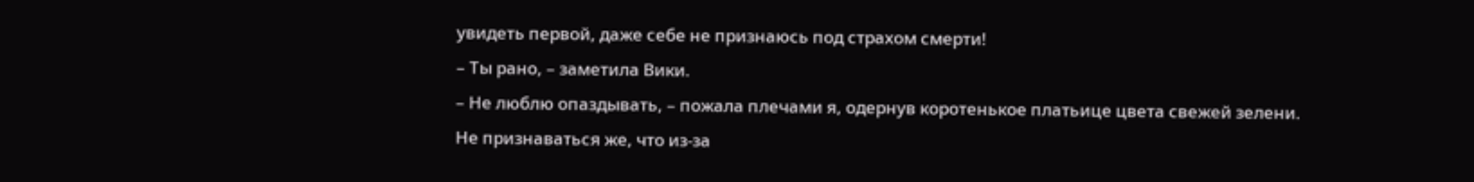увидеть первой, даже себе не признаюсь под страхом смерти!
– Ты рано, – заметила Вики.
– Не люблю опаздывать, – пожала плечами я, одернув коротенькое платьице цвета свежей зелени.
Не признаваться же, что из-за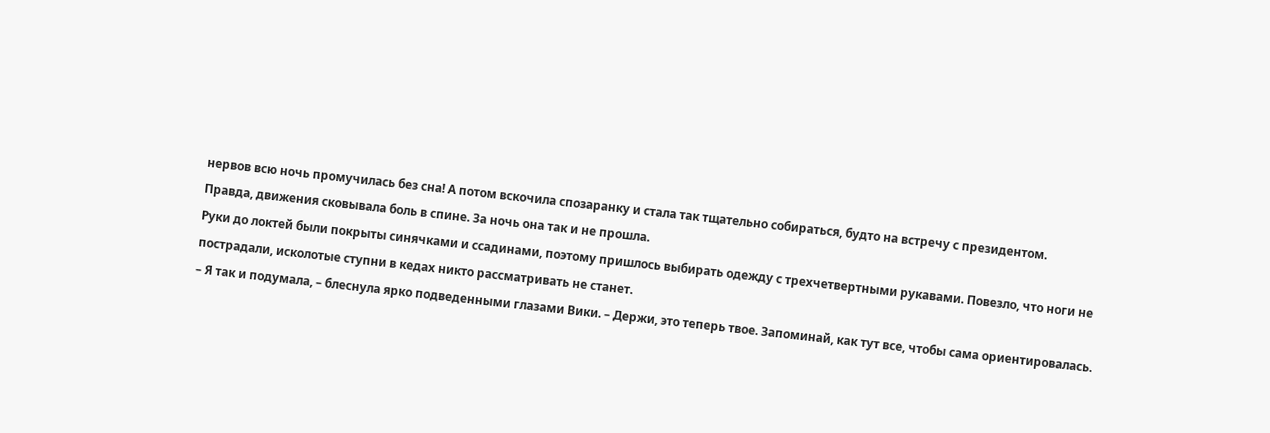нервов всю ночь промучилась без сна! А потом вскочила спозаранку и стала так тщательно собираться, будто на встречу с президентом.
Правда, движения сковывала боль в спине. За ночь она так и не прошла.
Руки до локтей были покрыты синячками и ссадинами, поэтому пришлось выбирать одежду с трехчетвертными рукавами. Повезло, что ноги не пострадали, исколотые ступни в кедах никто рассматривать не станет.
– Я так и подумала, – блеснула ярко подведенными глазами Вики. – Держи, это теперь твое. Запоминай, как тут все, чтобы сама ориентировалась.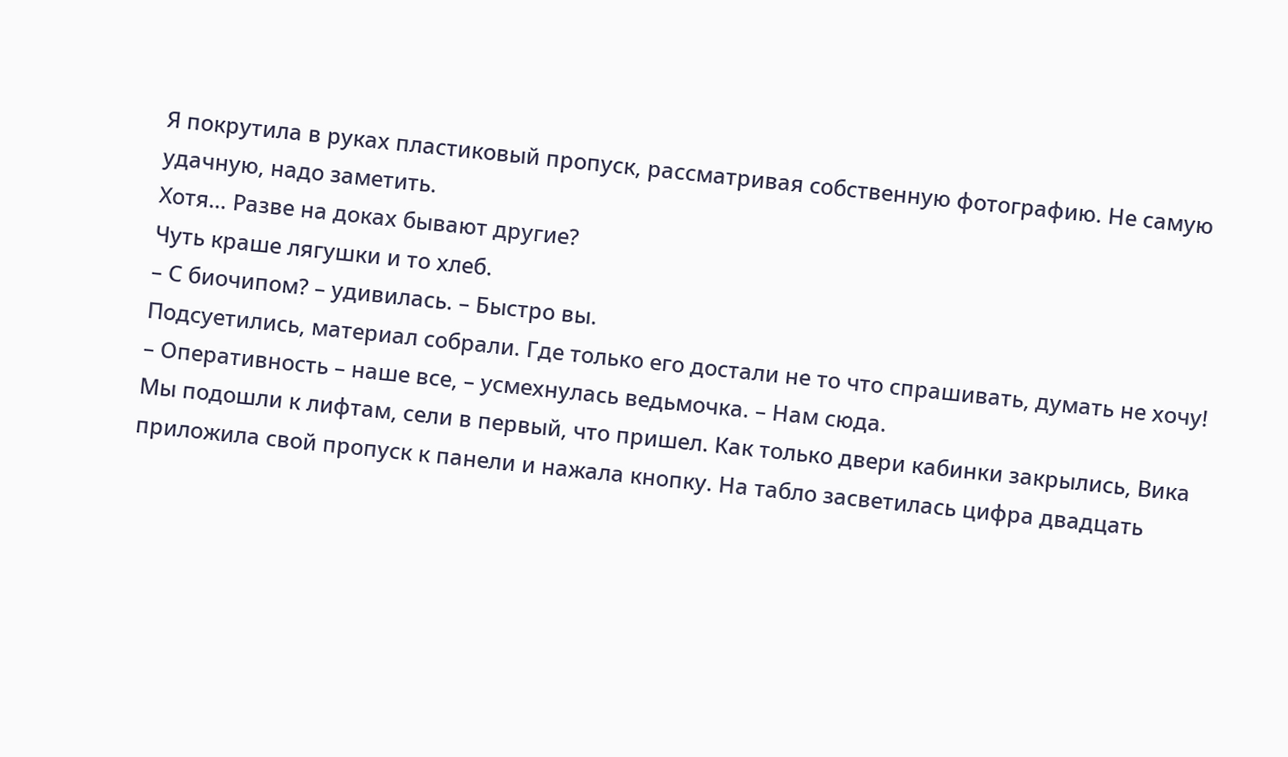Я покрутила в руках пластиковый пропуск, рассматривая собственную фотографию. Не самую удачную, надо заметить.
Хотя… Разве на доках бывают другие?
Чуть краше лягушки и то хлеб.
– С биочипом? – удивилась. – Быстро вы.
Подсуетились, материал собрали. Где только его достали не то что спрашивать, думать не хочу!
– Оперативность – наше все, – усмехнулась ведьмочка. – Нам сюда.
Мы подошли к лифтам, сели в первый, что пришел. Как только двери кабинки закрылись, Вика приложила свой пропуск к панели и нажала кнопку. На табло засветилась цифра двадцать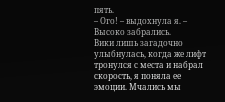пять.
– Ого! – выдохнула я. – Высоко забрались.
Вики лишь загадочно улыбнулась, когда же лифт тронулся с места и набрал скорость, я поняла ее эмоции. Мчались мы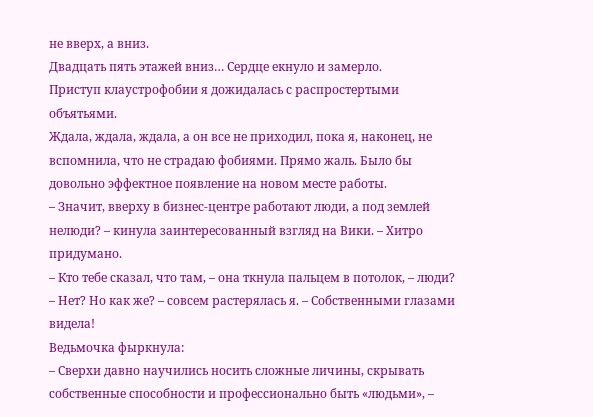не вверх, а вниз.
Двадцать пять этажей вниз… Сердце екнуло и замерло.
Приступ клаустрофобии я дожидалась с распростертыми объятьями.
Ждала, ждала, ждала, а он все не приходил, пока я, наконец, не вспомнила, что не страдаю фобиями. Прямо жаль. Было бы довольно эффектное появление на новом месте работы.
– Значит, вверху в бизнес-центре работают люди, а под землей нелюди? – кинула заинтересованный взгляд на Вики. – Хитро придумано.
– Кто тебе сказал, что там, – она ткнула пальцем в потолок, – люди?
– Нет? Но как же? – совсем растерялась я. – Собственными глазами видела!
Ведьмочка фыркнула:
– Сверхи давно научились носить сложные личины, скрывать собственные способности и профессионально быть «людьми», –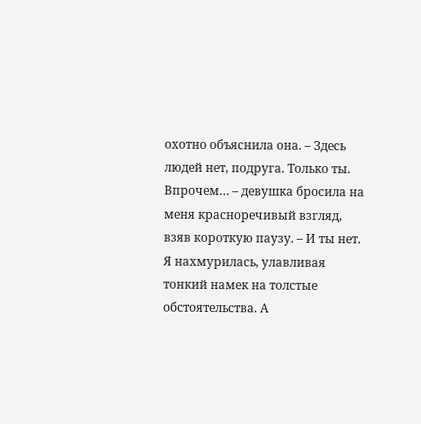охотно объяснила она. – Здесь людей нет, подруга. Только ты. Впрочем… – девушка бросила на меня красноречивый взгляд, взяв короткую паузу. – И ты нет.
Я нахмурилась, улавливая тонкий намек на толстые обстоятельства. А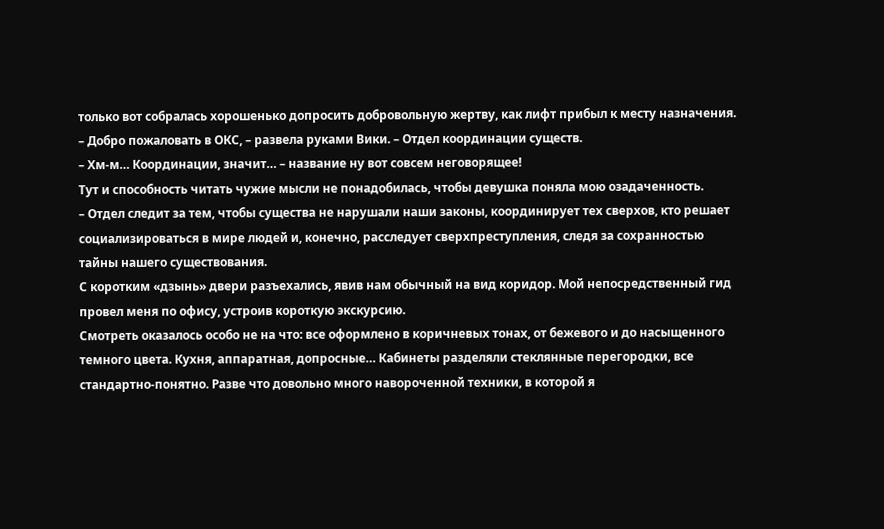только вот собралась хорошенько допросить добровольную жертву, как лифт прибыл к месту назначения.
– Добро пожаловать в ОКС, – развела руками Вики. – Отдел координации существ.
– Хм-м… Координации, значит… – название ну вот совсем неговорящее!
Тут и способность читать чужие мысли не понадобилась, чтобы девушка поняла мою озадаченность.
– Отдел следит за тем, чтобы существа не нарушали наши законы, координирует тех сверхов, кто решает социализироваться в мире людей и, конечно, расследует сверхпреступления, следя за сохранностью тайны нашего существования.
С коротким «дзынь» двери разъехались, явив нам обычный на вид коридор. Мой непосредственный гид провел меня по офису, устроив короткую экскурсию.
Смотреть оказалось особо не на что: все оформлено в коричневых тонах, от бежевого и до насыщенного темного цвета. Кухня, аппаратная, допросные… Кабинеты разделяли стеклянные перегородки, все стандартно-понятно. Разве что довольно много навороченной техники, в которой я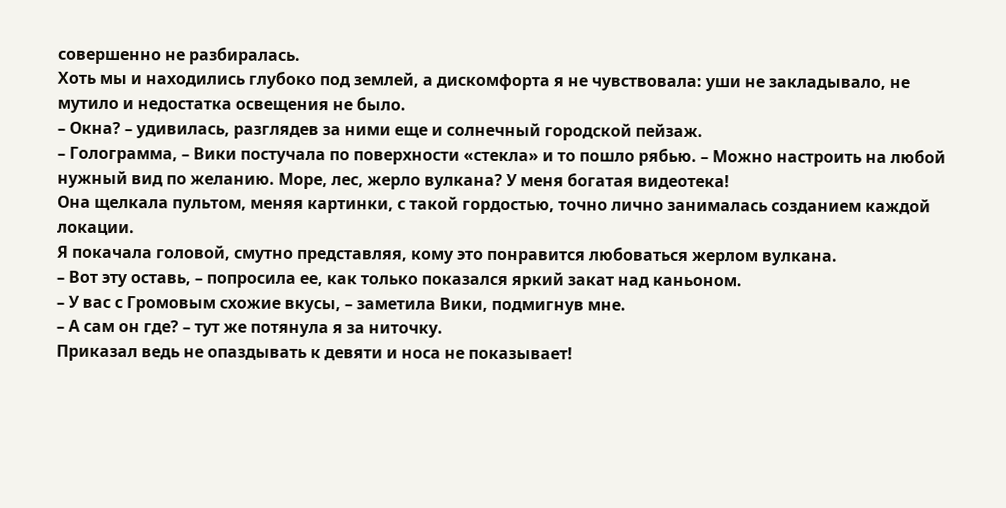совершенно не разбиралась.
Хоть мы и находились глубоко под землей, а дискомфорта я не чувствовала: уши не закладывало, не мутило и недостатка освещения не было.
– Окна? – удивилась, разглядев за ними еще и солнечный городской пейзаж.
– Голограмма, – Вики постучала по поверхности «стекла» и то пошло рябью. – Можно настроить на любой нужный вид по желанию. Море, лес, жерло вулкана? У меня богатая видеотека!
Она щелкала пультом, меняя картинки, с такой гордостью, точно лично занималась созданием каждой локации.
Я покачала головой, смутно представляя, кому это понравится любоваться жерлом вулкана.
– Вот эту оставь, – попросила ее, как только показался яркий закат над каньоном.
– У вас с Громовым схожие вкусы, – заметила Вики, подмигнув мне.
– А сам он где? – тут же потянула я за ниточку.
Приказал ведь не опаздывать к девяти и носа не показывает!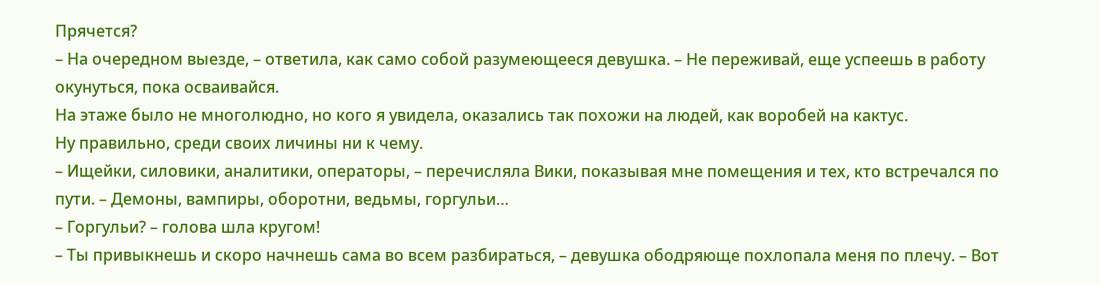Прячется?
– На очередном выезде, – ответила, как само собой разумеющееся девушка. – Не переживай, еще успеешь в работу окунуться, пока осваивайся.
На этаже было не многолюдно, но кого я увидела, оказались так похожи на людей, как воробей на кактус.
Ну правильно, среди своих личины ни к чему.
– Ищейки, силовики, аналитики, операторы, – перечисляла Вики, показывая мне помещения и тех, кто встречался по пути. – Демоны, вампиры, оборотни, ведьмы, горгульи…
– Горгульи? – голова шла кругом!
– Ты привыкнешь и скоро начнешь сама во всем разбираться, – девушка ободряюще похлопала меня по плечу. – Вот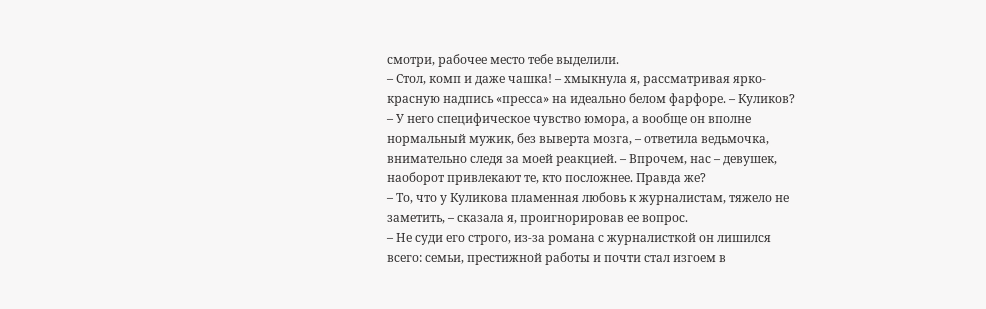смотри, рабочее место тебе выделили.
– Стол, комп и даже чашка! – хмыкнула я, рассматривая ярко-красную надпись «пресса» на идеально белом фарфоре. – Куликов?
– У него специфическое чувство юмора, а вообще он вполне нормальный мужик, без выверта мозга, – ответила ведьмочка, внимательно следя за моей реакцией. – Впрочем, нас – девушек, наоборот привлекают те, кто посложнее. Правда же?
– То, что у Куликова пламенная любовь к журналистам, тяжело не заметить, – сказала я, проигнорировав ее вопрос.
– Не суди его строго, из-за романа с журналисткой он лишился всего: семьи, престижной работы и почти стал изгоем в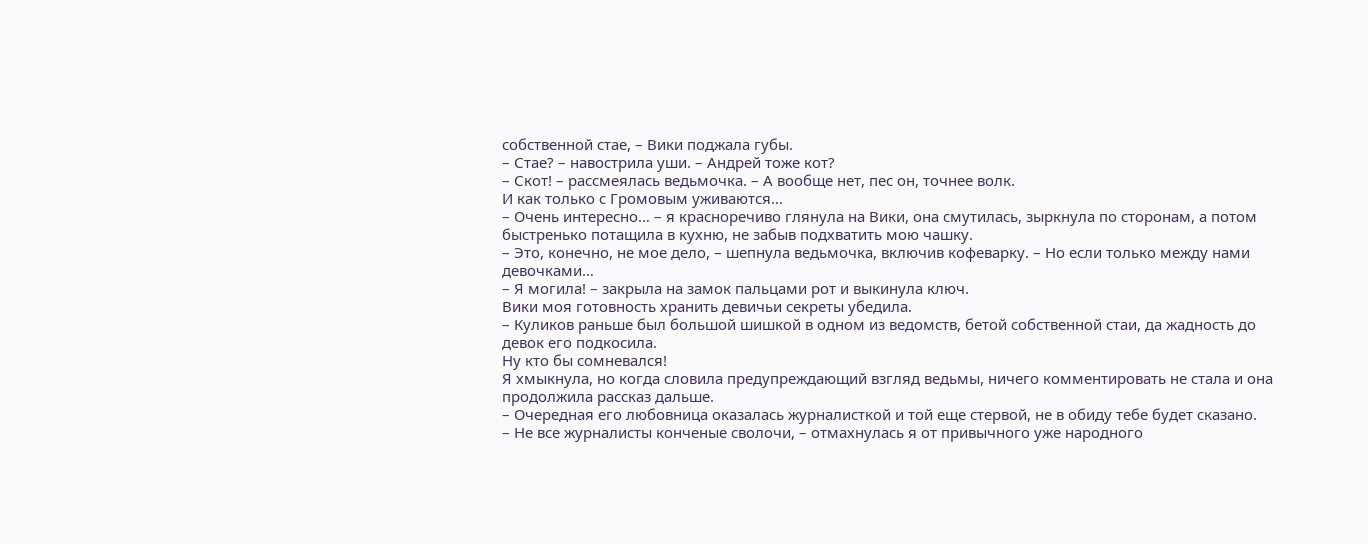собственной стае, – Вики поджала губы.
– Стае? – навострила уши. – Андрей тоже кот?
– Скот! – рассмеялась ведьмочка. – А вообще нет, пес он, точнее волк.
И как только с Громовым уживаются…
– Очень интересно… – я красноречиво глянула на Вики, она смутилась, зыркнула по сторонам, а потом быстренько потащила в кухню, не забыв подхватить мою чашку.
– Это, конечно, не мое дело, – шепнула ведьмочка, включив кофеварку. – Но если только между нами девочками…
– Я могила! – закрыла на замок пальцами рот и выкинула ключ.
Вики моя готовность хранить девичьи секреты убедила.
– Куликов раньше был большой шишкой в одном из ведомств, бетой собственной стаи, да жадность до девок его подкосила.
Ну кто бы сомневался!
Я хмыкнула, но когда словила предупреждающий взгляд ведьмы, ничего комментировать не стала и она продолжила рассказ дальше.
– Очередная его любовница оказалась журналисткой и той еще стервой, не в обиду тебе будет сказано.
– Не все журналисты конченые сволочи, – отмахнулась я от привычного уже народного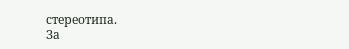стереотипа.
За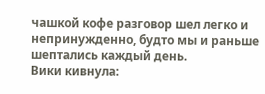чашкой кофе разговор шел легко и непринужденно, будто мы и раньше шептались каждый день.
Вики кивнула: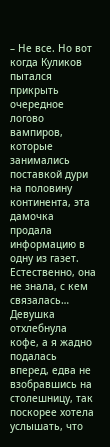– Не все. Но вот когда Куликов пытался прикрыть очередное логово вампиров, которые занимались поставкой дури на половину континента, эта дамочка продала информацию в одну из газет. Естественно, она не знала, с кем связалась…
Девушка отхлебнула кофе, а я жадно подалась вперед, едва не взобравшись на столешницу, так поскорее хотела услышать, что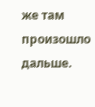же там произошло дальше.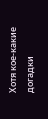Хотя кое-какие догадки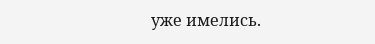уже имелись.